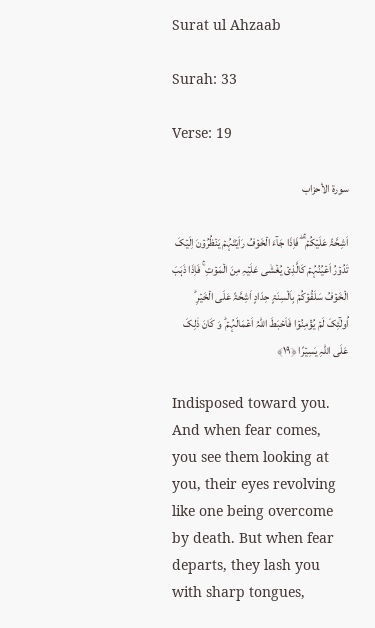Surat ul Ahzaab

Surah: 33

Verse: 19

سورة الأحزاب

اَشِحَّۃً عَلَیۡکُمۡ ۚ ۖ فَاِذَا جَآءَ الۡخَوۡفُ رَاَیۡتَہُمۡ یَنۡظُرُوۡنَ اِلَیۡکَ تَدُوۡرُ اَعۡیُنُہُمۡ کَالَّذِیۡ یُغۡشٰی عَلَیۡہِ مِنَ الۡمَوۡتِ ۚ فَاِذَا ذَہَبَ الۡخَوۡفُ سَلَقُوۡکُمۡ بِاَلۡسِنَۃٍ حِدَادٍ اَشِحَّۃً عَلَی الۡخَیۡرِ ؕ اُولٰٓئِکَ لَمۡ یُؤۡمِنُوۡا فَاَحۡبَطَ اللّٰہُ اَعۡمَالَہُمۡ ؕ وَ کَانَ ذٰلِکَ عَلَی اللّٰہِ یَسِیۡرًا ﴿۱۹﴾

Indisposed toward you. And when fear comes, you see them looking at you, their eyes revolving like one being overcome by death. But when fear departs, they lash you with sharp tongues,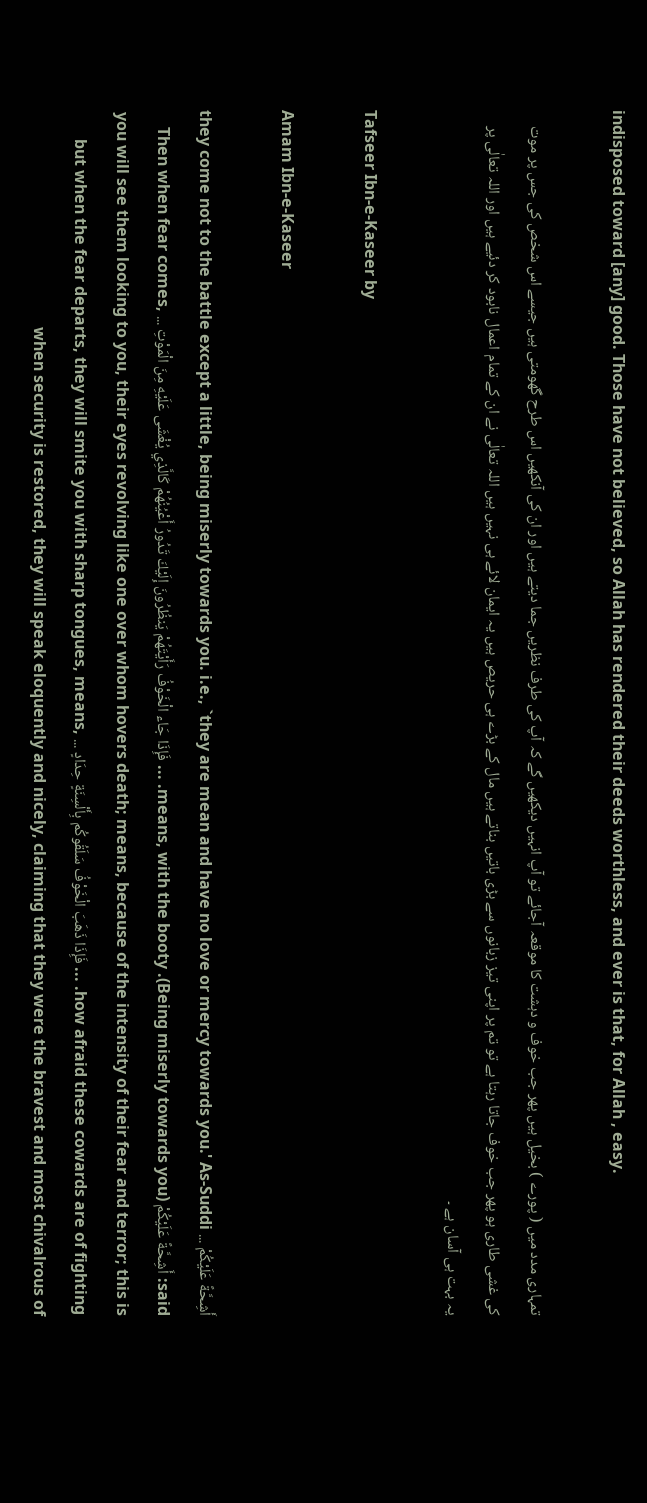indisposed toward [any] good. Those have not believed, so Allah has rendered their deeds worthless, and ever is that, for Allah , easy.

تمہاری مدد میں ( پورے ) بخیل ہیں پھر جب خوف و دہشت کا موقعہ آجائے تو آپ انہیں دیکھیں گے کہ آپ کی طرف نظریں جما دیتے ہیں اور ان کی آنکھیں اس طرح گھومتی ہیں جیسے اس شخص کی جس پر موت کی غشی طاری ہو پھر جب خوف جاتا رہتا ہے تو تم پر اپنی تیز زبانوں سے بڑی باتیں بناتے ہیں مال کے بڑے ہی حریص ہیں یہ ایمان لائے ہی نہیں ہیں اللہ تعالٰی نے ان کے تمام اعمال نابود کر دئیے ہیں اور اللہ تعالٰی پر یہ بہت ہی آسان ہے ۔

Tafseer Ibn-e-Kaseer by

Amam Ibn-e-Kaseer

أَشِحَّةً عَلَيْكُمْ ... they come not to the battle except a little, being miserly towards you. i.e., `they are mean and have no love or mercy towards you.' As-Suddi said: أَشِحَّةً عَلَيْكُمْ (Being miserly towards you). means, with the booty. ... فَإِذَا جَاء الْخَوْفُ رَأَيْتَهُمْ يَنظُرُونَ إِلَيْكَ تَدُورُ أَعْيُنُهُمْ كَالَّذِي يُغْشَى عَلَيْهِ مِنَ الْمَوْتِ ... Then when fear comes, you will see them looking to you, their eyes revolving like one over whom hovers death; means, because of the intensity of their fear and terror; this is how afraid these cowards are of fighting. ... فَإِذَا ذَهَبَ الْخَوْفُ سَلَقُوكُم بِأَلْسِنَةٍ حِدَادٍ ... but when the fear departs, they will smite you with sharp tongues, means, when security is restored, they will speak eloquently and nicely, claiming that they were the bravest and most chivalrous of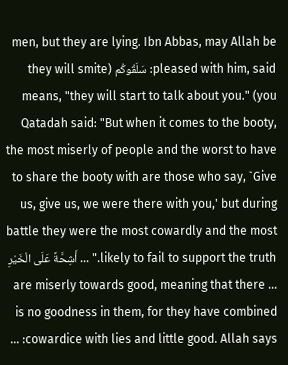men, but they are lying. Ibn Abbas, may Allah be pleased with him, said: سَلَقُوكُم (they will smite you) means, "they will start to talk about you." Qatadah said: "But when it comes to the booty, the most miserly of people and the worst to have to share the booty with are those who say, `Give us, give us, we were there with you,' but during battle they were the most cowardly and the most likely to fail to support the truth." ... أَشِحَّةً عَلَى الْخَيْرِ ... are miserly towards good, meaning that there is no goodness in them, for they have combined cowardice with lies and little good. Allah says: ...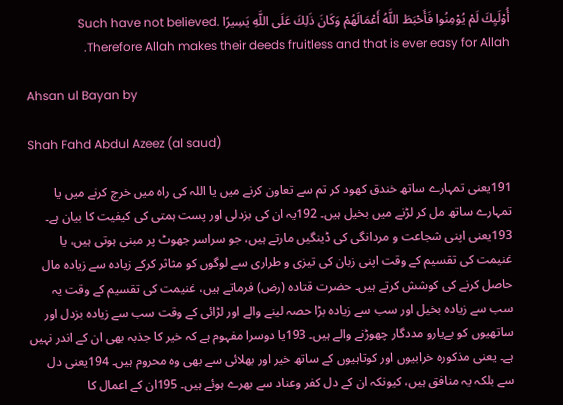أُوْلَيِكَ لَمْ يُوْمِنُوا فَأَحْبَطَ اللَّهُ أَعْمَالَهُمْ وَكَانَ ذَلِكَ عَلَى اللَّهِ يَسِيرًا Such have not believed. Therefore Allah makes their deeds fruitless and that is ever easy for Allah.

Ahsan ul Bayan by

Shah Fahd Abdul Azeez (al saud)

191یعنی تمہارے ساتھ خندق کھود کر تم سے تعاون کرنے میں یا اللہ کی راہ میں خرچ کرنے میں یا تمہارے ساتھ مل کر لڑنے میں بخیل ہیں۔ 192یہ ان کی بزدلی اور پست ہمتی کی کیفیت کا بیان ہے۔ 193یعنی اپنی شجاعت و مردانگی کی ڈینگیں مارتے ہیں، جو سراسر جھوٹ پر مبنی ہوتی ہیں، یا غنیمت کی تقسیم کے وقت اپنی زبان کی تیزی و طراری سے لوگوں کو مثاثر کرکے زیادہ سے زیادہ مال حاصل کرنے کی کوشش کرتے ہیں۔ حضرت قتادہ (رض) فرماتے ہیں، غنیمت کی تقسیم کے وقت یہ سب سے زیادہ بخیل اور سب سے زیادہ بڑا حصہ لینے والے اور لڑائی کے وقت سب سے زیادہ بزدل اور ساتھیوں کو بےیارو مددگار چھوڑنے والے ہیں۔ 193یا دوسرا مفہوم ہے کہ خیر کا جذبہ بھی ان کے اندر نہیں ہے۔ یعنی مذکورہ خرابیوں اور کوتاہیوں کے ساتھ خیر اور بھلائی سے بھی وہ محروم ہیں۔ 194یعنی دل سے بلکہ یہ منافق ہیں، کیونکہ ان کے دل کفر وعناد سے بھرے ہوئے ہیں۔ 195ان کے اعمال کا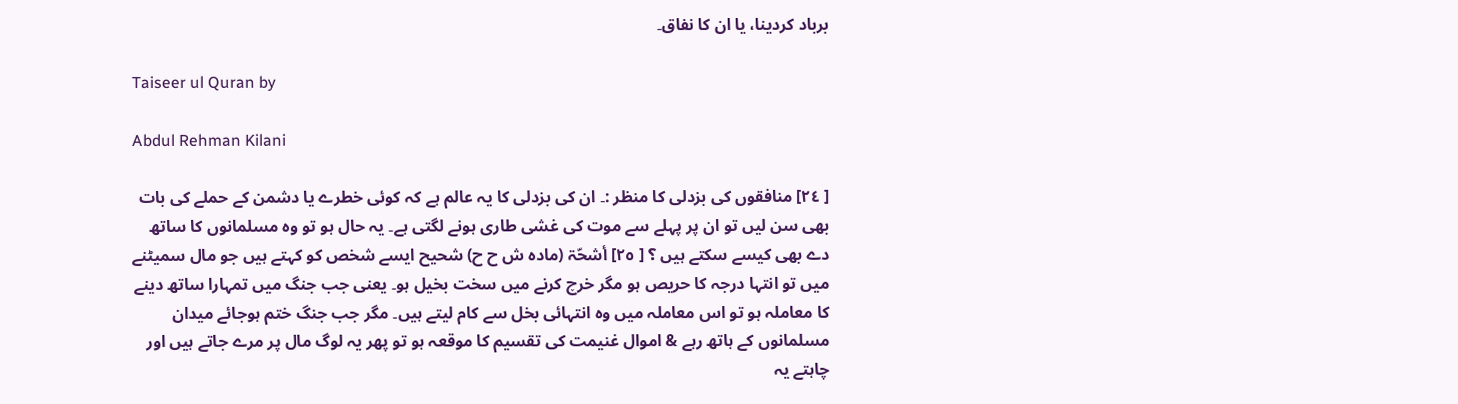برباد کردینا، یا ان کا نفاق۔

Taiseer ul Quran by

Abdul Rehman Kilani

[ ٢٤] منافقوں کی بزدلی کا منظر :۔ ان کی بزدلی کا یہ عالم ہے کہ کوئی خطرے یا دشمن کے حملے کی بات بھی سن لیں تو ان پر پہلے سے موت کی غشی طاری ہونے لگتی ہے۔ یہ حال ہو تو وہ مسلمانوں کا ساتھ دے بھی کیسے سکتے ہیں ؟ [ ٢٥] أشحّۃ (مادہ ش ح ح) شحیح ایسے شخص کو کہتے ہیں جو مال سمیٹنے میں تو انتہا درجہ کا حریص ہو مگر خرچ کرنے میں سخت بخیل ہو۔ یعنی جب جنگ میں تمہارا ساتھ دینے کا معاملہ ہو تو اس معاملہ میں وہ انتہائی بخل سے کام لیتے ہیں۔ مگر جب جنگ ختم ہوجائے میدان مسلمانوں کے ہاتھ رہے & اموال غنیمت کی تقسیم کا موقعہ ہو تو پھر یہ لوگ مال پر مرے جاتے ہیں اور چاہتے یہ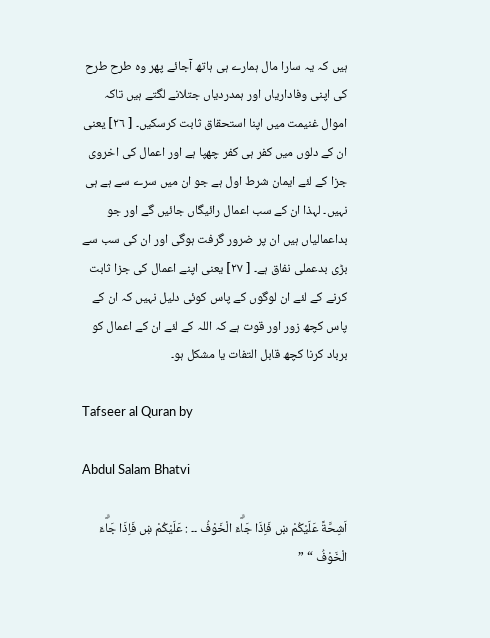ہیں کہ یہ سارا مال ہمارے ہی ہاتھ آجائے پھر وہ طرح طرح کی اپنی وفاداریاں اور ہمدردیاں جتلانے لگتے ہیں تاکہ اموال غنیمت میں اپنا استحقاق ثابت کرسکیں۔ [ ٢٦] یعنی ان کے دلوں میں کفر ہی کفر چھپا ہے اور اعمال کی اخروی جزا کے لئے ایمان شرط اول ہے جو ان میں سرے سے ہے ہی نہیں۔ لہذا ان کے سب اعمال رائیگاں جائیں گے اور جو بداعمالیاں ہیں ان پر ضرور گرفت ہوگی اور ان کی سب سے بڑی بدعملی نفاق ہے۔ [ ٢٧] یعنی اپنے اعمال کی جزا ثابت کرنے کے لئے ان لوگوں کے پاس کوئی دلیل نہیں کہ ان کے پاس کچھ زور اور قوت ہے کہ اللہ کے لئے ان کے اعمال کو برباد کرنا کچھ قابل التفات یا مشکل ہو۔

Tafseer al Quran by

Abdul Salam Bhatvi

اَشِحَّةً عَلَيْكُمْ ښ فَاِذَا جَاۗءَ الْخَوْفُ ۔۔ : عَلَيْكُمْ ښ فَاِذَا جَاۗءَ الْخَوْفُ “ ”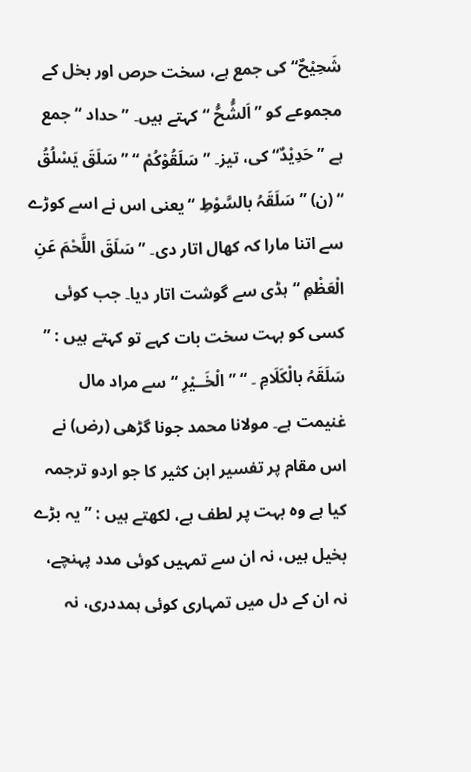شَحِیْحٌ“ کی جمع ہے، سخت حرص اور بخل کے مجموعے کو ” اَلشُّحُّ “ کہتے ہیں۔ ” حداد “ جمع ہے ” حَدِیْدٌ“ کی، تیز۔ ” سَلَقُوْكُمْ “ ” سَلَقَ یَسْلُقُ “ (ن) ” سَلَقَہُ بالسَّوْطِ “ یعنی اس نے اسے کوڑے سے اتنا مارا کہ کھال اتار دی۔ ” سَلَقَ اللَّحْمَ عَنِ الْعَظْمِ “ ہڈی سے گوشت اتار دیا۔ جب کوئی کسی کو بہت سخت بات کہے تو کہتے ہیں : ” سَلَقَہُ بالْکَلَامِ ۔ “ ” الْخَــيْرِ “ سے مراد مال غنیمت ہے۔ مولانا محمد جونا گڑھی (رض) نے اس مقام پر تفسیر ابن کثیر کا جو اردو ترجمہ کیا ہے وہ بہت پر لطف ہے، لکھتے ہیں : ” یہ بڑے بخیل ہیں، نہ ان سے تمہیں کوئی مدد پہنچے، نہ ان کے دل میں تمہاری کوئی ہمددری، نہ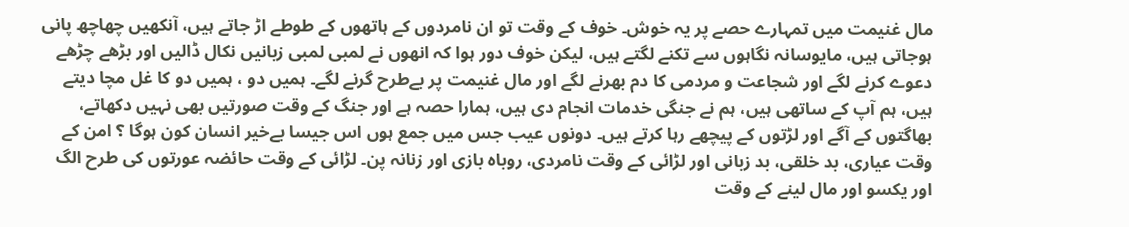مال غنیمت میں تمہارے حصے پر یہ خوش۔ خوف کے وقت تو ان نامردوں کے ہاتھوں کے طوطے اڑ جاتے ہیں، آنکھیں چھاچھ پانی ہوجاتی ہیں، مایوسانہ نگاہوں سے تکنے لگتے ہیں، لیکن خوف دور ہوا کہ انھوں نے لمبی لمبی زبانیں نکال ڈالیں اور بڑھے چڑھے دعوے کرنے لگے اور شجاعت و مردمی کا دم بھرنے لگے اور مال غنیمت پر بےطرح گرنے لگے۔ ہمیں دو ، ہمیں دو کا غل مچا دیتے ہیں، ہم آپ کے ساتھی ہیں، ہم نے جنگی خدمات انجام دی ہیں، ہمارا حصہ ہے اور جنگ کے وقت صورتیں بھی نہیں دکھاتے، بھاگتوں کے آگے اور لڑتوں کے پیچھے رہا کرتے ہیں۔ دونوں عیب جس میں جمع ہوں اس جیسا بےخیر انسان کون ہوگا ؟ امن کے وقت عیاری، بد خلقی، بد زبانی اور لڑائی کے وقت نامردی، روباہ بازی اور زنانہ پن۔ لڑائی کے وقت حائضہ عورتوں کی طرح الگ اور یکسو اور مال لینے کے وقت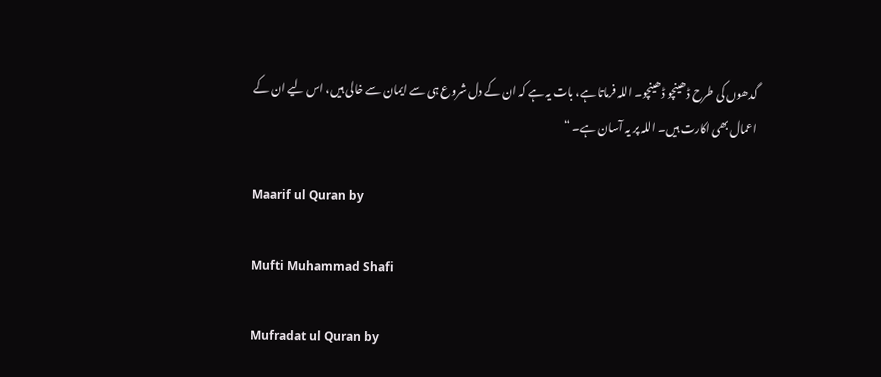گدھوں کی طرح ڈھینچو ڈھینچو۔ اللہ فرماتا ہے، بات یہ ہے کہ ان کے دل شروع ہی سے ایمان سے خالی ہیں، اس لیے ان کے اعمال بھی اکارت ہیں۔ اللہ پر یہ آسان ہے۔ “

Maarif ul Quran by

Mufti Muhammad Shafi

Mufradat ul Quran by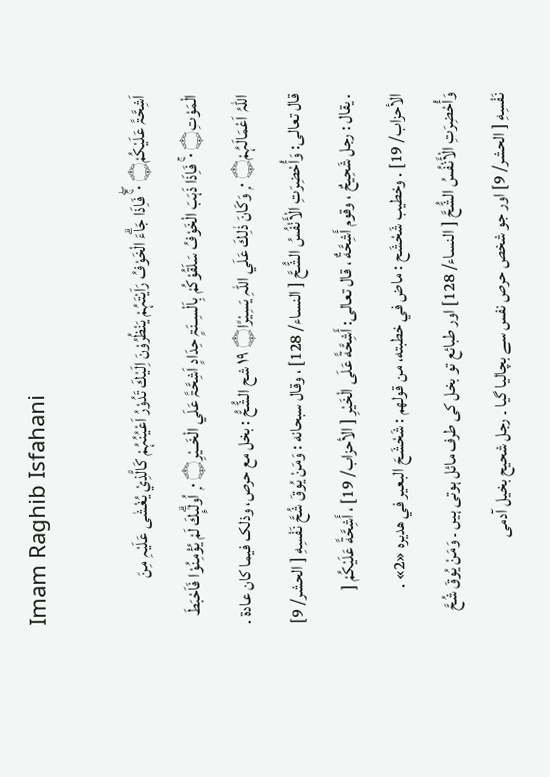Imam Raghib Isfahani

اَشِحَّۃً عَلَيْكُمْ۝ ٠ ۚۖ فَاِذَا جَاۗءَ الْخَوْفُ رَاَيْتَہُمْ يَنْظُرُوْنَ اِلَيْكَ تَدُوْرُ اَعْيُنُہُمْ كَالَّذِيْ يُغْشٰى عَلَيْہِ مِنَ الْمَوْتِ۝ ٠ ۚ فَاِذَا ذَہَبَ الْخَوْفُ سَلَقُوْكُمْ بِاَلْسِـنَۃٍ حِدَادٍ اَشِحَّۃً عَلَي الْخَــيْرِ۝ ٠ ۭ اُولٰۗىِٕكَ لَمْ يُؤْمِنُوْا فَاَحْبَطَ اللہُ اَعْمَالَہُمْ۝ ٠ ۭ وَكَانَ ذٰلِكَ عَلَي اللہِ يَسِيْرًا۝ ١٩ شح الشُّحُّ : بخل مع حرص، وذلک فيما کان عادة . قال تعالی: وَأُحْضِرَتِ الْأَنْفُسُ الشُّحَّ [ النساء/ 128] ، وقال سبحانه : وَمَنْ يُوقَ شُحَّ نَفْسِهِ [ الحشر/ 9] . يقال : رجل شَحِيحٌ ، وقوم أَشِحَّةٌ ، قال تعالی: أَشِحَّةً عَلَى الْخَيْرِ [ الأحزاب/ 19] ، أَشِحَّةً عَلَيْكُمْ [ الأحزاب/ 19] . وخطیب شَحْشَح : ماض في خطبته، من قولهم : شَحْشَحَ البعیر في هديره «2» . وَأُحْضِرَتِ الْأَنْفُسُ الشُّحَّ [ النساء/ 128] اور طبائع تو بخل کی طرف مائل ہوتی ہیں ۔ وَمَنْ يُوقَ شُحَّ نَفْسِهِ [ الحشر/ 9] اور جو شخص حرص نفس سے بچالیا گیا ۔ رجل شحیح بخیل آدمی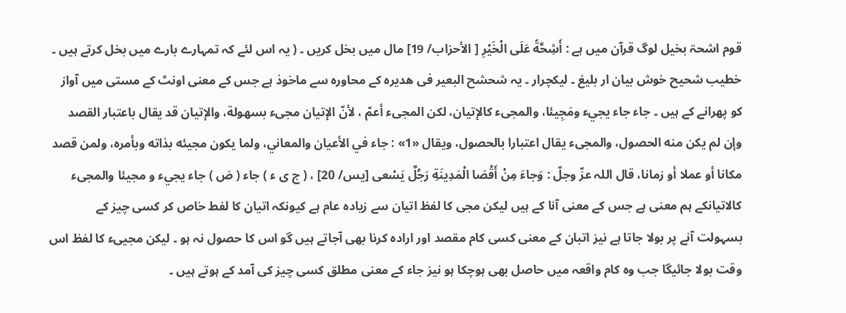قوم اشحۃ بخیل لوگ قرآن میں ہے : أَشِحَّةً عَلَى الْخَيْرِ [ الأحزاب/ 19] مال میں بخل کریں ۔ ( یہ اس لئے کہ تمہارے بارے میں بخل کرتے ہیں ۔ خطیب شحیح خوش بیان ار بلیغ ۔ لیکچرار ۔ یہ شحشح البعیر فی ھدیرہ کے محاورہ سے ماخوذ ہے جس کے معنی اونٹ کے مستی میں آواز کو پھرانے کے ہیں ۔ جاء جاء يجيء ومَجِيئا، والمجیء کالإتيان، لکن المجیء أعمّ ، لأنّ الإتيان مجیء بسهولة، والإتيان قد يقال باعتبار القصد وإن لم يكن منه الحصول، والمجیء يقال اعتبارا بالحصول، ويقال «1» : جاء في الأعيان والمعاني، ولما يكون مجيئه بذاته وبأمره، ولمن قصد مکانا أو عملا أو زمانا، قال اللہ عزّ وجلّ : وَجاءَ مِنْ أَقْصَا الْمَدِينَةِ رَجُلٌ يَسْعى [يس/ 20] ، ( ج ی ء ) جاء ( ض ) جاء يجيء و مجيئا والمجیء کالاتیانکے ہم معنی ہے جس کے معنی آنا کے ہیں لیکن مجی کا لفظ اتیان سے زیادہ عام ہے کیونکہ اتیان کا لفط خاص کر کسی چیز کے بسہولت آنے پر بولا جاتا ہے نیز اتبان کے معنی کسی کام مقصد اور ارادہ کرنا بھی آجاتے ہیں گو اس کا حصول نہ ہو ۔ لیکن مجییء کا لفظ اس وقت بولا جائیگا جب وہ کام واقعہ میں حاصل بھی ہوچکا ہو نیز جاء کے معنی مطلق کسی چیز کی آمد کے ہوتے ہیں ۔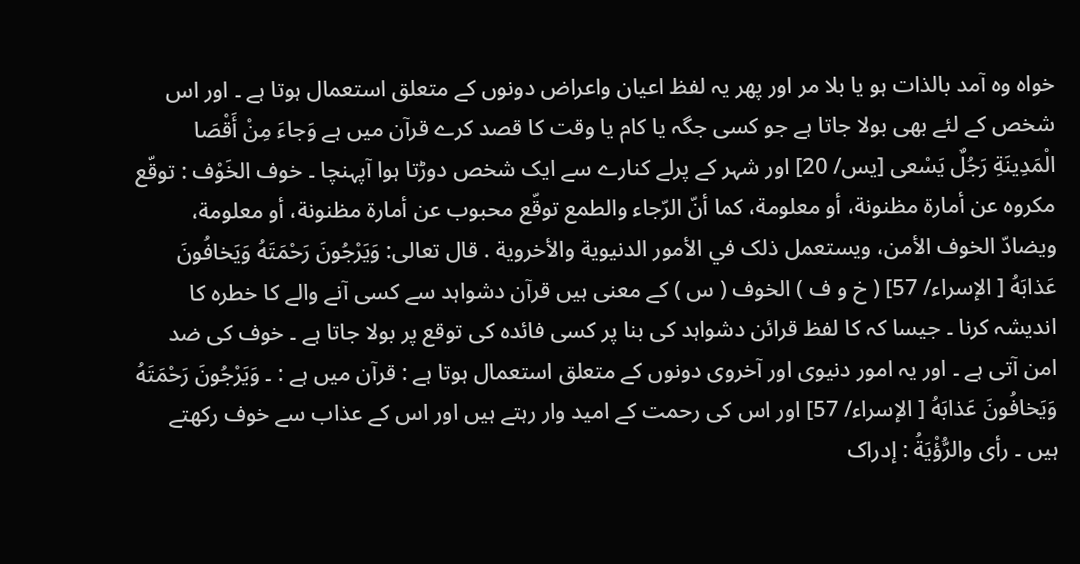خواہ وہ آمد بالذات ہو یا بلا مر اور پھر یہ لفظ اعیان واعراض دونوں کے متعلق استعمال ہوتا ہے ۔ اور اس شخص کے لئے بھی بولا جاتا ہے جو کسی جگہ یا کام یا وقت کا قصد کرے قرآن میں ہے وَجاءَ مِنْ أَقْصَا الْمَدِينَةِ رَجُلٌ يَسْعى [يس/ 20] اور شہر کے پرلے کنارے سے ایک شخص دوڑتا ہوا آپہنچا ۔ خوف الخَوْف : توقّع مکروه عن أمارة مظنونة، أو معلومة، كما أنّ الرّجاء والطمع توقّع محبوب عن أمارة مظنونة، أو معلومة، ويضادّ الخوف الأمن، ويستعمل ذلک في الأمور الدنیوية والأخروية . قال تعالی: وَيَرْجُونَ رَحْمَتَهُ وَيَخافُونَ عَذابَهُ [ الإسراء/ 57] ( خ و ف ) الخوف ( س ) کے معنی ہیں قرآن دشواہد سے کسی آنے والے کا خطرہ کا اندیشہ کرنا ۔ جیسا کہ کا لفظ قرائن دشواہد کی بنا پر کسی فائدہ کی توقع پر بولا جاتا ہے ۔ خوف کی ضد امن آتی ہے ۔ اور یہ امور دنیوی اور آخروی دونوں کے متعلق استعمال ہوتا ہے : قرآن میں ہے : ۔ وَيَرْجُونَ رَحْمَتَهُ وَيَخافُونَ عَذابَهُ [ الإسراء/ 57] اور اس کی رحمت کے امید وار رہتے ہیں اور اس کے عذاب سے خوف رکھتے ہیں ۔ رأى والرُّؤْيَةُ : إدراک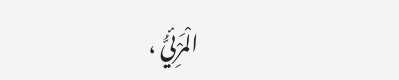الْمَرْئِيُّ ،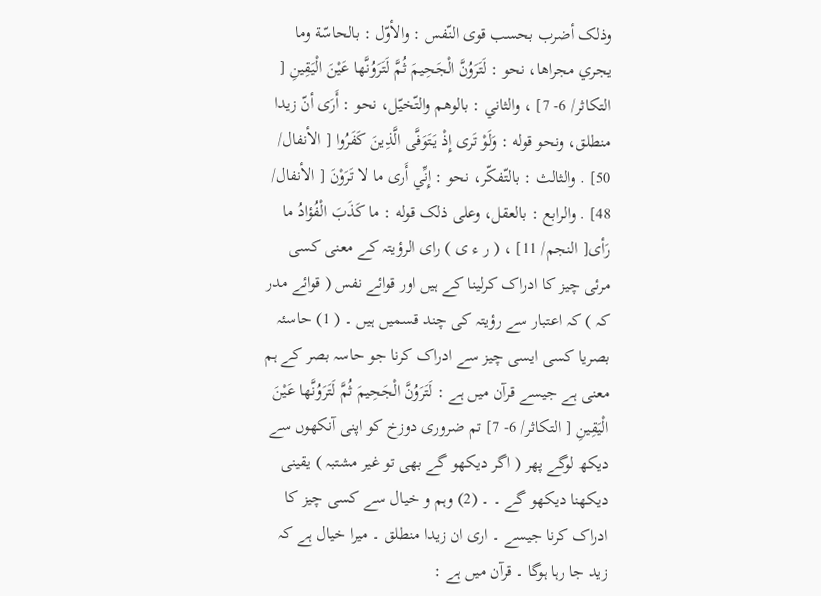وذلک أضرب بحسب قوی النّفس : والأوّل : بالحاسّة وما يجري مجراها، نحو : لَتَرَوُنَّ الْجَحِيمَ ثُمَّ لَتَرَوُنَّها عَيْنَ الْيَقِينِ [ التکاثر/ 6- 7] ، والثاني : بالوهم والتّخيّل، نحو : أَرَى أنّ زيدا منطلق، ونحو قوله : وَلَوْ تَرى إِذْ يَتَوَفَّى الَّذِينَ كَفَرُوا [ الأنفال/ 50] . والثالث : بالتّفكّر، نحو : إِنِّي أَرى ما لا تَرَوْنَ [ الأنفال/ 48] . والرابع : بالعقل، وعلی ذلک قوله : ما كَذَبَ الْفُؤادُ ما رَأى[ النجم/ 11] ، ( ر ء ی ) رای الرؤیتہ کے معنی کسی مرئی چیز کا ادراک کرلینا کے ہیں اور قوائے نفس ( قوائے مدر کہ ) کہ اعتبار سے رؤیتہ کی چند قسمیں ہیں ۔ ( 1) حاسئہ بصریا کسی ایسی چیز سے ادراک کرنا جو حاسہ بصر کے ہم معنی ہے جیسے قرآن میں ہے : لَتَرَوُنَّ الْجَحِيمَ ثُمَّ لَتَرَوُنَّها عَيْنَ الْيَقِينِ [ التکاثر/ 6- 7] تم ضروری دوزخ کو اپنی آنکھوں سے دیکھ لوگے پھر ( اگر دیکھو گے بھی تو غیر مشتبہ ) یقینی دیکھنا دیکھو گے ۔ ۔ (2) وہم و خیال سے کسی چیز کا ادراک کرنا جیسے ۔ اری ان زیدا منطلق ۔ میرا خیال ہے کہ زید جا رہا ہوگا ۔ قرآن میں ہے :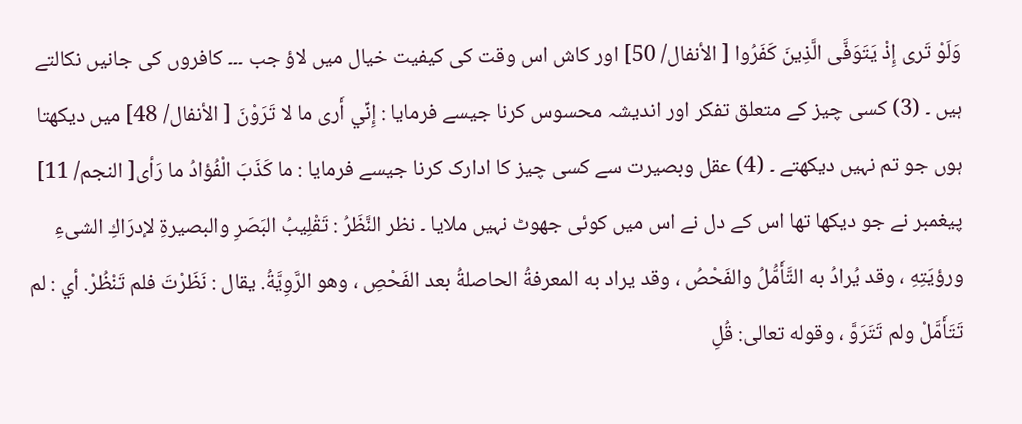وَلَوْ تَرى إِذْ يَتَوَفَّى الَّذِينَ كَفَرُوا [ الأنفال/ 50] اور کاش اس وقت کی کیفیت خیال میں لاؤ جب ۔۔۔ کافروں کی جانیں نکالتے ہیں ۔ (3) کسی چیز کے متعلق تفکر اور اندیشہ محسوس کرنا جیسے فرمایا : إِنِّي أَرى ما لا تَرَوْنَ [ الأنفال/ 48] میں دیکھتا ہوں جو تم نہیں دیکھتے ۔ (4) عقل وبصیرت سے کسی چیز کا ادارک کرنا جیسے فرمایا : ما كَذَبَ الْفُؤادُ ما رَأى[ النجم/ 11] پیغمبر نے جو دیکھا تھا اس کے دل نے اس میں کوئی جھوٹ نہیں ملایا ۔ نظر النَّظَرُ : تَقْلِيبُ البَصَرِ والبصیرةِ لإدرَاكِ الشیءِ ورؤيَتِهِ ، وقد يُرادُ به التَّأَمُّلُ والفَحْصُ ، وقد يراد به المعرفةُ الحاصلةُ بعد الفَحْصِ ، وهو الرَّوِيَّةُ. يقال : نَظَرْتَ فلم تَنْظُرْ. أي : لم تَتَأَمَّلْ ولم تَتَرَوَّ ، وقوله تعالی: قُلِ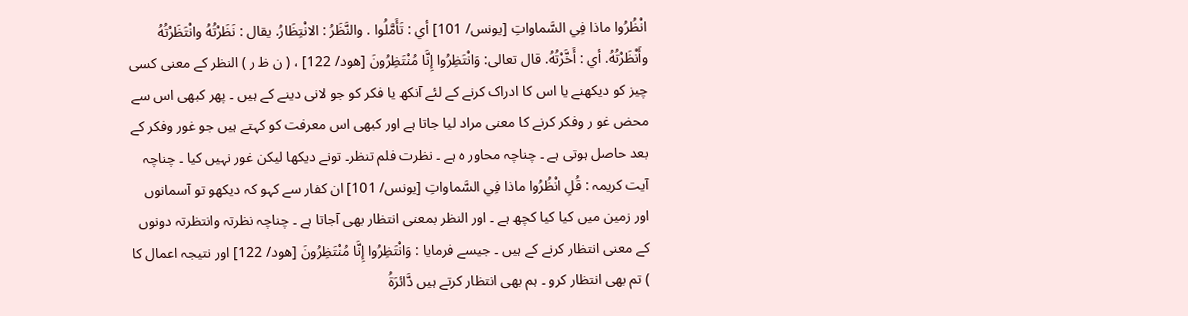انْظُرُوا ماذا فِي السَّماواتِ [يونس/ 101] أي : تَأَمَّلُوا . والنَّظَرُ : الانْتِظَارُ. يقال : نَظَرْتُهُ وانْتَظَرْتُهُ وأَنْظَرْتُهُ. أي : أَخَّرْتُهُ. قال تعالی: وَانْتَظِرُوا إِنَّا مُنْتَظِرُونَ [هود/ 122] ، ( ن ظ ر ) النظر کے معنی کسی چیز کو دیکھنے یا اس کا ادراک کرنے کے لئے آنکھ یا فکر کو جو لانی دینے کے ہیں ۔ پھر کبھی اس سے محض غو ر وفکر کرنے کا معنی مراد لیا جاتا ہے اور کبھی اس معرفت کو کہتے ہیں جو غور وفکر کے بعد حاصل ہوتی ہے ۔ چناچہ محاور ہ ہے ۔ نظرت فلم تنظر۔ تونے دیکھا لیکن غور نہیں کیا ۔ چناچہ آیت کریمہ : قُلِ انْظُرُوا ماذا فِي السَّماواتِ [يونس/ 101] ان کفار سے کہو کہ دیکھو تو آسمانوں اور زمین میں کیا کیا کچھ ہے ۔ اور النظر بمعنی انتظار بھی آجاتا ہے ۔ چناچہ نظرتہ وانتظرتہ دونوں کے معنی انتظار کرنے کے ہیں ۔ جیسے فرمایا : وَانْتَظِرُوا إِنَّا مُنْتَظِرُونَ [هود/ 122] اور نتیجہ اعمال کا ) تم بھی انتظار کرو ۔ ہم بھی انتظار کرتے ہیں دَّائرَةُ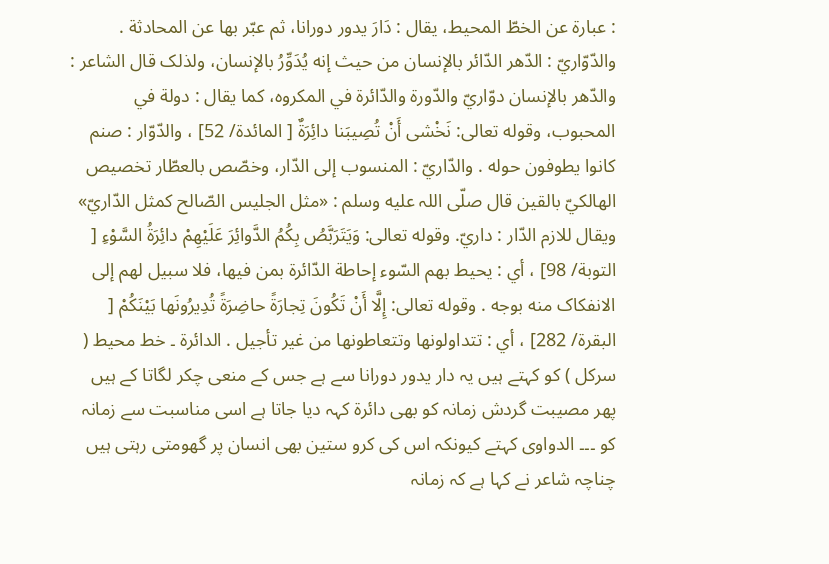: عبارة عن الخطّ المحیط، يقال : دَارَ يدور دورانا، ثم عبّر بها عن المحادثة . والدّوّاريّ : الدّهر الدّائر بالإنسان من حيث إنه يُدَوِّرُ بالإنسان، ولذلک قال الشاعر : والدّهر بالإنسان دوّاريّ والدّورة والدّائرة في المکروه، كما يقال : دولة في المحبوب، وقوله تعالی: نَخْشى أَنْ تُصِيبَنا دائِرَةٌ [ المائدة/ 52] ، والدّوّار : صنم کانوا يطوفون حوله . والدّاريّ : المنسوب إلى الدّار، وخصّص بالعطّار تخصیص الهالكيّ بالقین قال صلّى اللہ عليه وسلم : «مثل الجلیس الصّالح کمثل الدّاريّ» ويقال للازم الدّار : داريّ. وقوله تعالی: وَيَتَرَبَّصُ بِكُمُ الدَّوائِرَ عَلَيْهِمْ دائِرَةُ السَّوْءِ [ التوبة/ 98] ، أي : يحيط بهم السّوء إحاطة الدّائرة بمن فيها، فلا سبیل لهم إلى الانفکاک منه بوجه . وقوله تعالی: إِلَّا أَنْ تَكُونَ تِجارَةً حاضِرَةً تُدِيرُونَها بَيْنَكُمْ [ البقرة/ 282] ، أي : تتداولونها وتتعاطونها من غير تأجيل . الدائرۃ ۔ خط محیط ( سرکل ) کو کہتے ہیں یہ دار یدور دورانا سے ہے جس کے منعی چکر لگاتا کے ہیں پھر مصیبت گردش زمانہ کو بھی دائرۃ کہہ دیا جاتا ہے اسی مناسبت سے زمانہ کو ۔۔۔ الدواوی کہتے کیونکہ اس کی کرو ستین بھی انسان پر گھومتی رہتی ہیں چناچہ شاعر نے کہا ہے کہ زمانہ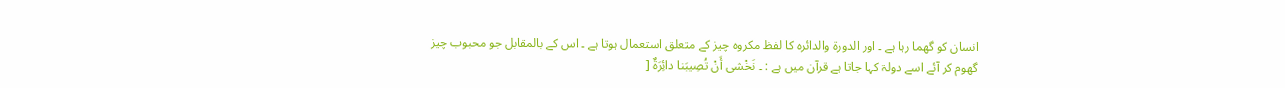انسان کو گھما رہا ہے ۔ اور الدورۃ والدائرہ کا لفظ مکروہ چیز کے متعلق استعمال ہوتا ہے ۔ اس کے بالمقابل جو محبوب چیز گھوم کر آئے اسے دولۃ کہا جاتا ہے قرآن میں ہے : ۔ نَخْشى أَنْ تُصِيبَنا دائِرَةٌ [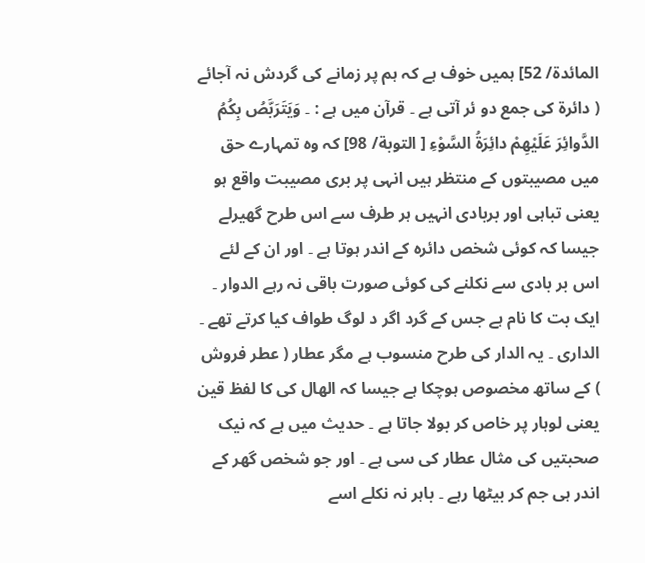المائدة/ 52] ہمیں خوف ہے کہ ہم پر زمانے کی گردش نہ آجائے ( دائرۃ کی جمع دو ئر آتی ہے ۔ قرآن میں ہے : ۔ وَيَتَرَبَّصُ بِكُمُ الدَّوائِرَ عَلَيْهِمْ دائِرَةُ السَّوْءِ [ التوبة/ 98] کہ وہ تمہارے حق میں مصیبتوں کے منتظر ہیں انہی پر بری مصیبت واقع ہو یعنی تباہی اور بربادی انہیں ہر طرف سے اس طرح گھیرلے جیسا کہ کوئی شخص دائرہ کے اندر ہوتا ہے ۔ اور ان کے لئے اس بر بادی سے نکلنے کی کوئی صورت باقی نہ رہے الدوار ۔ ایک بت کا نام ہے جس کے گرد اگر د لوگ طواف کیا کرتے تھے ۔ الداری ۔ یہ الدار کی طرح منسوب ہے مگر عطار ( عطر فروش ) کے ساتھ مخصوص ہوچکا ہے جیسا کہ الھال کی کا لفظ قین یعنی لوہار پر خاص کر بولا جاتا ہے ۔ حدیث میں ہے کہ نیک صحبتیں کی مثال عطار کی سی ہے ۔ اور جو شخص گھر کے اندر ہی جم کر بیٹھا رہے ۔ باہر نہ نکلے اسے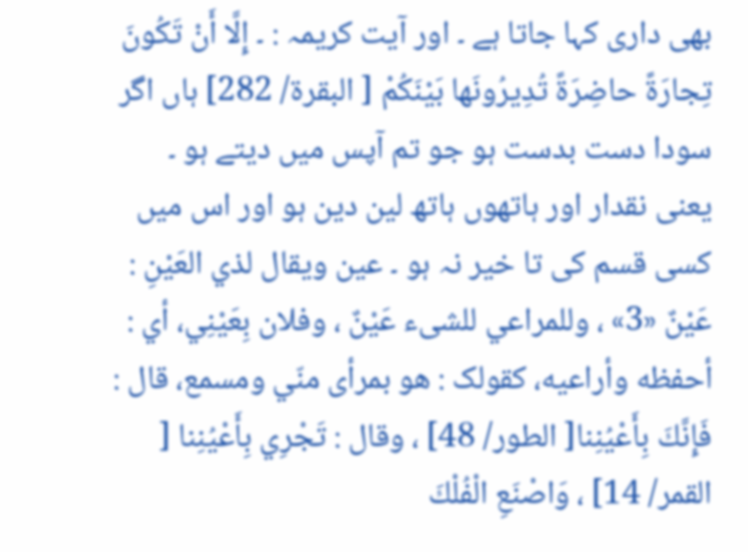بھی داری کہا جاتا ہے ۔ اور آیت کریمہ : ۔ إِلَّا أَنْ تَكُونَ تِجارَةً حاضِرَةً تُدِيرُونَها بَيْنَكُمْ [ البقرة/ 282] ہاں اگر سودا دست بدست ہو جو تم آپس میں دیتے ہو ۔ یعنی نقدار اور ہاتھوں ہاتھ لین دین ہو اور اس میں کسی قسم کی تا خیر نہ ہو ۔ عين ويقال لذي العَيْنِ : عَيْنٌ «3» ، وللمراعي للشیء عَيْنٌ ، وفلان بِعَيْنِي، أي : أحفظه وأراعيه، کقولک : هو بمرأى منّي ومسمع، قال : فَإِنَّكَ بِأَعْيُنِنا[ الطور/ 48] ، وقال : تَجْرِي بِأَعْيُنِنا [ القمر/ 14] ، وَاصْنَعِ الْفُلْكَ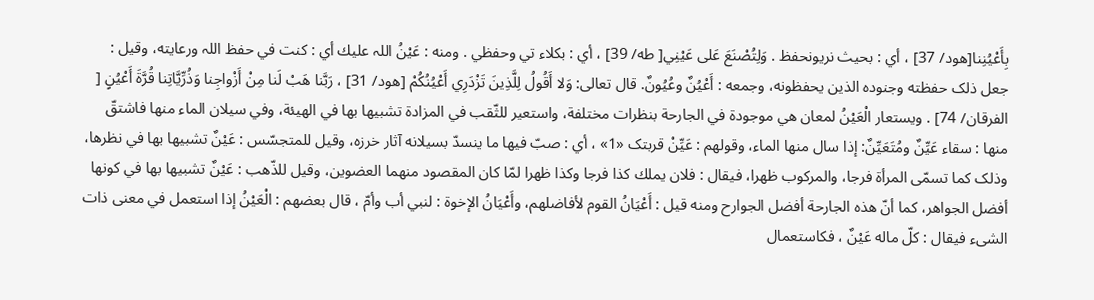بِأَعْيُنِنا[هود/ 37] ، أي : بحیث نریونحفظ . وَلِتُصْنَعَ عَلى عَيْنِي[ طه/ 39] ، أي : بکلاء تي وحفظي . ومنه : عَيْنُ اللہ عليك أي : كنت في حفظ اللہ ورعایته، وقیل : جعل ذلک حفظته وجنوده الذین يحفظونه، وجمعه : أَعْيُنٌ وعُيُونٌ. قال تعالی: وَلا أَقُولُ لِلَّذِينَ تَزْدَرِي أَعْيُنُكُمْ [هود/ 31] ، رَبَّنا هَبْ لَنا مِنْ أَزْواجِنا وَذُرِّيَّاتِنا قُرَّةَ أَعْيُنٍ [ الفرقان/ 74] . ويستعار الْعَيْنُ لمعان هي موجودة في الجارحة بنظرات مختلفة، واستعیر للثّقب في المزادة تشبيها بها في الهيئة، وفي سيلان الماء منها فاشتقّ منها : سقاء عَيِّنٌ ومُتَعَيِّنٌ: إذا سال منها الماء، وقولهم : عَيِّنْ قربتک «1» ، أي : صبّ فيها ما ينسدّ بسیلانه آثار خرزه، وقیل للمتجسّس : عَيْنٌ تشبيها بها في نظرها، وذلک کما تسمّى المرأة فرجا، والمرکوب ظهرا، فيقال : فلان يملك كذا فرجا وکذا ظهرا لمّا کان المقصود منهما العضوین، وقیل للذّهب : عَيْنٌ تشبيها بها في كونها أفضل الجواهر، كما أنّ هذه الجارحة أفضل الجوارح ومنه قيل : أَعْيَانُ القوم لأفاضلهم، وأَعْيَانُ الإخوة : لنبي أب وأمّ ، قال بعضهم : الْعَيْنُ إذا استعمل في معنی ذات الشیء فيقال : كلّ ماله عَيْنٌ ، فکاستعمال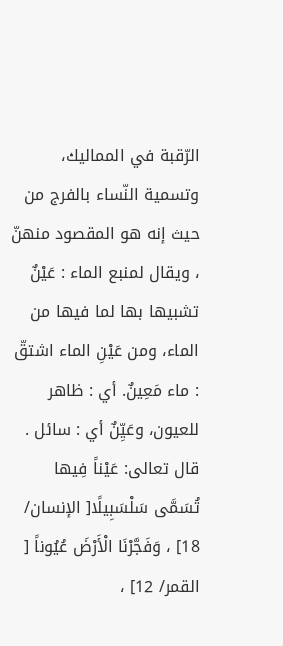الرّقبة في المماليك، وتسمية النّساء بالفرج من حيث إنه هو المقصود منهنّ ، ويقال لمنبع الماء : عَيْنٌ تشبيها بها لما فيها من الماء، ومن عَيْنِ الماء اشتقّ : ماء مَعِينٌ. أي : ظاهر للعیون، وعَيِّنٌ أي : سائل . قال تعالی: عَيْناً فِيها تُسَمَّى سَلْسَبِيلًا[ الإنسان/ 18] ، وَفَجَّرْنَا الْأَرْضَ عُيُوناً [ القمر/ 12] ،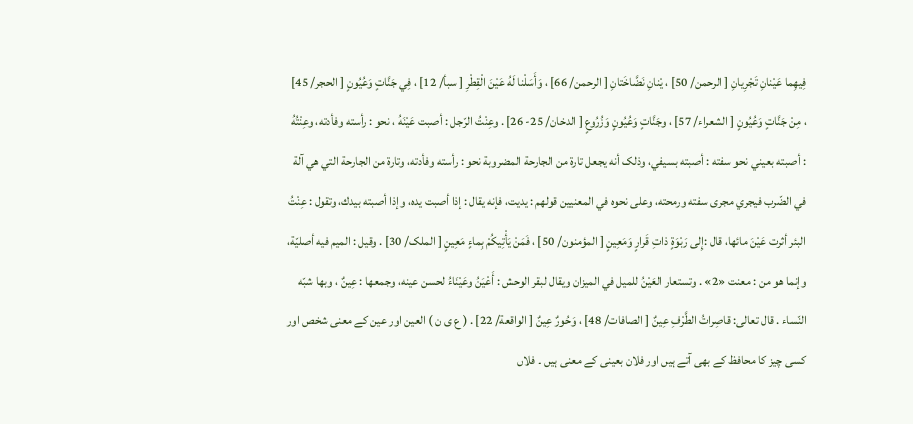فِيهِما عَيْنانِ تَجْرِيانِ [ الرحمن/ 50] ، يْنانِ نَضَّاخَتانِ [ الرحمن/ 66] ، وَأَسَلْنا لَهُ عَيْنَ الْقِطْرِ [ سبأ/ 12] ، فِي جَنَّاتٍ وَعُيُونٍ [ الحجر/ 45] ، مِنْ جَنَّاتٍ وَعُيُونٍ [ الشعراء/ 57] ، وجَنَّاتٍ وَعُيُونٍ وَزُرُوعٍ [ الدخان/ 25- 26] . وعِنْتُ الرّجل : أصبت عَيْنَهُ ، نحو : رأسته وفأدته، وعِنْتُهُ : أصبته بعیني نحو سفته : أصبته بسیفي، وذلک أنه يجعل تارة من الجارحة المضروبة نحو : رأسته وفأدته، وتارة من الجارحة التي هي آلة في الضّرب فيجري مجری سفته ورمحته، وعلی نحوه في المعنيين قولهم : يديت، فإنه يقال : إذا أصبت يده، وإذا أصبته بيدك، وتقول : عِنْتُ البئر أثرت عَيْنَ مائها، قال :إِلى رَبْوَةٍ ذاتِ قَرارٍ وَمَعِينٍ [ المؤمنون/ 50] ، فَمَنْ يَأْتِيكُمْ بِماءٍ مَعِينٍ [ الملک/ 30] . وقیل : المیم فيه أصليّة، وإنما هو من : معنت «2» . وتستعار العَيْنُ للمیل في المیزان ويقال لبقر الوحش : أَعْيَنُ وعَيْنَاءُ لحسن عينه، وجمعها : عِينٌ ، وبها شبّه النّساء . قال تعالی: قاصِراتُ الطَّرْفِ عِينٌ [ الصافات/ 48] ، وَحُورٌ عِينٌ [ الواقعة/ 22] . ( ع ی ن ) العین اور عین کے معنی شخص اور کسی چیز کا محافظ کے بھی آتے ہیں اور فلان بعینی کے معنی ہیں ۔ فلاں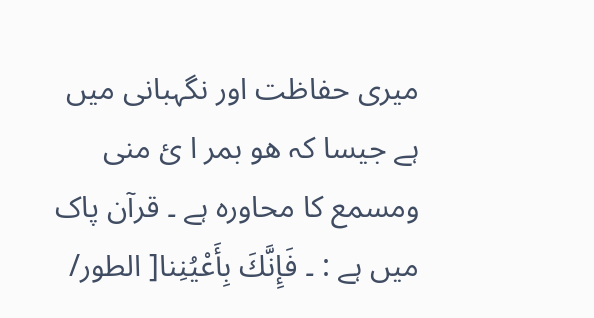میری حفاظت اور نگہبانی میں ہے جیسا کہ ھو بمر ا ئ منی ومسمع کا محاورہ ہے ۔ قرآن پاک میں ہے : ۔ فَإِنَّكَ بِأَعْيُنِنا[ الطور/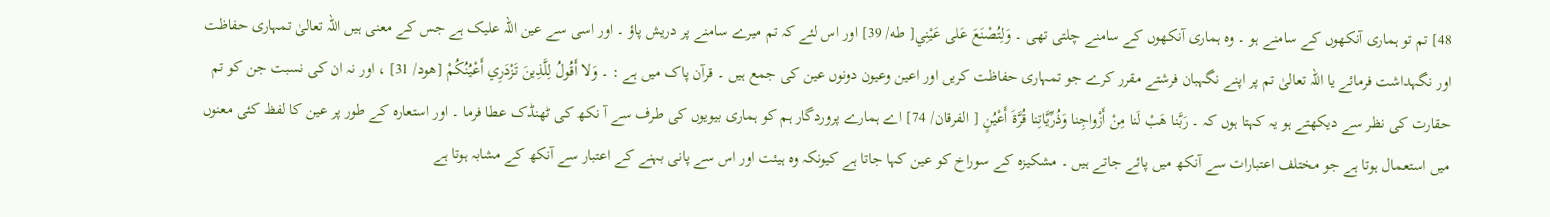48] تم تو ہماری آنکھوں کے سامنے ہو ۔ وہ ہماری آنکھوں کے سامنے چلتی تھی ۔ وَلِتُصْنَعَ عَلى عَيْنِي[ طه/ 39] اور اس لئے کہ تم میرے سامنے پر دریش پاؤ ۔ اور اسی سے عین اللہ علیک ہے جس کے معنی ہیں اللہ تعالیٰ تمہاری حفاظت اور نگہداشت فرمائے یا اللہ تعالیٰ تم پر اپنے نگہبان فرشتے مقرر کرے جو تمہاری حفاظت کریں اور اعین وعیون دونوں عین کی جمع ہیں ۔ قرآن پاک میں ہے : ۔ وَلا أَقُولُ لِلَّذِينَ تَزْدَرِي أَعْيُنُكُمْ [هود/ 31] ، اور نہ ان کی نسبت جن کو تم حقارت کی نظر سے دیکھتے ہو یہ کہتا ہوں کہ ۔ رَبَّنا هَبْ لَنا مِنْ أَزْواجِنا وَذُرِّيَّاتِنا قُرَّةَ أَعْيُنٍ [ الفرقان/ 74] اے ہمارے پروردگار ہم کو ہماری بیویوں کی طرف سے آ نکھ کی ٹھنڈک عطا فرما ۔ اور استعارہ کے طور پر عین کا لفظ کئی معنوں میں استعمال ہوتا ہے جو مختلف اعتبارات سے آنکھ میں پائے جاتے ہیں ۔ مشکیزہ کے سوراخ کو عین کہا جاتا ہے کیونکہ وہ ہیئت اور اس سے پانی بہنے کے اعتبار سے آنکھ کے مشابہ ہوتا ہے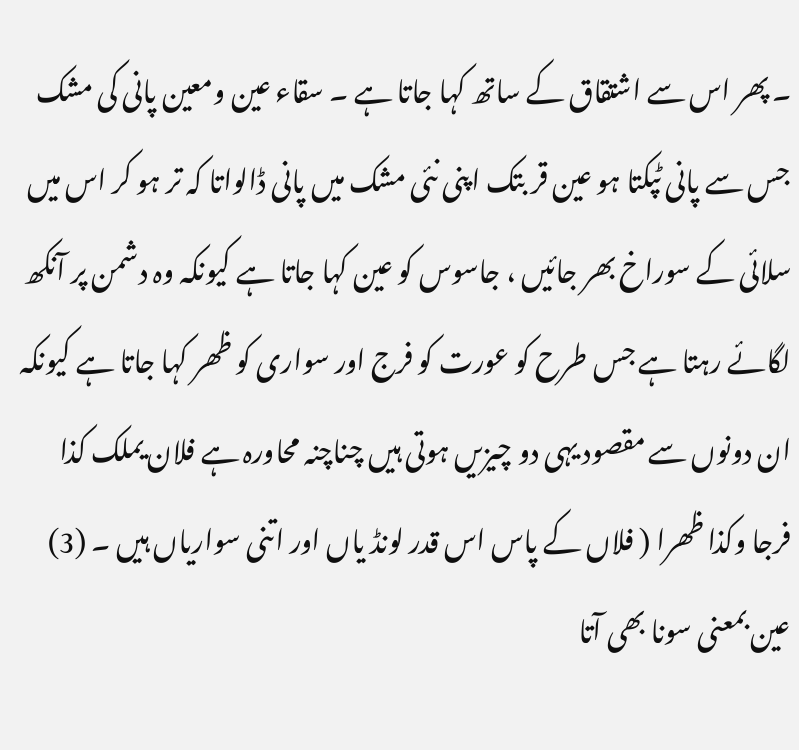۔ پھر اس سے اشتقاق کے ساتھ کہا جاتا ہے ۔ سقاء عین ومعین پانی کی مشک جس سے پانی ٹپکتا ہو عین قر بتک اپنی نئی مشک میں پانی ڈالواتا کہ تر ہو کر اس میں سلائی کے سوراخ بھر جائیں ، جاسوس کو عین کہا جاتا ہے کیونکہ وہ دشمن پر آنکھ لگائے رہتا ہے جس طرح کو عورت کو فرج اور سواری کو ظھر کہا جاتا ہے کیونکہ ان دونوں سے مقصود یہی دو چیزیں ہوتی ہیں چناچنہ محاورہ ہے فلان یملک کذا فرجا وکذا ظھرا ( فلاں کے پاس اس قدر لونڈ یاں اور اتنی سواریاں ہیں ۔ (3) عین بمعنی سونا بھی آتا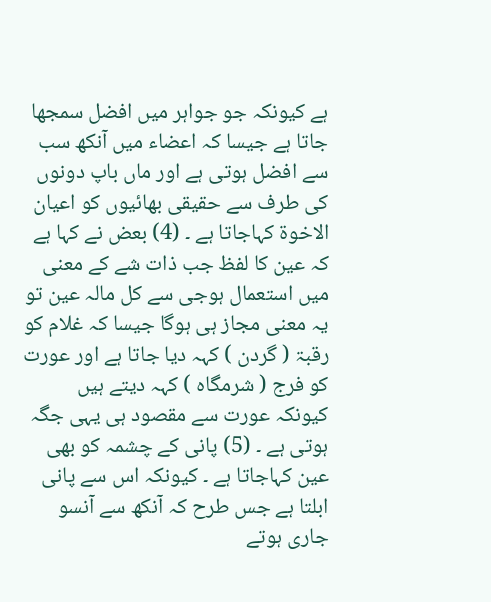ہے کیونکہ جو جواہر میں افضل سمجھا جاتا ہے جیسا کہ اعضاء میں آنکھ سب سے افضل ہوتی ہے اور ماں باپ دونوں کی طرف سے حقیقی بھائیوں کو اعیان الاخوۃ کہاجاتا ہے ۔ (4) بعض نے کہا ہے کہ عین کا لفظ جب ذات شے کے معنی میں استعمال ہوجی سے کل مالہ عین تو یہ معنی مجاز ہی ہوگا جیسا کہ غلام کو رقبۃ ( گردن ) کہہ دیا جاتا ہے اور عورت کو فرج ( شرمگاہ ) کہہ دیتے ہیں کیونکہ عورت سے مقصود ہی یہی جگہ ہوتی ہے ۔ (5) پانی کے چشمہ کو بھی عین کہاجاتا ہے ۔ کیونکہ اس سے پانی ابلتا ہے جس طرح کہ آنکھ سے آنسو جاری ہوتے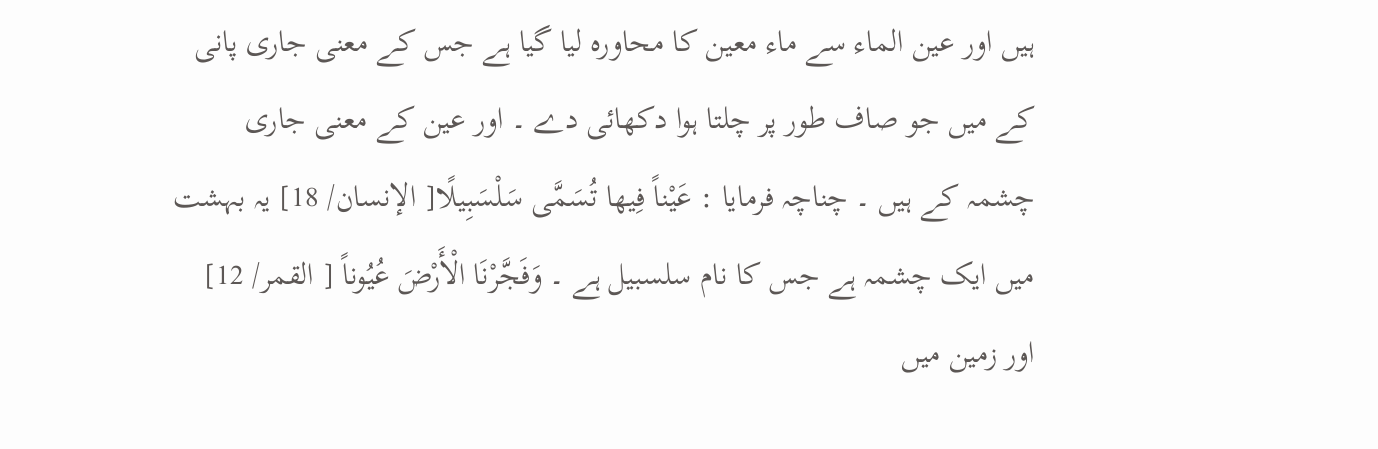ہیں اور عین الماء سے ماء معین کا محاورہ لیا گیا ہے جس کے معنی جاری پانی کے میں جو صاف طور پر چلتا ہوا دکھائی دے ۔ اور عین کے معنی جاری چشمہ کے ہیں ۔ چناچہ فرمایا : عَيْناً فِيها تُسَمَّى سَلْسَبِيلًا[ الإنسان/ 18] یہ بہشت میں ایک چشمہ ہے جس کا نام سلسبیل ہے ۔ وَفَجَّرْنَا الْأَرْضَ عُيُوناً [ القمر/ 12] اور زمین میں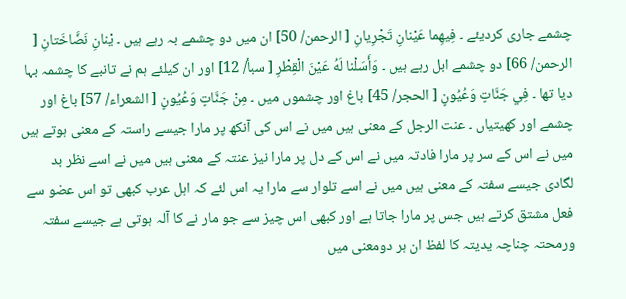چشمے جاری کردیئے ۔ فِيهِما عَيْنانِ تَجْرِيانِ [ الرحمن/ 50] ان میں دو چشمے بہ رہے ہیں ۔ يْنانِ نَضَّاخَتانِ [ الرحمن/ 66] دو چشمے ابل رہے ہیں ۔ وَأَسَلْنا لَهُ عَيْنَ الْقِطْرِ [ سبأ/ 12] اور ان کیلئے ہم نے تانبے کا چشمہ بہا دیا تھا ۔ فِي جَنَّاتٍ وَعُيُونٍ [ الحجر/ 45] باغ اور چشموں میں ۔ مِنْ جَنَّاتٍ وَعُيُونٍ [ الشعراء/ 57] باغ اور چشمے اور کھیتیاں ۔ عنت الرجل کے معنی ہیں میں نے اس کی آنکھ پر مارا جیسے راستہ کے معنی ہوتے ہیں میں نے اس کے سر پر مارا فادتہ میں نے اس کے دل پر مارا نیز عنتہ کے معنی ہیں میں نے اسے نظر بد لگادی جیسے سفتہ کے معنی ہیں میں نے اسے تلوار سے مارا یہ اس لئے کہ اہل عرب کبھی تو اس عضو سے فعل مشتق کرتے ہیں جس پر مارا جاتا ہے اور کبھی اس چیز سے جو مار نے کا آلہ ہوتی ہے جیسے سفتہ ورمحتہ چناچہ یدیتہ کا لفظ ان ہر دومعنی میں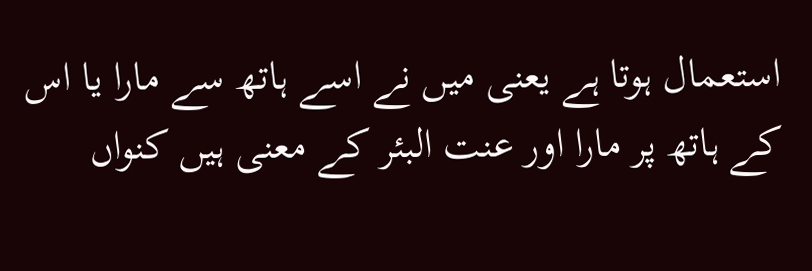استعمال ہوتا ہے یعنی میں نے اسے ہاتھ سے مارا یا اس کے ہاتھ پر مارا اور عنت البئر کے معنی ہیں کنواں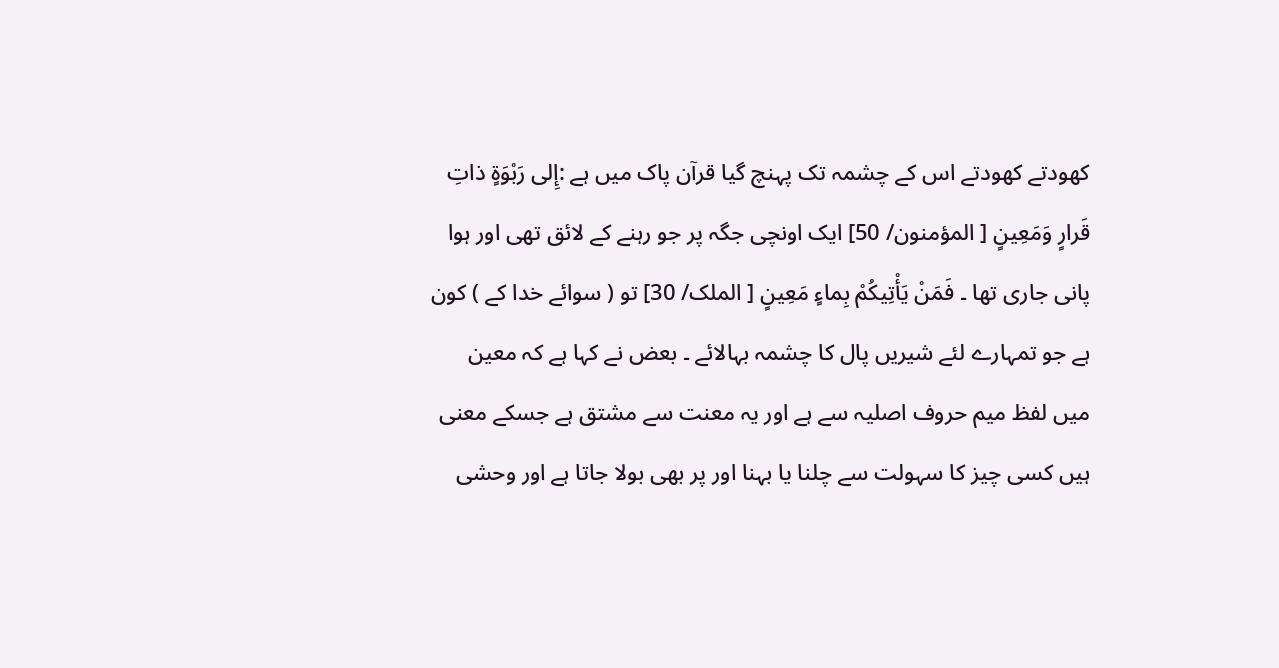کھودتے کھودتے اس کے چشمہ تک پہنچ گیا قرآن پاک میں ہے :إِلى رَبْوَةٍ ذاتِ قَرارٍ وَمَعِينٍ [ المؤمنون/ 50] ایک اونچی جگہ پر جو رہنے کے لائق تھی اور ہوا پانی جاری تھا ۔ فَمَنْ يَأْتِيكُمْ بِماءٍ مَعِينٍ [ الملک/ 30] تو ( سوائے خدا کے ) کون ہے جو تمہارے لئے شیریں پال کا چشمہ بہالائے ۔ بعض نے کہا ہے کہ معین میں لفظ میم حروف اصلیہ سے ہے اور یہ معنت سے مشتق ہے جسکے معنی ہیں کسی چیز کا سہولت سے چلنا یا بہنا اور پر بھی بولا جاتا ہے اور وحشی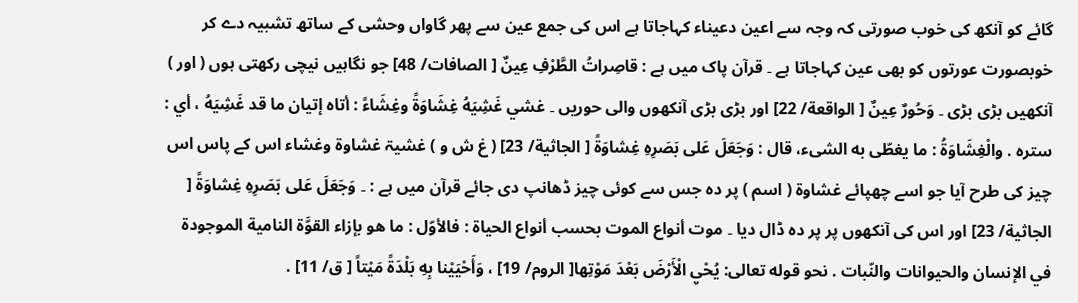گائے کو آنکھ کی خوب صورتی کہ وجہ سے اعین دعیناء کہاجاتا ہے اس کی جمع عین سے پھر گاواں وحشی کے ساتھ تشبیہ دے کر خوبصورت عورتوں کو بھی عین کہاجاتا ہے ۔ قرآن پاک میں ہے : قاصِراتُ الطَّرْفِ عِينٌ [ الصافات/ 48] جو نگاہیں نیچی رکھتی ہوں ( اور ) آنکھیں بڑی بڑی ۔ وَحُورٌ عِينٌ [ الواقعة/ 22] اور بڑی بڑی آنکھوں والی حوریں ۔ غشي غَشِيَهُ غِشَاوَةً وغِشَاءً : أتاه إتيان ما قد غَشِيَهُ ، أي : ستره . والْغِشَاوَةُ : ما يغطّى به الشیء، قال : وَجَعَلَ عَلى بَصَرِهِ غِشاوَةً [ الجاثية/ 23] ( غ ش و ) غشیۃ غشاوۃ وغشاء اس کے پاس اس چیز کی طرح آیا جو اسے چھپائے غشاوۃ ( اسم ) پر دہ جس سے کوئی چیز ڈھانپ دی جائے قرآن میں ہے : ۔ وَجَعَلَ عَلى بَصَرِهِ غِشاوَةً [ الجاثية/ 23] اور اس کی آنکھوں پر پر دہ ڈال دیا ۔ موت أنواع الموت بحسب أنواع الحیاة : فالأوّل : ما هو بإزاء القوَّة النامية الموجودة في الإنسان والحیوانات والنّبات . نحو قوله تعالی: يُحْيِ الْأَرْضَ بَعْدَ مَوْتِها[ الروم/ 19] ، وَأَحْيَيْنا بِهِ بَلْدَةً مَيْتاً [ ق/ 11] .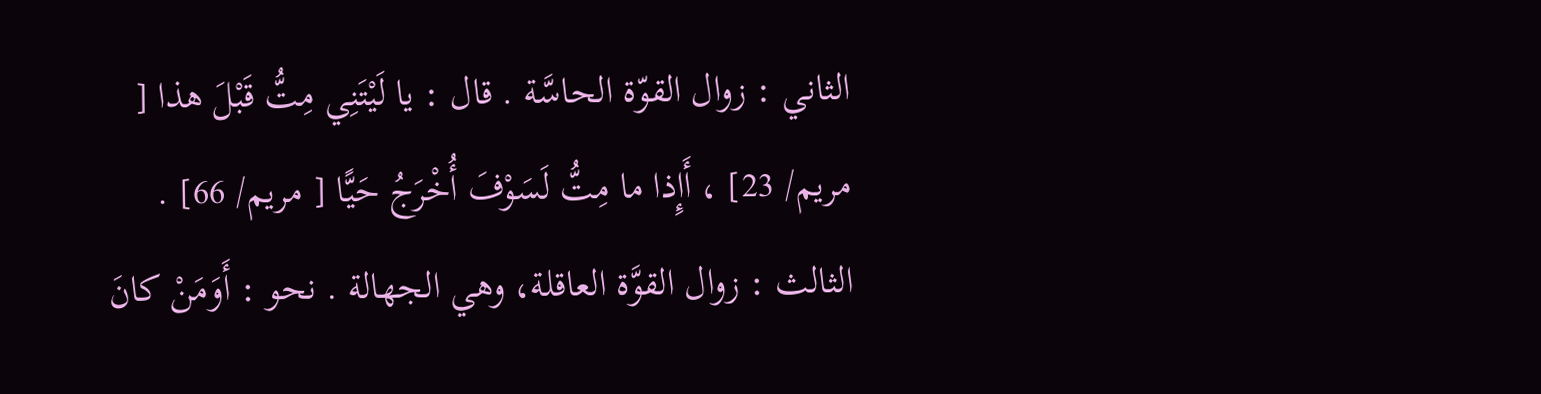الثاني : زوال القوّة الحاسَّة . قال : يا لَيْتَنِي مِتُّ قَبْلَ هذا [ مریم/ 23] ، أَإِذا ما مِتُّ لَسَوْفَ أُخْرَجُ حَيًّا [ مریم/ 66] . الثالث : زوال القوَّة العاقلة، وهي الجهالة . نحو : أَوَمَنْ كانَ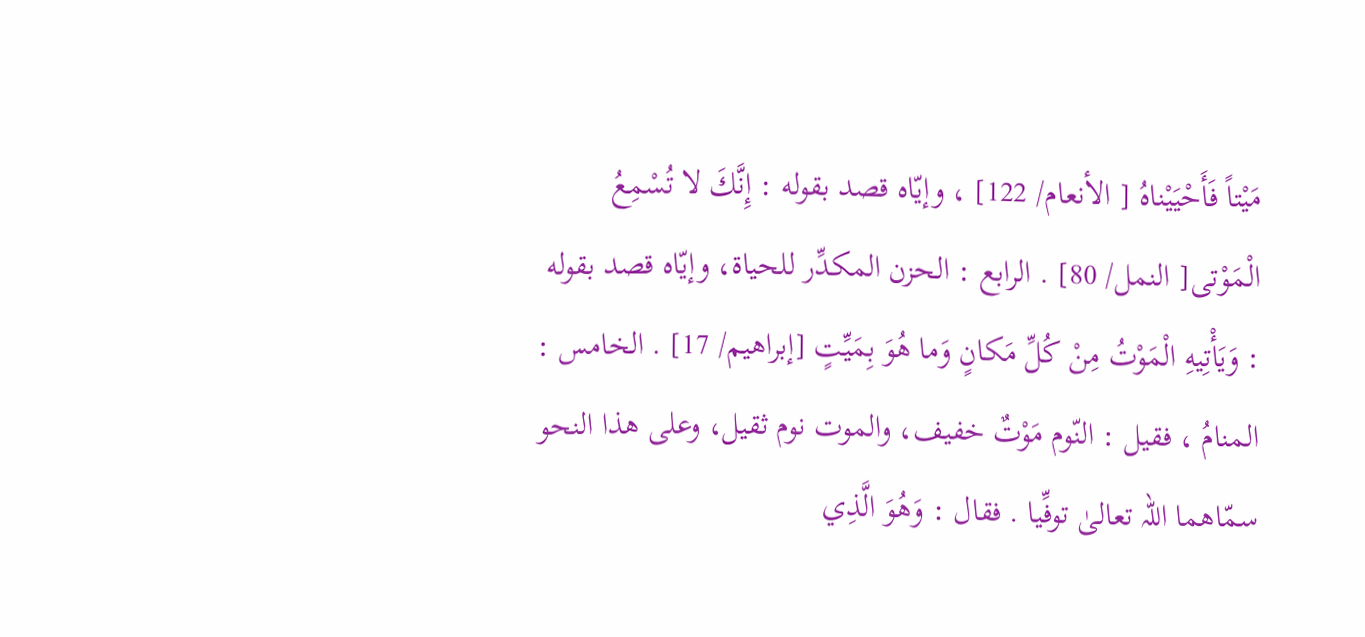مَيْتاً فَأَحْيَيْناهُ [ الأنعام/ 122] ، وإيّاه قصد بقوله : إِنَّكَ لا تُسْمِعُ الْمَوْتى[ النمل/ 80] . الرابع : الحزن المکدِّر للحیاة، وإيّاه قصد بقوله : وَيَأْتِيهِ الْمَوْتُ مِنْ كُلِّ مَكانٍ وَما هُوَ بِمَيِّتٍ [إبراهيم/ 17] . الخامس : المنامُ ، فقیل : النّوم مَوْتٌ خفیف، والموت نوم ثقیل، وعلی هذا النحو سمّاهما اللہ تعالیٰ توفِّيا . فقال : وَهُوَ الَّذِي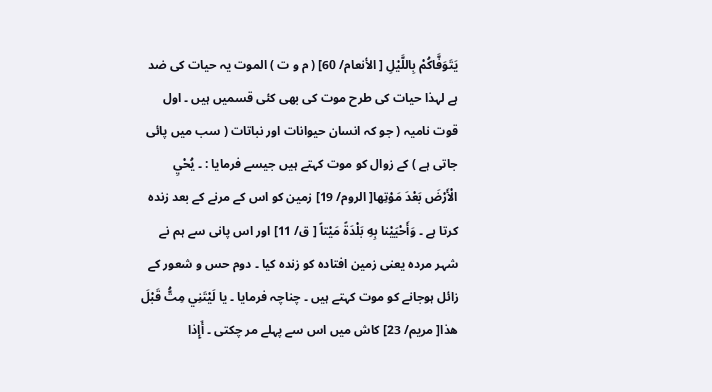يَتَوَفَّاكُمْ بِاللَّيْلِ [ الأنعام/ 60] ( م و ت ) الموت یہ حیات کی ضد ہے لہذا حیات کی طرح موت کی بھی کئی قسمیں ہیں ۔ اول قوت نامیہ ( جو کہ انسان حیوانات اور نباتات ( سب میں پائی جاتی ہے ) کے زوال کو موت کہتے ہیں جیسے فرمایا : ۔ يُحْيِ الْأَرْضَ بَعْدَ مَوْتِها[ الروم/ 19] زمین کو اس کے مرنے کے بعد زندہ کرتا ہے ۔ وَأَحْيَيْنا بِهِ بَلْدَةً مَيْتاً [ ق/ 11] اور اس پانی سے ہم نے شہر مردہ یعنی زمین افتادہ کو زندہ کیا ۔ دوم حس و شعور کے زائل ہوجانے کو موت کہتے ہیں ۔ چناچہ فرمایا ۔ يا لَيْتَنِي مِتُّ قَبْلَ هذا[ مریم/ 23] کاش میں اس سے پہلے مر چکتی ۔ أَإِذا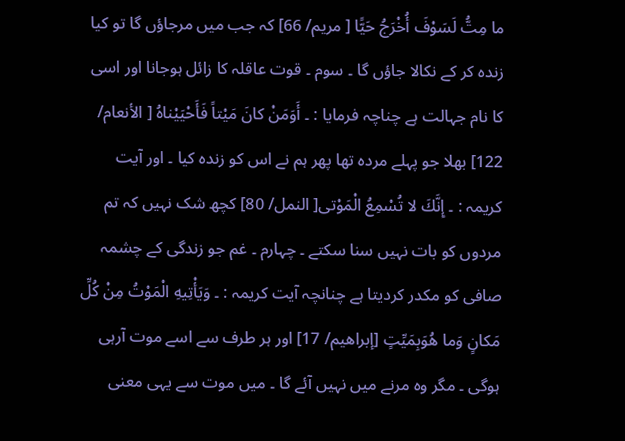ما مِتُّ لَسَوْفَ أُخْرَجُ حَيًّا [ مریم/ 66] کہ جب میں مرجاؤں گا تو کیا زندہ کر کے نکالا جاؤں گا ۔ سوم ۔ قوت عاقلہ کا زائل ہوجانا اور اسی کا نام جہالت ہے چناچہ فرمایا : ۔ أَوَمَنْ كانَ مَيْتاً فَأَحْيَيْناهُ [ الأنعام/ 122] بھلا جو پہلے مردہ تھا پھر ہم نے اس کو زندہ کیا ۔ اور آیت کریمہ : ۔ إِنَّكَ لا تُسْمِعُ الْمَوْتى[ النمل/ 80] کچھ شک نہیں کہ تم مردوں کو بات نہیں سنا سکتے ۔ چہارم ۔ غم جو زندگی کے چشمہ صافی کو مکدر کردیتا ہے چنانچہ آیت کریمہ : ۔ وَيَأْتِيهِ الْمَوْتُ مِنْ كُلِّ مَكانٍ وَما هُوَبِمَيِّتٍ [إبراهيم/ 17] اور ہر طرف سے اسے موت آرہی ہوگی ۔ مگر وہ مرنے میں نہیں آئے گا ۔ میں موت سے یہی معنی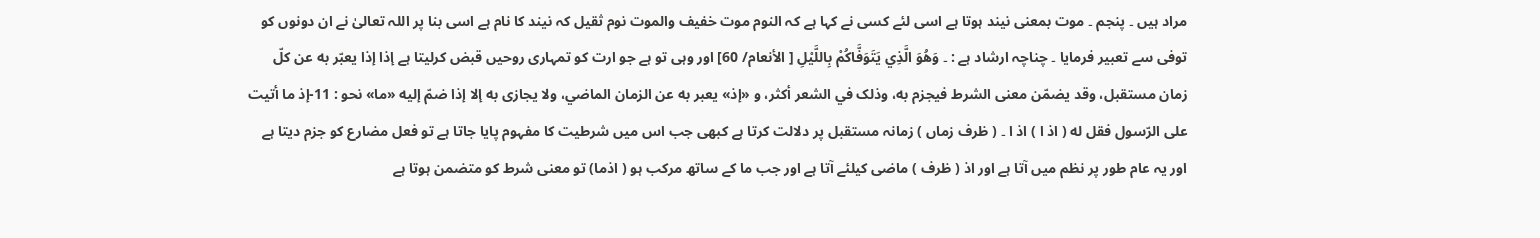مراد ہیں ۔ پنجم ۔ موت بمعنی نیند ہوتا ہے اسی لئے کسی نے کہا ہے کہ النوم موت خفیف والموت نوم ثقیل کہ نیند کا نام ہے اسی بنا پر اللہ تعالیٰ نے ان دونوں کو توفی سے تعبیر فرمایا ۔ چناچہ ارشاد ہے : ۔ وَهُوَ الَّذِي يَتَوَفَّاكُمْ بِاللَّيْلِ [ الأنعام/ 60] اور وہی تو ہے جو ارت کو تمہاری روحیں قبض کرلیتا ہے إذا إذا يعبّر به عن کلّ زمان مستقبل، وقد يضمّن معنی الشرط فيجزم به، وذلک في الشعر أكثر، و «إذ» يعبر به عن الزمان الماضي، ولا يجازی به إلا إذا ضمّ إليه «ما» نحو : 11-إذ ما أتيت علی الرّسول فقل له ( اذ ا ) اذ ا ۔ ( ظرف زماں ) زمانہ مستقبل پر دلالت کرتا ہے کبھی جب اس میں شرطیت کا مفہوم پایا جاتا ہے تو فعل مضارع کو جزم دیتا ہے اور یہ عام طور پر نظم میں آتا ہے اور اذ ( ظرف ) ماضی کیلئے آتا ہے اور جب ما کے ساتھ مرکب ہو ( اذما) تو معنی شرط کو متضمن ہوتا ہے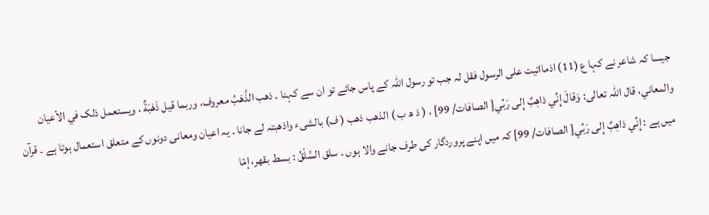جیسا کہ شاعر نے کہا ع (11) اذمااتیت علی الرسول فقل لہ جب تو رسول اللہ کے پاس جائے تو ان سے کہنا ۔ ذهب الذَّهَبُ معروف، وربما قيل ذَهَبَةٌ ، ويستعمل ذلک في الأعيان والمعاني، قال اللہ تعالی: وَقالَ إِنِّي ذاهِبٌ إِلى رَبِّي[ الصافات/ 99] ، ( ذ ھ ب ) الذھب ذھب ( ف) بالشیء واذھبتہ لے جانا ۔ یہ اعیان ومعانی دونوں کے متعلق استعمال ہوتا ہے ۔ قرآن میں ہے : إِنِّي ذاهِبٌ إِلى رَبِّي[ الصافات/ 99] کہ میں اپنے پروردگار کی طرف جانے والا ہوں ۔ سلق السَّلْقُ : بسط بقهر، إمّا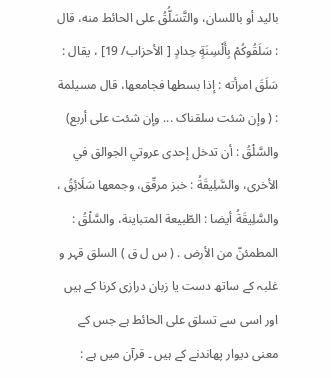بالید أو باللسان، والتَّسَلُّقُ علی الحائط منه، قال : سَلَقُوكُمْ بِأَلْسِنَةٍ حِدادٍ [ الأحزاب/ 19] ، يقال : سَلَقَ امرأته : إذا بسطها فجامعها، قال مسیلمة : ( وإن شئت سلقناک ... وإن شئت علی أربع) والسَّلْقُ : أن تدخل إحدی عروتي الجوالق في الأخری، والسَّلِيقَةُ : خبز مرقّق، وجمعها سَلَائِقُ ، والسَّلِيقَةُ أيضا : الطّبيعة المتباینة، والسَّلْقُ : المطمئنّ من الأرض . ( س ل ق ) السلق قہر و غلبہ کے ساتھ دست یا زبان درازی کرنا کے ہیں اور اسی سے تسلق علی الحائط ہے جس کے معنی دیوار پھاندنے کے ہیں ۔ قرآن میں ہے :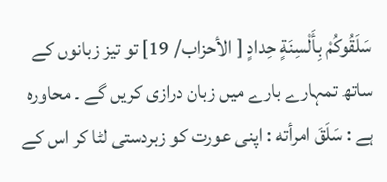سَلَقُوكُمْ بِأَلْسِنَةٍ حِدادٍ [ الأحزاب/ 19] تو تیز زبانوں کے ساتھ تمہارے بارے میں زبان درازی کریں گے ۔ محاورہ ہے : سَلَقَ امرأته : اپنی عورت کو زبردستی لٹا کر اس کے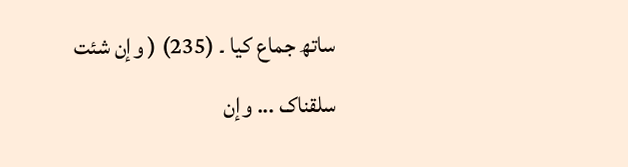ساتھ جماع کیا ۔ (235) ( وإن شئت سلقناک ... وإن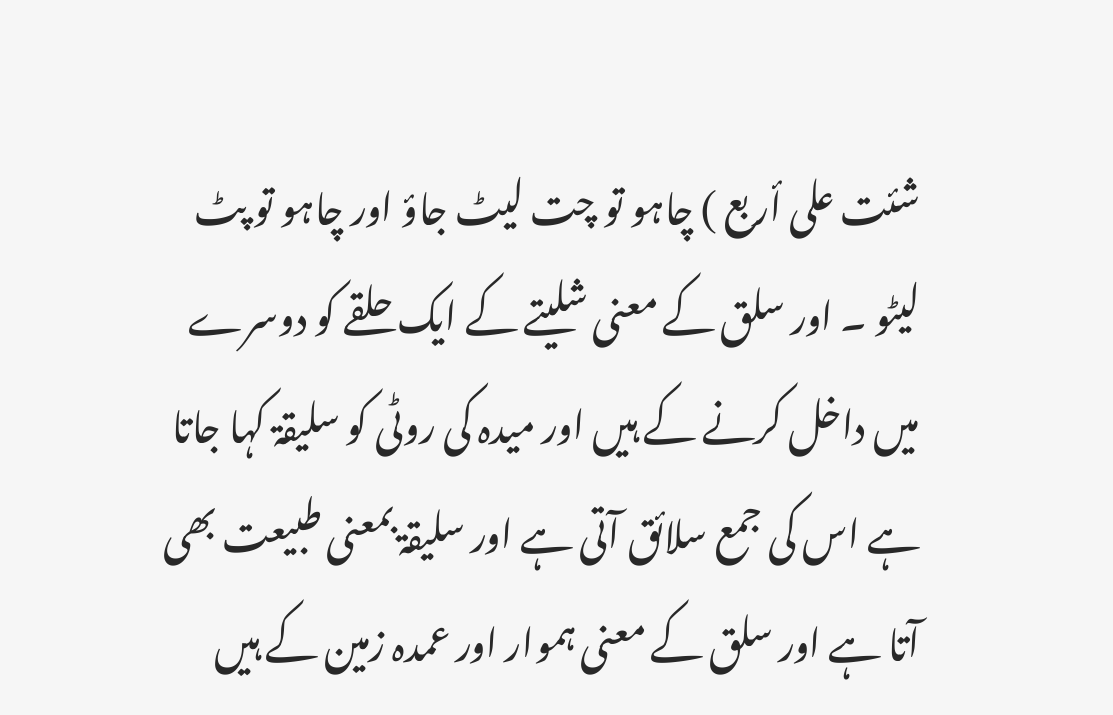شئت علی أربع ) چاہو تو چت لیٹ جاؤ اور چاہو تو پٹ لیٹو ۔ اور سلق کے معنی شلیتے کے ایک حلقے کو دوسرے میں داخل کرنے کے ہیں اور میدہ کی روٹی کو سلیقۃ کہا جاتا ہے اس کی جمع سلائق آتی ہے اور سلیقۃ بمعنی طبیعت بھی آتا ہے اور سلق کے معنی ہموار اور عمدہ زمین کے ہیں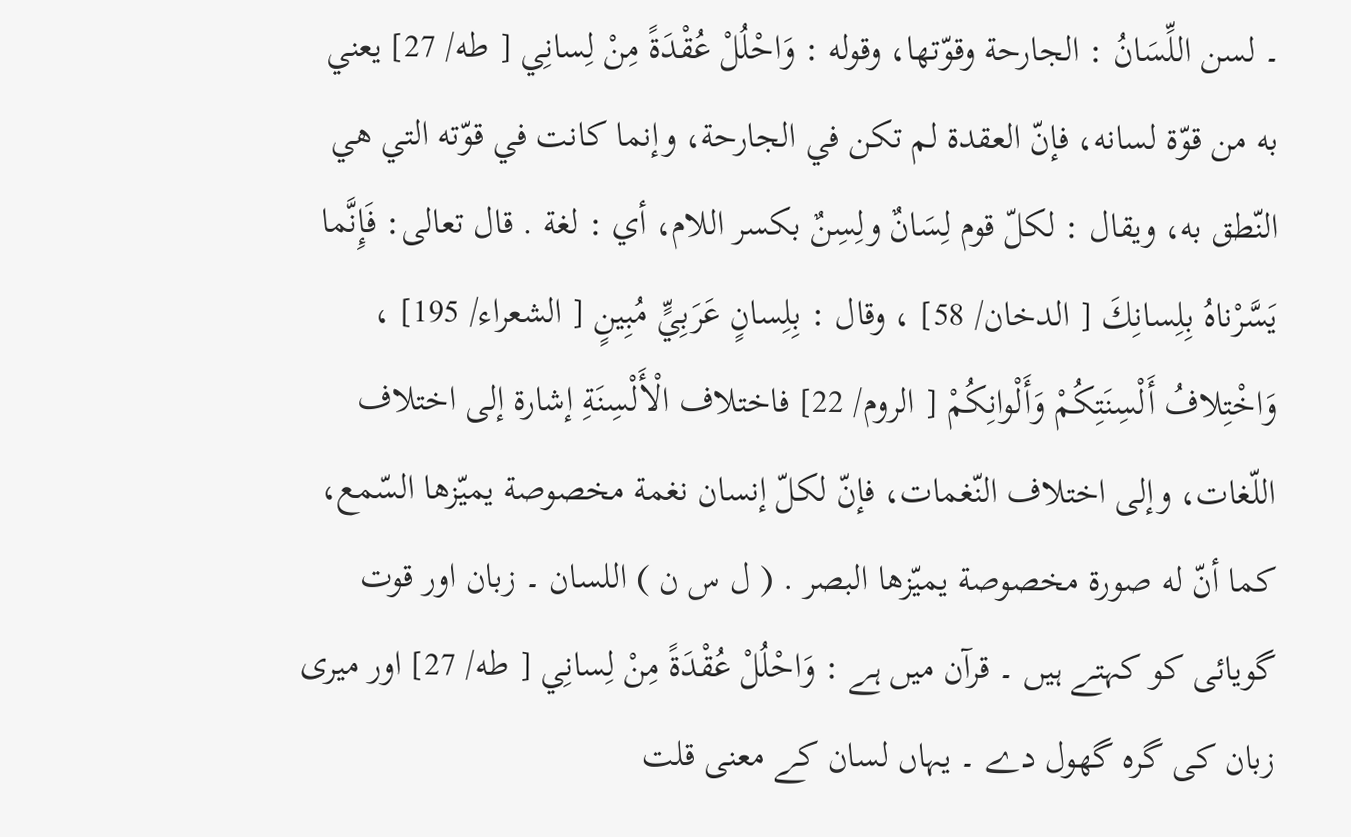۔ لسن اللِّسَانُ : الجارحة وقوّتها، وقوله : وَاحْلُلْ عُقْدَةً مِنْ لِسانِي [ طه/ 27] يعني به من قوّة لسانه، فإنّ العقدة لم تکن في الجارحة، وإنما کانت في قوّته التي هي النّطق به، ويقال : لكلّ قوم لِسَانٌ ولِسِنٌ بکسر اللام، أي : لغة . قال تعالی: فَإِنَّما يَسَّرْناهُ بِلِسانِكَ [ الدخان/ 58] ، وقال : بِلِسانٍ عَرَبِيٍّ مُبِينٍ [ الشعراء/ 195] ، وَاخْتِلافُ أَلْسِنَتِكُمْ وَأَلْوانِكُمْ [ الروم/ 22] فاختلاف الْأَلْسِنَةِ إشارة إلى اختلاف اللّغات، وإلى اختلاف النّغمات، فإنّ لكلّ إنسان نغمة مخصوصة يميّزها السّمع، كما أنّ له صورة مخصوصة يميّزها البصر . ( ل س ن ) اللسان ۔ زبان اور قوت گویائی کو کہتے ہیں ۔ قرآن میں ہے : وَاحْلُلْ عُقْدَةً مِنْ لِسانِي [ طه/ 27] اور میری زبان کی گرہ گھول دے ۔ یہاں لسان کے معنی قلت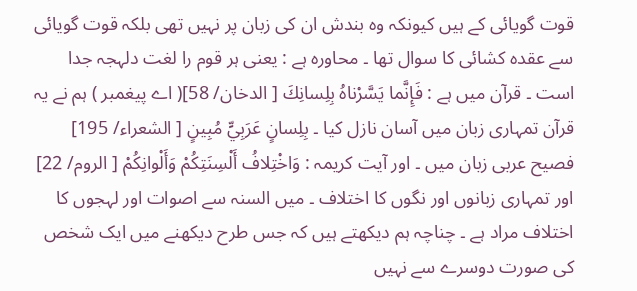قوت گویائی کے ہیں کیونکہ وہ بندش ان کی زبان پر نہیں تھی بلکہ قوت گویائی سے عقدہ کشائی کا سوال تھا ۔ محاورہ ہے : یعنی ہر قوم را لغت دلہجہ جدا است ۔ قرآن میں ہے : فَإِنَّما يَسَّرْناهُ بِلِسانِكَ [ الدخان/ 58]( اے پیغمبر ) ہم نے یہ قرآن تمہاری زبان میں آسان نازل کیا ۔ بِلِسانٍ عَرَبِيٍّ مُبِينٍ [ الشعراء/ 195] فصیح عربی زبان میں ۔ اور آیت کریمہ : وَاخْتِلافُ أَلْسِنَتِكُمْ وَأَلْوانِكُمْ [ الروم/ 22] اور تمہاری زبانوں اور نگوں کا اختلاف ۔ میں السنہ سے اصوات اور لہجوں کا اختلاف مراد ہے ۔ چناچہ ہم دیکھتے ہیں کہ جس طرح دیکھنے میں ایک شخص کی صورت دوسرے سے نہیں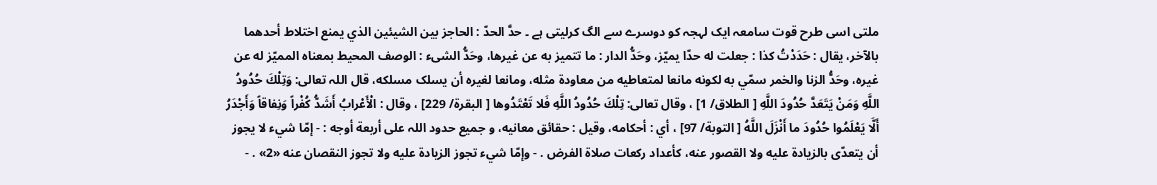ملتی اسی طرح قوت سامعہ ایک لہجہ کو دوسرے سے الگ کرلیتی ہے ۔ حدَّ الحدّ : الحاجز بين الشيئين الذي يمنع اختلاط أحدهما بالآخر، يقال : حَدَدْتُ كذا : جعلت له حدّا يميّز، وحَدُّ الدار : ما تتمیز به عن غيرها، وحَدُّ الشیء : الوصف المحیط بمعناه المميّز له عن غيره، وحَدُّ الزنا والخمر سمّي به لکونه مانعا لمتعاطيه من معاودة مثله، ومانعا لغیره أن يسلک مسلکه، قال اللہ تعالی: وَتِلْكَ حُدُودُ اللَّهِ وَمَنْ يَتَعَدَّ حُدُودَ اللَّهِ [ الطلاق/ 1] ، وقال تعالی: تِلْكَ حُدُودُ اللَّهِ فَلا تَعْتَدُوها [ البقرة/ 229] ، وقال : الْأَعْرابُ أَشَدُّ كُفْراً وَنِفاقاً وَأَجْدَرُ أَلَّا يَعْلَمُوا حُدُودَ ما أَنْزَلَ اللَّهُ [ التوبة/ 97] ، أي : أحكامه، وقیل : حقائق معانيه، و جمیع حدود اللہ علی أربعة أوجه : - إمّا شيء لا يجوز أن يتعدّى بالزیادة عليه ولا القصور عنه، كأعداد رکعات صلاة الفرض . - وإمّا شيء تجوز الزیادة عليه ولا تجوز النقصان عنه «2» . -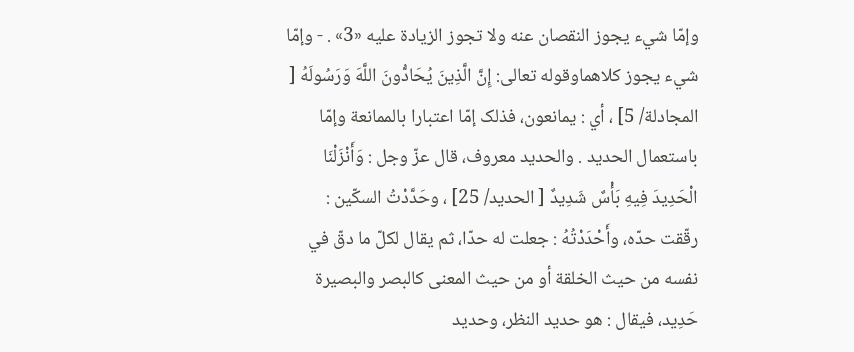وإمّا شيء يجوز النقصان عنه ولا تجوز الزیادة عليه «3» . - وإمّا شيء يجوز کلاهماوقوله تعالی: إِنَّ الَّذِينَ يُحَادُّونَ اللَّهَ وَرَسُولَهُ [ المجادلة/ 5] ، أي : يمانعون، فذلک إمّا اعتبارا بالممانعة وإمّا باستعمال الحدید . والحدید معروف، قال عزّ وجل : وَأَنْزَلْنَا الْحَدِيدَ فِيهِ بَأْسٌ شَدِيدٌ [ الحدید/ 25] ، وحَدَّدْتُ السکّين : رقّقت حدّه، وأَحْدَدْتُهُ : جعلت له حدّا، ثم يقال لكلّ ما دقّ في نفسه من حيث الخلقة أو من حيث المعنی کالبصر والبصیرة حَدِيد، فيقال : هو حدید النظر، وحدید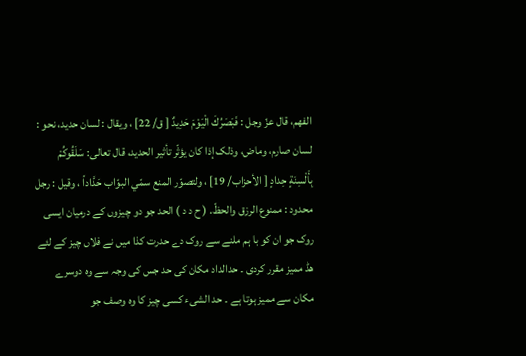الفهم، قال عزّ وجل : فَبَصَرُكَ الْيَوْمَ حَدِيدٌ [ ق/ 22] ، ويقال : لسان حدید، نحو : لسان صارم، وماض، وذلک إذا کان يؤثّر تأثير الحدید، قال تعالی: سَلَقُوكُمْ بِأَلْسِنَةٍ حِدادٍ [ الأحزاب/ 19] ، ولتصوّر المنع سمّي البوّاب حَدَّاداً ، وقیل : رجل محدود : ممنوع الرزق والحظّ. ( ح د د ) الحد جو دو چیزوں کے درمیان ایسی روک جو ان کو با ہم ملنے سے روک دے حدرت کذا میں نے فلاں چیز کے لئے ھڈ ممیز مقرر کردی ۔ حدالداد مکان کی حد جس کی وجہ سے وہ دوسرے مکان سے ممیز ہوتا ہے ۔ حد الشیء کسی چیز کا وہ وصف جو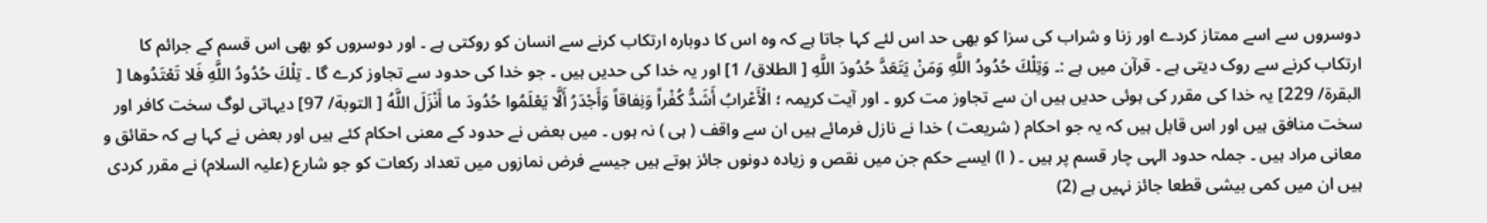دوسروں سے اسے ممتاز کردے اور زنا و شراب کی سزا کو بھی حد اس لئے کہا جاتا ہے کہ وہ اس کا دوبارہ ارتکاب کرنے سے انسان کو روکتی ہے ۔ اور دوسروں کو بھی اس قسم کے جرائم کا ارتکاب کرنے سے روک دیتی ہے ۔ قرآن میں ہے :۔ وَتِلْكَ حُدُودُ اللَّهِ وَمَنْ يَتَعَدَّ حُدُودَ اللَّهِ [ الطلاق/ 1] اور یہ خدا کی حدیں ہیں ۔ جو خدا کی حدود سے تجاوز کرے گا ۔ تِلْكَ حُدُودُ اللَّهِ فَلا تَعْتَدُوها [ البقرة/ 229] یہ خدا کی مقرر کی ہوئی حدیں ہیں ان سے تجاوز مت کرو ۔ اور آیت کریمہ ؛ الْأَعْرابُ أَشَدُّ كُفْراً وَنِفاقاً وَأَجْدَرُ أَلَّا يَعْلَمُوا حُدُودَ ما أَنْزَلَ اللَّهُ [ التوبة/ 97] دیہاتی لوگ سخت کافر اور سخت منافق ہیں اور اس قابل ہیں کہ یہ جو احکام ( شریعت ) خدا نے نازل فرمائے ہیں ان سے واقف ( ہی ) نہ ہوں ۔ میں بعض نے حدود کے معنی احکام کئے ہیں اور بعض نے کہا ہے کہ حقائق و معانی مراد ہیں ۔ جملہ حدود الہی چار قسم پر ہیں ۔ ( ا) ایسے حکم جن میں نقص و زیادہ دونوں جائز ہوتے ہیں جیسے فرض نمازوں میں تعداد رکعات کو جو شارع (علیہ السلام) نے مقرر کردی ہیں ان میں کمی بیشی قطعا جائز نہیں ہے (2)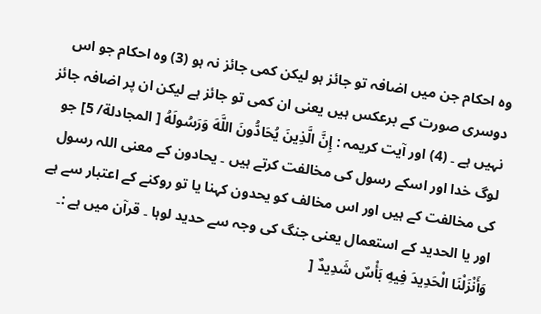وہ احکام جن میں اضافہ تو جائز ہو لیکن کمی جائز نہ ہو (3) وہ احکام جو اس دوسری صورت کے برعکس ہیں یعنی ان کمی تو جائز ہے لیکن ان پر اضافہ جائز نہیں ہے ۔ (4) اور آیت کریمہ : إِنَّ الَّذِينَ يُحَادُّونَ اللَّهَ وَرَسُولَهُ [ المجادلة/ 5] جو لوگ خدا اور اسکے رسول کی مخالفت کرتے ہیں ۔ یحادون کے معنی اللہ رسول کی مخالفت کے ہیں اور اس مخالف کو یحدون کہنا یا تو روکنے کے اعتبار سے ہے اور یا الحدید کے استعمال یعنی جنگ کی وجہ سے حدید لوہا ۔ قرآن میں ہے :۔ وَأَنْزَلْنَا الْحَدِيدَ فِيهِ بَأْسٌ شَدِيدٌ [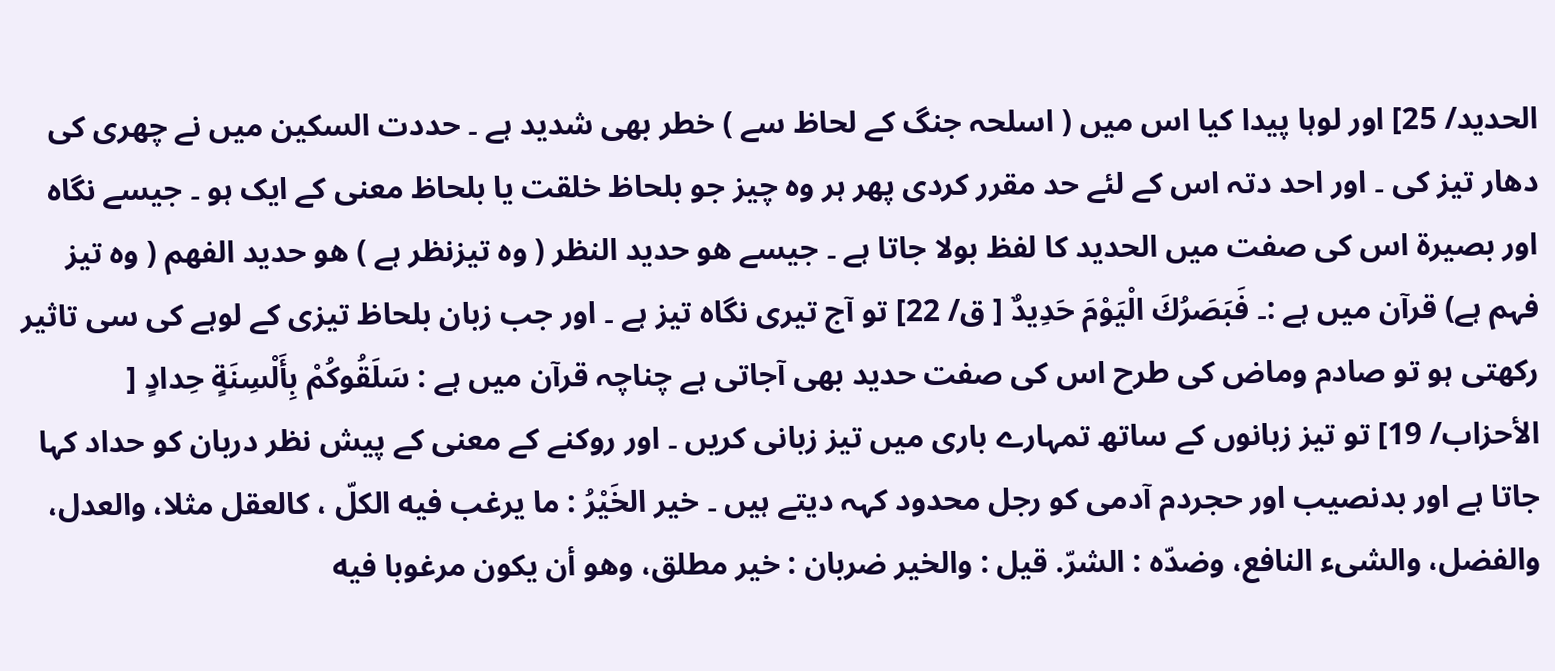الحدید/ 25] اور لوہا پیدا کیا اس میں ( اسلحہ جنگ کے لحاظ سے ) خطر بھی شدید ہے ۔ حددت السکین میں نے چھری کی دھار تیز کی ۔ اور احد دتہ اس کے لئے حد مقرر کردی پھر ہر وہ چیز جو بلحاظ خلقت یا بلحاظ معنی کے ایک ہو ۔ جیسے نگاہ اور بصیرۃ اس کی صفت میں الحدید کا لفظ بولا جاتا ہے ۔ جیسے ھو حدید النظر ( وہ تیزنظر ہے ) ھو حدید الفھم ( وہ تیز فہم ہے) قرآن میں ہے :۔ فَبَصَرُكَ الْيَوْمَ حَدِيدٌ [ ق/ 22] تو آج تیری نگاہ تیز ہے ۔ اور جب زبان بلحاظ تیزی کے لوہے کی سی تاثیر رکھتی ہو تو صادم وماض کی طرح اس کی صفت حدید بھی آجاتی ہے چناچہ قرآن میں ہے : سَلَقُوكُمْ بِأَلْسِنَةٍ حِدادٍ [ الأحزاب/ 19] تو تیز زبانوں کے ساتھ تمہارے باری میں تیز زبانی کریں ۔ اور روکنے کے معنی کے پیش نظر دربان کو حداد کہا جاتا ہے اور بدنصیب اور حجردم آدمی کو رجل محدود کہہ دیتے ہیں ۔ خير الخَيْرُ : ما يرغب فيه الكلّ ، کالعقل مثلا، والعدل، والفضل، والشیء النافع، وضدّه : الشرّ. قيل : والخیر ضربان : خير مطلق، وهو أن يكون مرغوبا فيه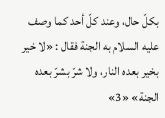بكلّ حال، وعند کلّ أحد کما وصف عليه السلام به الجنة فقال : «لا خير بخیر بعده النار، ولا شرّ بشرّ بعده الجنة» «3»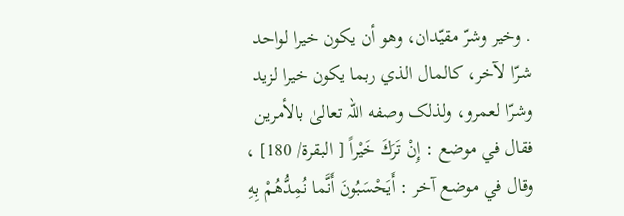. وخیر وشرّ مقيّدان، وهو أن يكون خيرا لواحد شرّا لآخر، کالمال الذي ربما يكون خيرا لزید وشرّا لعمرو، ولذلک وصفه اللہ تعالیٰ بالأمرین فقال في موضع : إِنْ تَرَكَ خَيْراً [ البقرة/ 180] ، وقال في موضع آخر : أَيَحْسَبُونَ أَنَّما نُمِدُّهُمْ بِهِ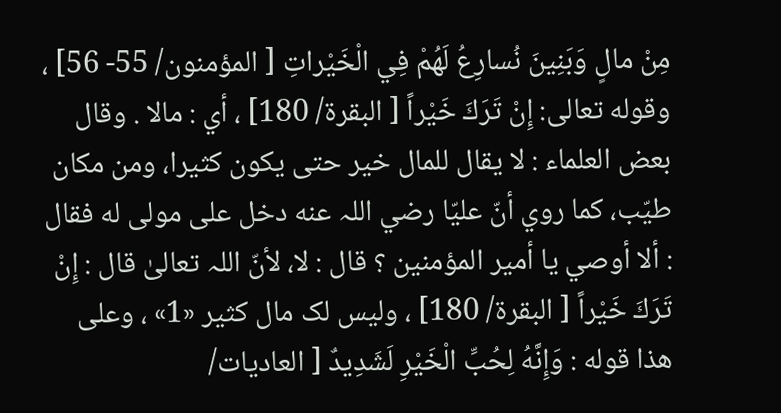مِنْ مالٍ وَبَنِينَ نُسارِعُ لَهُمْ فِي الْخَيْراتِ [ المؤمنون/ 55- 56] ، وقوله تعالی: إِنْ تَرَكَ خَيْراً [ البقرة/ 180] ، أي : مالا . وقال بعض العلماء : لا يقال للمال خير حتی يكون کثيرا، ومن مکان طيّب، كما روي أنّ عليّا رضي اللہ عنه دخل علی مولی له فقال : ألا أوصي يا أمير المؤمنین ؟ قال : لا، لأنّ اللہ تعالیٰ قال : إِنْ تَرَكَ خَيْراً [ البقرة/ 180] ، ولیس لک مال کثير «1» ، وعلی هذا قوله : وَإِنَّهُ لِحُبِّ الْخَيْرِ لَشَدِيدٌ [ العادیات/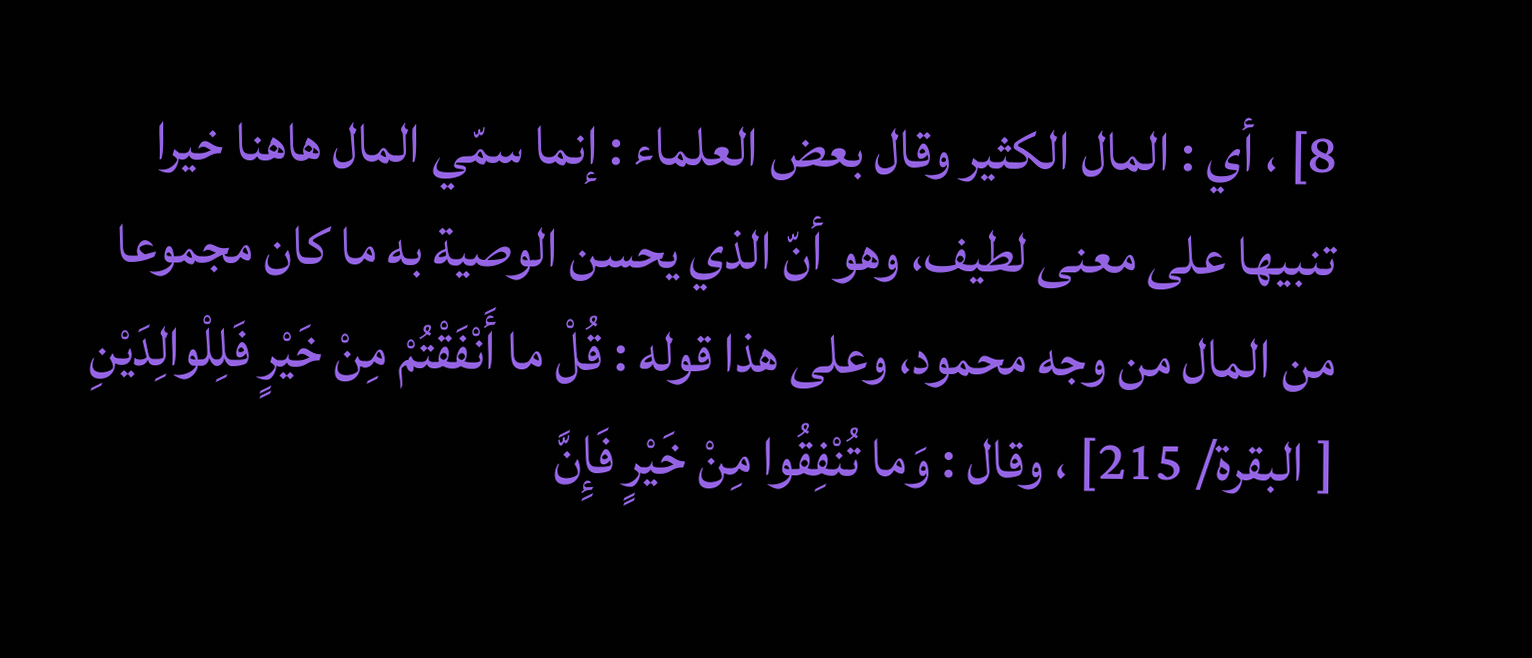8] ، أي : المال الکثير وقال بعض العلماء : إنما سمّي المال هاهنا خيرا تنبيها علی معنی لطیف، وهو أنّ الذي يحسن الوصية به ما کان مجموعا من المال من وجه محمود، وعلی هذا قوله : قُلْ ما أَنْفَقْتُمْ مِنْ خَيْرٍ فَلِلْوالِدَيْنِ [ البقرة/ 215] ، وقال : وَما تُنْفِقُوا مِنْ خَيْرٍ فَإِنَّ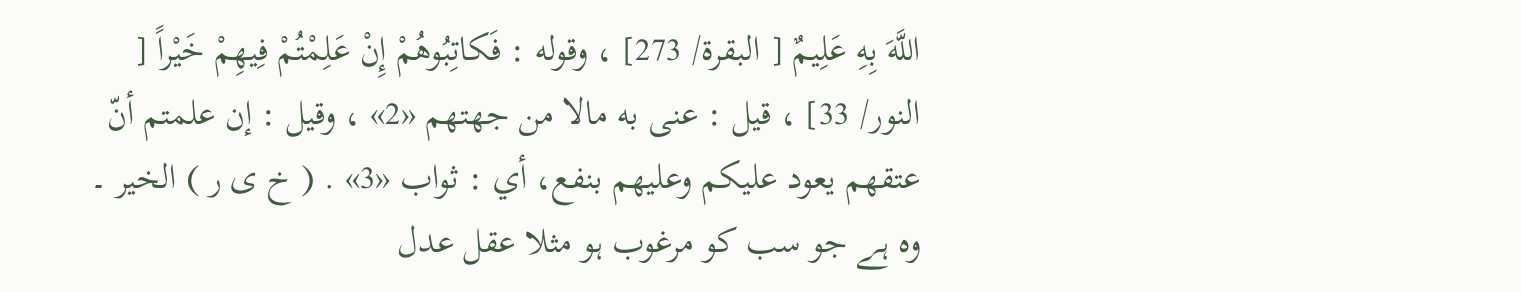اللَّهَ بِهِ عَلِيمٌ [ البقرة/ 273] ، وقوله : فَكاتِبُوهُمْ إِنْ عَلِمْتُمْ فِيهِمْ خَيْراً [ النور/ 33] ، قيل : عنی به مالا من جهتهم «2» ، وقیل : إن علمتم أنّ عتقهم يعود عليكم وعليهم بنفع، أي : ثواب «3» . ( خ ی ر ) الخیر ۔ وہ ہے جو سب کو مرغوب ہو مثلا عقل عدل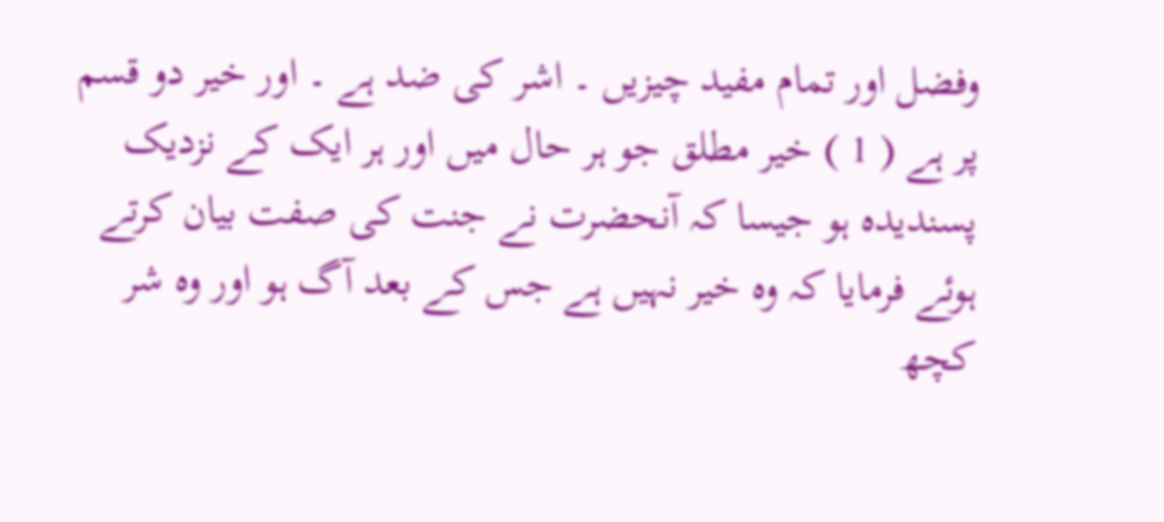وفضل اور تمام مفید چیزیں ۔ اشر کی ضد ہے ۔ اور خیر دو قسم پر ہے ( 1 ) خیر مطلق جو ہر حال میں اور ہر ایک کے نزدیک پسندیدہ ہو جیسا کہ آنحضرت نے جنت کی صفت بیان کرتے ہوئے فرمایا کہ وہ خیر نہیں ہے جس کے بعد آگ ہو اور وہ شر کچھ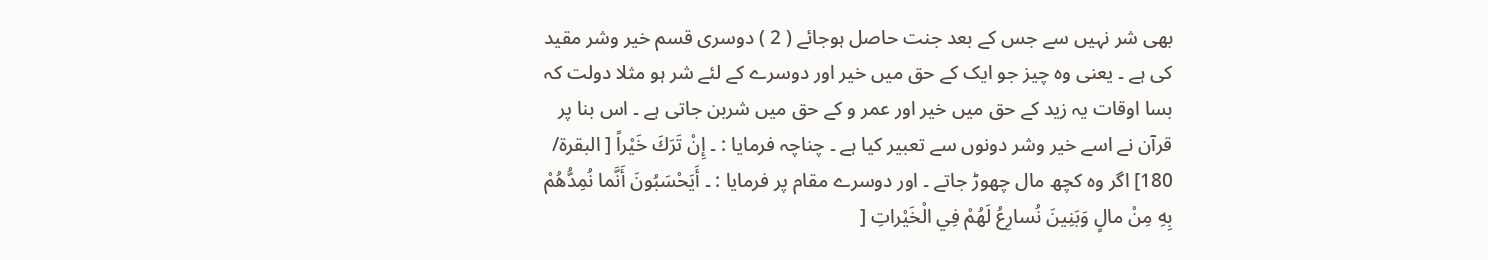بھی شر نہیں سے جس کے بعد جنت حاصل ہوجائے ( 2 ) دوسری قسم خیر وشر مقید کی ہے ۔ یعنی وہ چیز جو ایک کے حق میں خیر اور دوسرے کے لئے شر ہو مثلا دولت کہ بسا اوقات یہ زید کے حق میں خیر اور عمر و کے حق میں شربن جاتی ہے ۔ اس بنا پر قرآن نے اسے خیر وشر دونوں سے تعبیر کیا ہے ۔ چناچہ فرمایا : ۔ إِنْ تَرَكَ خَيْراً [ البقرة/ 180] اگر وہ کچھ مال چھوڑ جاتے ۔ اور دوسرے مقام پر فرمایا : ۔ أَيَحْسَبُونَ أَنَّما نُمِدُّهُمْ بِهِ مِنْ مالٍ وَبَنِينَ نُسارِعُ لَهُمْ فِي الْخَيْراتِ [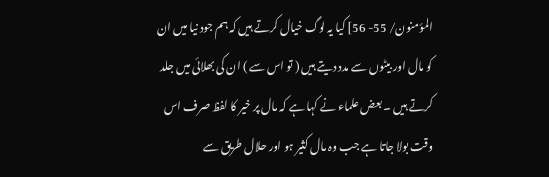المؤمنون/ 55- 56] کیا یہ لوگ خیال کرتے ہیں کہ ہم جود نیا میں ان کو مال اور بیٹوں سے مدد دیتے ہیں ( تو اس سے ) ان کی بھلائی میں جلد کرتے ہیں ۔ بعض علماء نے کہا ہے کہ مال پر خیر کا لفظ صرف اس وقت بولا جاتا ہے جب وہ مال کثیر ہو اور حلال طریق سے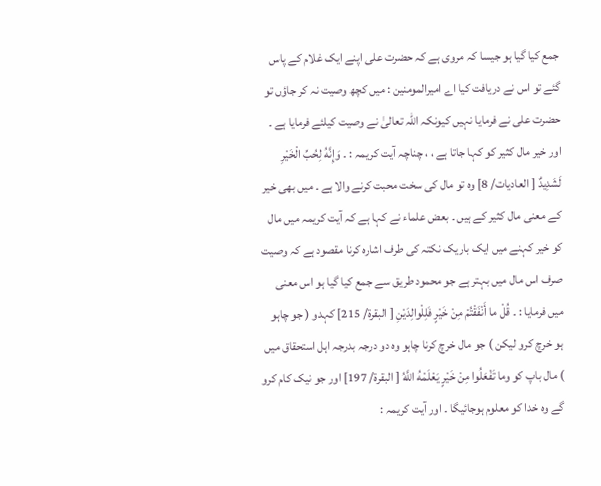جمع کیا گیا ہو جیسا کہ مروی ہے کہ حضرت علی اپنے ایک غلام کے پاس گئے تو اس نے دریافت کیا اے امیرالمومنین : میں کچھ وصیت نہ کر جاؤں تو حضرت علی نے فرمایا نہیں کیونکہ اللہ تعالیٰ نے وصیت کیلئے فرمایا ہے ۔ اور خیر مال کثیر کو کہا جاتا ہے ، ، چناچہ آیت کریمہ : ۔ وَإِنَّهُ لِحُبِّ الْخَيْرِ لَشَدِيدٌ [ العادیات/ 8] وہ تو مال کی سخت محبت کرنے والا ہے ۔ میں بھی خیر کے معنی مال کثیر کے ہیں ۔ بعض علماء نے کہا ہے کہ آیت کریمہ میں مال کو خیر کہنے میں ایک باریک نکتہ کی طرف اشارہ کرنا مقصود ہے کہ وصیت صرف اس مال میں بہتر ہے جو محمود طریق سے جمع کیا گیا ہو اس معنی میں فرمایا : ۔ قُلْ ما أَنْفَقْتُمْ مِنْ خَيْرٍ فَلِلْوالِدَيْنِ [ البقرة/ 215] کہدو ( جو چاہو ہو خرچ کرو لیکن ) جو مال خرچ کرنا چاہو وہ دو درجہ بدرجہ اہل استحقاق میں ) مال باپ کو وما تَفْعَلُوا مِنْ خَيْرٍ يَعْلَمْهُ اللَّهُ [ البقرة/ 197] اور جو نیک کام کرو گے وہ خدا کو معلوم ہوجائیگا ۔ اور آیت کریمہ :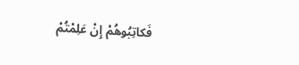فَكاتِبُوهُمْ إِنْ عَلِمْتُمْ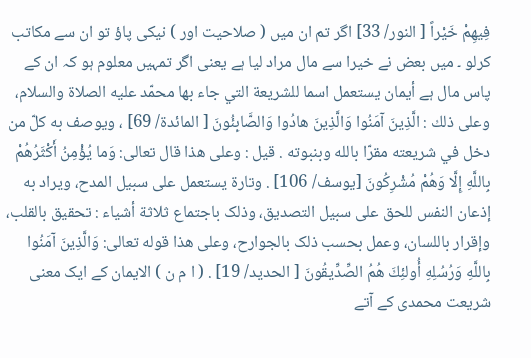فِيهِمْ خَيْراً [ النور/ 33] اگر تم ان میں ( صلاحیت اور ) نیکی پاؤ تو ان سے مکاتب کرلو ۔ میں بعض نے خیرا سے مال مراد لیا ہے یعنی اگر تمہیں معلوم ہو کہ ان کے پاس مال ہے أیمان يستعمل اسما للشریعة التي جاء بها محمّد عليه الصلاة والسلام، وعلی ذلك : الَّذِينَ آمَنُوا وَالَّذِينَ هادُوا وَالصَّابِئُونَ [ المائدة/ 69] ، ويوصف به كلّ من دخل في شریعته مقرّا بالله وبنبوته . قيل : وعلی هذا قال تعالی: وَما يُؤْمِنُ أَكْثَرُهُمْ بِاللَّهِ إِلَّا وَهُمْ مُشْرِكُونَ [يوسف/ 106] . وتارة يستعمل علی سبیل المدح، ويراد به إذعان النفس للحق علی سبیل التصدیق، وذلک باجتماع ثلاثة أشياء : تحقیق بالقلب، وإقرار باللسان، وعمل بحسب ذلک بالجوارح، وعلی هذا قوله تعالی: وَالَّذِينَ آمَنُوا بِاللَّهِ وَرُسُلِهِ أُولئِكَ هُمُ الصِّدِّيقُونَ [ الحدید/ 19] . ( ا م ن ) الایمان کے ایک معنی شریعت محمدی کے آتے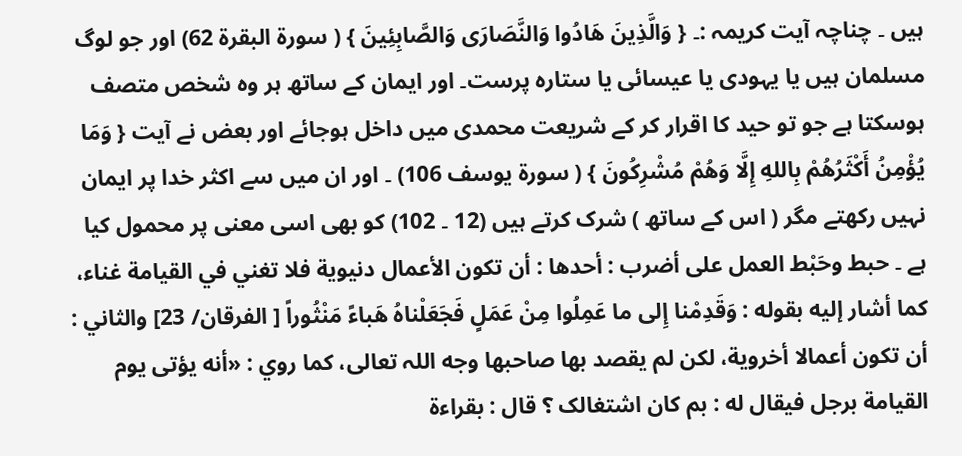ہیں ۔ چناچہ آیت کریمہ :۔ { وَالَّذِينَ هَادُوا وَالنَّصَارَى وَالصَّابِئِينَ } ( سورة البقرة 62) اور جو لوگ مسلمان ہیں یا یہودی یا عیسائی یا ستارہ پرست۔ اور ایمان کے ساتھ ہر وہ شخص متصف ہوسکتا ہے جو تو حید کا اقرار کر کے شریعت محمدی میں داخل ہوجائے اور بعض نے آیت { وَمَا يُؤْمِنُ أَكْثَرُهُمْ بِاللهِ إِلَّا وَهُمْ مُشْرِكُونَ } ( سورة يوسف 106) ۔ اور ان میں سے اکثر خدا پر ایمان نہیں رکھتے مگر ( اس کے ساتھ ) شرک کرتے ہیں (12 ۔ 102) کو بھی اسی معنی پر محمول کیا ہے ۔ حبط وحَبْط العمل علی أضرب : أحدها : أن تکون الأعمال دنیوية فلا تغني في القیامة غناء، كما أشار إليه بقوله : وَقَدِمْنا إِلى ما عَمِلُوا مِنْ عَمَلٍ فَجَعَلْناهُ هَباءً مَنْثُوراً [ الفرقان/ 23] والثاني : أن تکون أعمالا أخروية، لکن لم يقصد بها صاحبها وجه اللہ تعالی، كما روي : «أنه يؤتی يوم القیامة برجل فيقال له : بم کان اشتغالک ؟ قال : بقراءة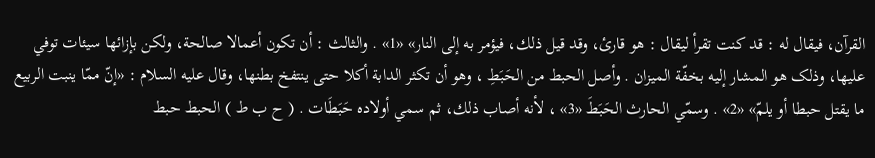القرآن، فيقال له : قد کنت تقرأ ليقال : هو قارئ، وقد قيل ذلك، فيؤمر به إلى النار» «1» . والثالث : أن تکون أعمالا صالحة، ولکن بإزائها سيئات توفي عليها، وذلک هو المشار إليه بخفّة المیزان . وأصل الحبط من الحَبَطِ ، وهو أن تکثر الدابة أكلا حتی ينتفخ بطنها، وقال عليه السلام : «إنّ ممّا ينبت الربیع ما يقتل حبطا أو يلمّ» «2» . وسمّي الحارث الحَبَطَ «3» ، لأنه أصاب ذلك، ثم سمي أولاده حَبَطَات . ( ح ب ط ) الحبط حبط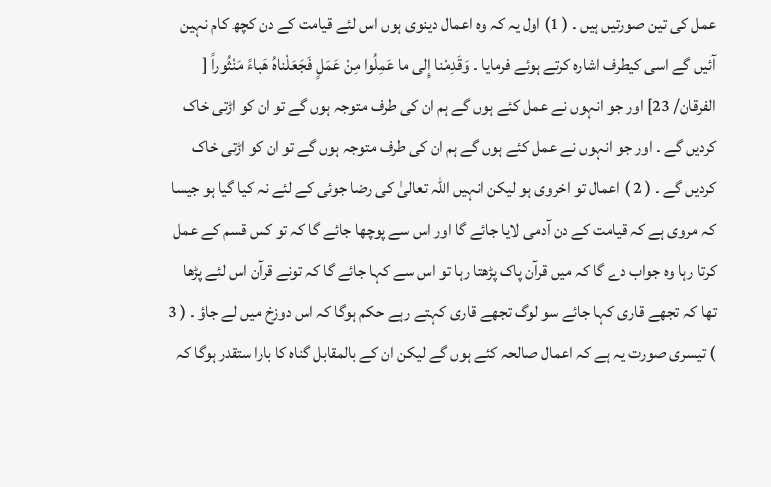عمل کی تین صورتیں ہیں ۔ ( 1) اول یہ کہ وہ اعمال دینوی ہوں اس لئے قیامت کے دن کچھ کام نہین آئیں گے اسی کیطرف اشارہ کرتے ہوئے فرمایا ۔ وَقَدِمْنا إِلى ما عَمِلُوا مِنْ عَمَلٍ فَجَعَلْناهُ هَباءً مَنْثُوراً [ الفرقان/ 23] اور جو انہوں نے عمل کئے ہوں گے ہم ان کی طرف متوجہ ہوں گے تو ان کو اڑتی خاک کردیں گے ۔ اور جو انہوں نے عمل کئے ہوں گے ہم ان کی طرف متوجہ ہوں گے تو ان کو اڑتی خاک کردیں گے ۔ ( 2 ) اعمال تو اخروی ہو لیکن انہیں اللہ تعالیٰ کی رضا جوئی کے لئے نہ کیا گیا ہو جیسا کہ مروی ہے کہ قیامت کے دن آدمی لایا جائے گا اور اس سے پوچھا جائے گا کہ تو کس قسم کے عمل کرتا رہا وہ جواب دے گا کہ میں قرآن پاک پڑھتا رہا تو اس سے کہا جائے گا کہ تونے قرآن اس لئے پڑھا تھا کہ تجھے قاری کہا جائے سو لوگ تجھے قاری کہتے رہے حکم ہوگا کہ اس دوزخ میں لے جاؤ ۔ ( 3 ) تیسری صورت یہ ہے کہ اعمال صالحہ کئے ہوں گے لیکن ان کے بالمقابل گناہ کا بارا ستقدر ہوگا کہ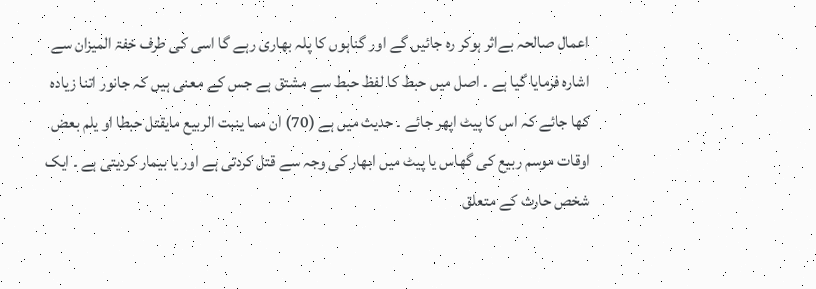اعمال صالحہ بےاثر ہوکر رہ جائیں گے اور گناہوں کا پلہ بھاری رہے گا اسی کی طرف خفۃ المیزان سے اشارہ فرمایا گیا ہے ۔ اصل میں حبط کا لفظ حبط سے مشتق ہے جس کے معنی ہیں کہ جانور اتنا زیادہ کھا جائے کہ اس کا پیٹ اپھر جائے ۔ حدیث میں ہے (70) ان مما ینبت الربیع مایقتل حبطا او یلم بعض اوقات موسم ربیع کی گھاس یا پیٹ میں ابھار کی وجہ سے قتل کردتی ہے اور یا بیمار کردیتی ہے ۔ ایک شخص حارث کے متعلق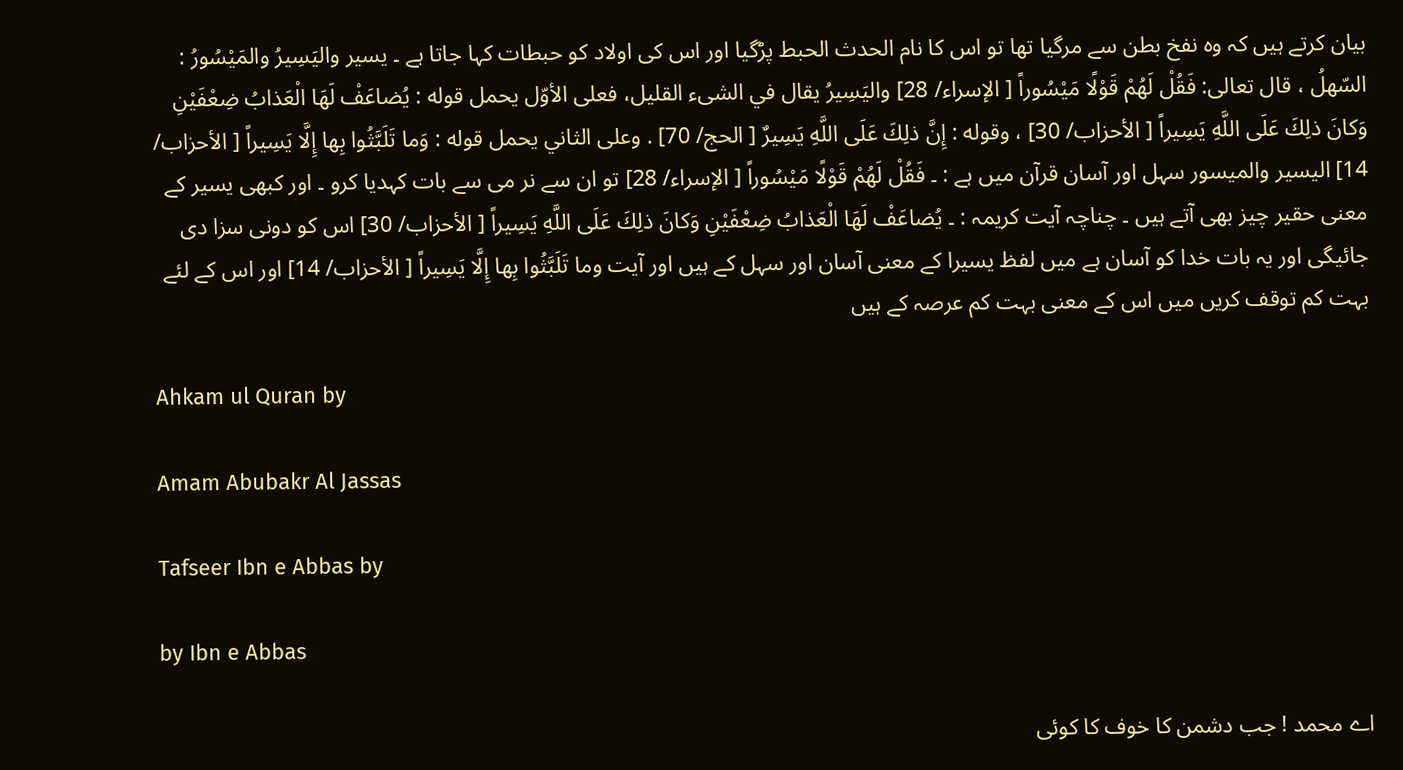بیان کرتے ہیں کہ وہ نفخ بطن سے مرگیا تھا تو اس کا نام الحدث الحبط پڑگیا اور اس کی اولاد کو حبطات کہا جاتا ہے ۔ يسير واليَسِيرُ والمَيْسُورُ : السّهلُ ، قال تعالی: فَقُلْ لَهُمْ قَوْلًا مَيْسُوراً [ الإسراء/ 28] واليَسِيرُ يقال في الشیء القلیل، فعلی الأوّل يحمل قوله : يُضاعَفْ لَهَا الْعَذابُ ضِعْفَيْنِ وَكانَ ذلِكَ عَلَى اللَّهِ يَسِيراً [ الأحزاب/ 30] ، وقوله : إِنَّ ذلِكَ عَلَى اللَّهِ يَسِيرٌ [ الحج/ 70] . وعلی الثاني يحمل قوله : وَما تَلَبَّثُوا بِها إِلَّا يَسِيراً [ الأحزاب/ 14] الیسیر والمیسور سہل اور آسان قرآن میں ہے : ۔ فَقُلْ لَهُمْ قَوْلًا مَيْسُوراً [ الإسراء/ 28] تو ان سے نر می سے بات کہدیا کرو ۔ اور کبھی یسیر کے معنی حقیر چیز بھی آتے ہیں ۔ چناچہ آیت کریمہ : ۔ يُضاعَفْ لَهَا الْعَذابُ ضِعْفَيْنِ وَكانَ ذلِكَ عَلَى اللَّهِ يَسِيراً [ الأحزاب/ 30] اس کو دونی سزا دی جائیگی اور یہ بات خدا کو آسان ہے میں لفظ یسیرا کے معنی آسان اور سہل کے ہیں اور آیت وما تَلَبَّثُوا بِها إِلَّا يَسِيراً [ الأحزاب/ 14] اور اس کے لئے بہت کم توقف کریں میں اس کے معنی بہت کم عرصہ کے ہیں

Ahkam ul Quran by

Amam Abubakr Al Jassas

Tafseer Ibn e Abbas by

by Ibn e Abbas

اے محمد ! جب دشمن کا خوف کا کوئی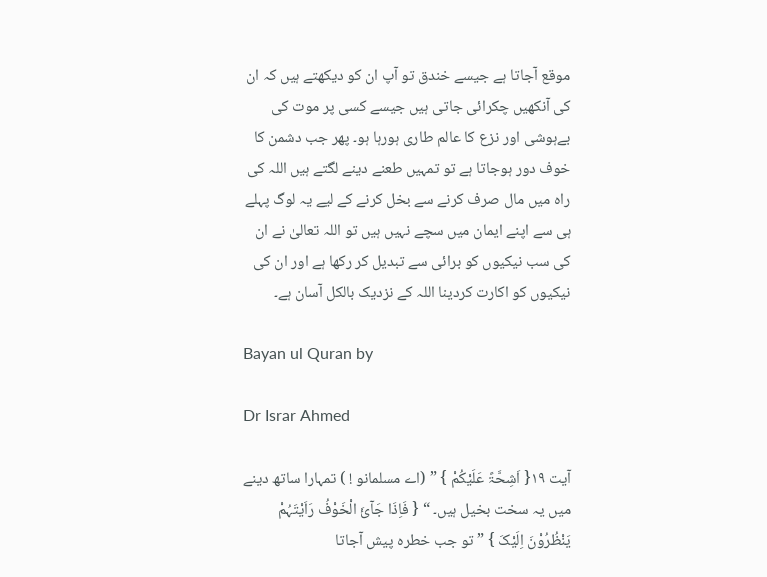موقع آجاتا ہے جیسے خندق تو آپ ان کو دیکھتے ہیں کہ ان کی آنکھیں چکرائی جاتی ہیں جیسے کسی پر موت کی بےہوشی اور نزع کا عالم طاری ہورہا ہو۔ پھر جب دشمن کا خوف دور ہوجاتا ہے تو تمہیں طعنے دینے لگتے ہیں اللہ کی راہ میں مال صرف کرنے سے بخل کرنے کے لیے یہ لوگ پہلے ہی سے اپنے ایمان میں سچے نہیں ہیں تو اللہ تعالیٰ نے ان کی سب نیکیوں کو برائی سے تبدیل کر رکھا ہے اور ان کی نیکیوں کو اکارت کردینا اللہ کے نزدیک بالکل آسان ہے۔

Bayan ul Quran by

Dr Israr Ahmed

آیت ١٩{ اَشِحَّۃً عَلَیْکُمْ } ” (اے مسلمانو ! ) تمہارا ساتھ دینے میں یہ سخت بخیل ہیں۔ “ { فَاِذَا جَآئَ الْخَوْفُ رَاَیْتَہُمْ یَنْظُرُوْنَ اِلَیْکَ } ” تو جب خطرہ پیش آجاتا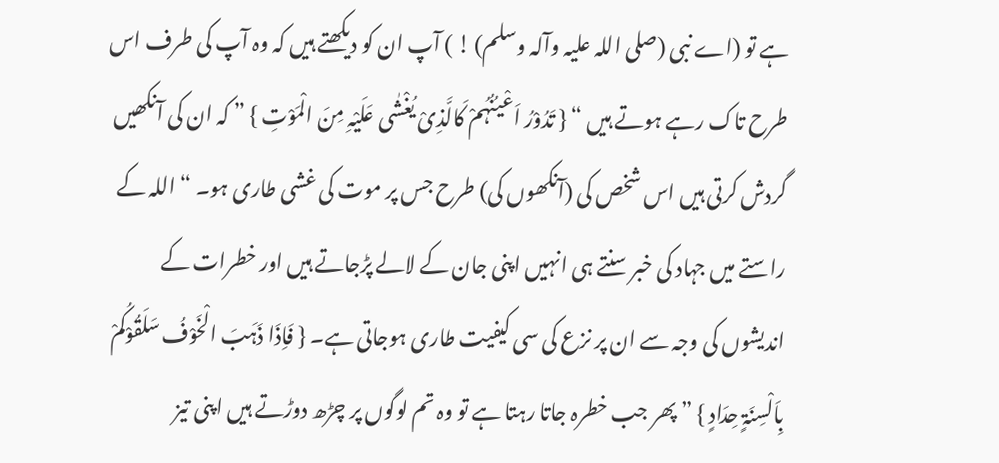ہے تو (اے نبی (صلی اللہ علیہ وآلہ وسلم) ! ) آپ ان کو دیکھتے ہیں کہ وہ آپ کی طرف اس طرح تاک رہے ہوتے ہیں “ { تَدُوْرُ اَعْیُنُہُمْ کَالَّذِیْ یُغْشٰی عَلَیْہِ مِنَ الْمَوْتِ } ” کہ ان کی آنکھیں گردش کرتی ہیں اس شخص کی (آنکھوں کی) طرح جس پر موت کی غشی طاری ہو۔ “ اللہ کے راستے میں جہاد کی خبر سنتے ہی انہیں اپنی جان کے لالے پڑجاتے ہیں اور خطرات کے اندیشوں کی وجہ سے ان پر نزع کی سی کیفیت طاری ہوجاتی ہے۔ { فَاِذَا ذَہَبَ الْخَوْفُ سَلَقُوْکُمْ بِاَلْسِنَۃٍ حِدَادٍ } ” پھر جب خطرہ جاتا رہتا ہے تو وہ تم لوگوں پر چڑھ دوڑتے ہیں اپنی تیز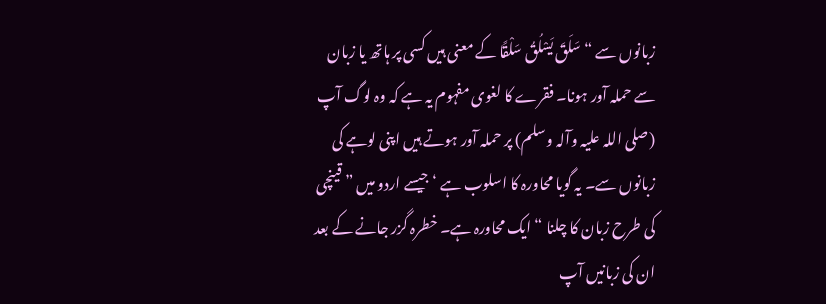زبانوں سے “ سَلَقَ یَسْلُقُ سَلْقًا کے معنی ہیں کسی پر ہاتھ یا زبان سے حملہ آور ہونا۔ فقرے کا لغوی مفہوم یہ ہے کہ وہ لوگ آپ (صلی اللہ علیہ وآلہ وسلم) پر حملہ آور ہوتے ہیں اپنی لوہے کی زبانوں سے۔ یہ گویا محاورہ کا اسلوب ہے ‘ جیسے اردو میں ” قینچی کی طرح زبان کا چلنا “ ایک محاورہ ہے۔ خطرہ گزر جانے کے بعد ان کی زبانیں آپ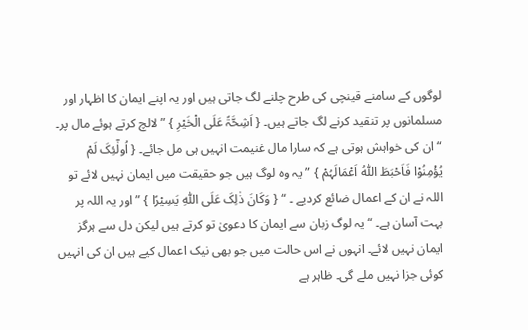لوگوں کے سامنے قینچی کی طرح چلنے لگ جاتی ہیں اور یہ اپنے ایمان کا اظہار اور مسلمانوں پر تنقید کرنے لگ جاتے ہیں۔ { اَشِحَّۃً عَلَی الْخَیْرِ } ” لالچ کرتے ہوئے مال پر۔ “ ان کی خواہش ہوتی ہے کہ سارا مال غنیمت انہیں ہی مل جائے۔ { اُولٰٓئِکَ لَمْ یُؤْمِنُوْا فَاَحْبَطَ اللّٰہُ اَعْمَالَہُمْ } ” یہ وہ لوگ ہیں جو حقیقت میں ایمان نہیں لائے تو اللہ نے ان کے اعمال ضائع کردیے ۔ “ { وَکَانَ ذٰلِکَ عَلَی اللّٰہِ یَسِیْرًا } ” اور یہ اللہ پر بہت آسان ہے۔ “ یہ لوگ زبان سے ایمان کا دعویٰ تو کرتے ہیں لیکن دل سے ہرگز ایمان نہیں لائے۔ انہوں نے اس حالت میں جو بھی نیک اعمال کیے ہیں ان کی انہیں کوئی جزا نہیں ملے گی۔ ظاہر ہے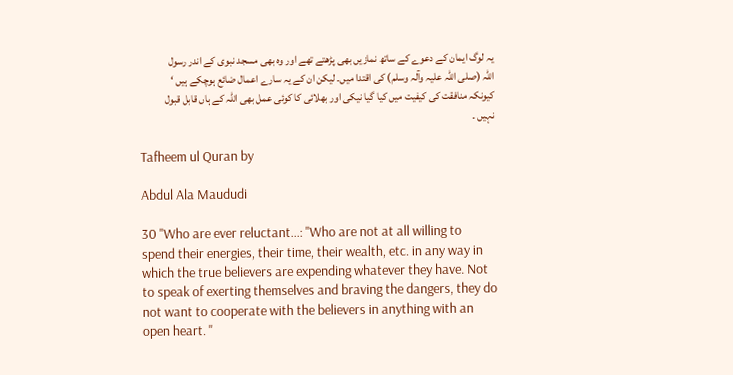یہ لوگ ایمان کے دعوے کے ساتھ نمازیں بھی پڑھتے تھے اور وہ بھی مسجد نبوی کے اندر رسول اللہ (صلی اللہ علیہ وآلہ وسلم) کی اقتدا میں۔ لیکن ان کے یہ سارے اعمال ضائع ہوچکے ہیں ‘ کیونکہ منافقت کی کیفیت میں کیا گیا نیکی اور بھلائی کا کوئی عمل بھی اللہ کے ہاں قابل قبول نہیں ۔

Tafheem ul Quran by

Abdul Ala Maududi

30 "Who are ever reluctant...: "Who are not at all willing to spend their energies, their time, their wealth, etc. in any way in which the true believers are expending whatever they have. Not to speak of exerting themselves and braving the dangers, they do not want to cooperate with the believers in anything with an open heart. "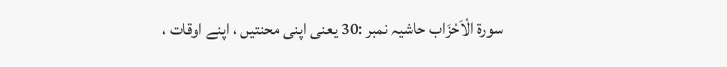سورة الْاَحْزَاب حاشیہ نمبر :30 یعنی اپنی محنتیں ، اپنے اوقات ،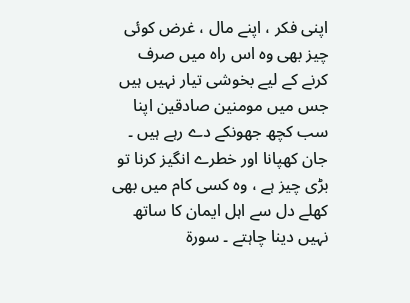اپنی فکر ، اپنے مال ، غرض کوئی چیز بھی وہ اس راہ میں صرف کرنے کے لیے بخوشی تیار نہیں ہیں جس میں مومنین صادقین اپنا سب کچھ جھونکے دے رہے ہیں ۔ جان کھپانا اور خطرے انگیز کرنا تو بڑی چیز ہے ، وہ کسی کام میں بھی کھلے دل سے اہل ایمان کا ساتھ نہیں دینا چاہتے ۔ سورة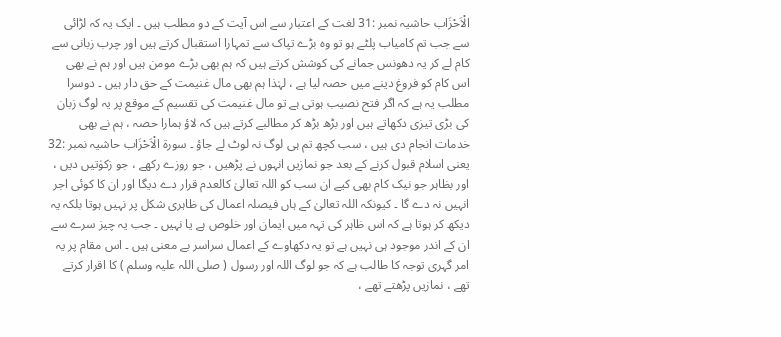الْاَحْزَاب حاشیہ نمبر :31 لغت کے اعتبار سے اس آیت کے دو مطلب ہیں ۔ ایک یہ کہ لڑائی سے جب تم کامیاب پلٹے ہو تو وہ بڑے تپاک سے تمہارا استقبال کرتے ہیں اور چرب زبانی سے کام لے کر یہ دھونس جمانے کی کوشش کرتے ہیں کہ ہم بھی بڑے مومن ہیں اور ہم نے بھی اس کام کو فروغ دینے میں حصہ لیا ہے ، لہٰذا ہم بھی مال غنیمت کے حق دار ہیں ۔ دوسرا مطلب یہ ہے کہ اگر فتح نصیب ہوتی ہے تو مال غنیمت کی تقسیم کے موقع پر یہ لوگ زبان کی بڑی تیزی دکھاتے ہیں اور بڑھ بڑھ کر مطالبے کرتے ہیں کہ لاؤ ہمارا حصہ ، ہم نے بھی خدمات انجام دی ہیں ، سب کچھ تم ہی لوگ نہ لوٹ لے جاؤ ۔ سورة الْاَحْزَاب حاشیہ نمبر :32 یعنی اسلام قبول کرنے کے بعد جو نمازیں انہوں نے پڑھیں ، جو روزے رکھے ، جو زکوٰتیں دیں ، اور بظاہر جو نیک کام بھی کیے ان سب کو اللہ تعالیٰ کالعدم قرار دے دیگا اور ان کا کوئی اجر انہیں نہ دے گا ۔ کیونکہ اللہ تعالیٰ کے ہاں فیصلہ اعمال کی ظاہری شکل پر نہیں ہوتا بلکہ یہ دیکھ کر ہوتا ہے کہ اس ظاہر کی تہہ میں ایمان اور خلوص ہے یا نہیں ۔ جب یہ چیز سرے سے ان کے اندر موجود ہی نہیں ہے تو یہ دکھاوے کے اعمال سراسر بے معنی ہیں ۔ اس مقام پر یہ امر گہری توجہ کا طالب ہے کہ جو لوگ اللہ اور رسول ( صلی اللہ علیہ وسلم ) کا اقرار کرتے تھے ، نمازیں پڑھتے تھے ،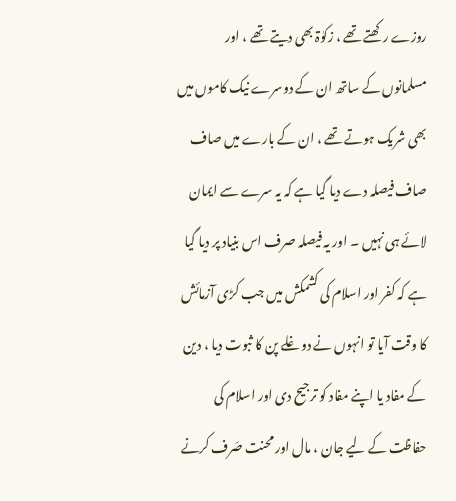روزے رکھتے تھے ، زکوٰۃ بھی دیتے تھے ، اور مسلمانوں کے ساتھ ان کے دوسرے نیک کاموں میں بھی شریک ہوتے تھے ، ان کے بارے میں صاف صاف فیصلہ دے دیا گیا ہے کہ یہ سرے سے ایمان لائے ہی نہیں ۔ اور یہ فیصلہ صرف اس بنیاد پر دیا گیا ہے کہ کفر اور اسلام کی کشمکش میں جب کڑی آزمائش کا وقت آیا تو انہوں نے دوغلے پن کا ثبوت دیا ، دین کے مفاد یا اپنے مفاد کو ترجیح دی اور اسلام کی حفاظت کے لیے جان ، مال اور محنت صَرف کرنے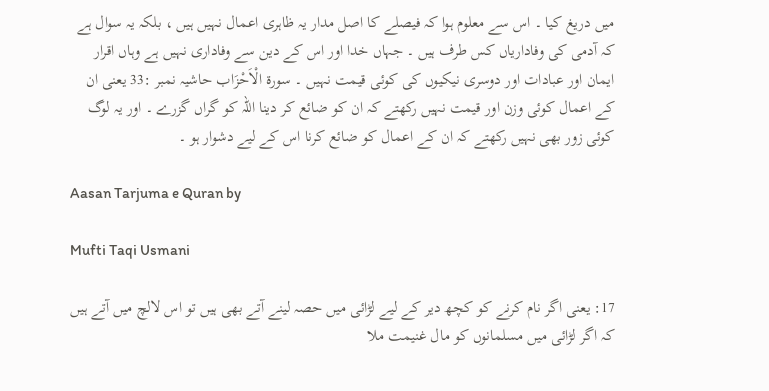میں دریغ کیا ۔ اس سے معلوم ہوا کہ فیصلے کا اصل مدار یہ ظاہری اعمال نہیں ہیں ، بلکہ یہ سوال ہے کہ آدمی کی وفاداریاں کس طرف ہیں ۔ جہاں خدا اور اس کے دین سے وفاداری نہیں ہے وہاں اقرار ایمان اور عبادات اور دوسری نیکیوں کی کوئی قیمت نہیں ۔ سورة الْاَحْزَاب حاشیہ نمبر :33 یعنی ان کے اعمال کوئی وزن اور قیمت نہیں رکھتے کہ ان کو ضائع کر دینا اللہ کو گراں گزرے ۔ اور یہ لوگ کوئی زور بھی نہیں رکھتے کہ ان کے اعمال کو ضائع کرنا اس کے لیے دشوار ہو ۔

Aasan Tarjuma e Quran by

Mufti Taqi Usmani

17: یعنی اگر نام کرنے کو کچھ دیر کے لیے لڑائی میں حصہ لینے آتے بھی ہیں تو اس لالچ میں آتے ہیں کہ اگر لڑائی میں مسلمانوں کو مال غنیمت ملا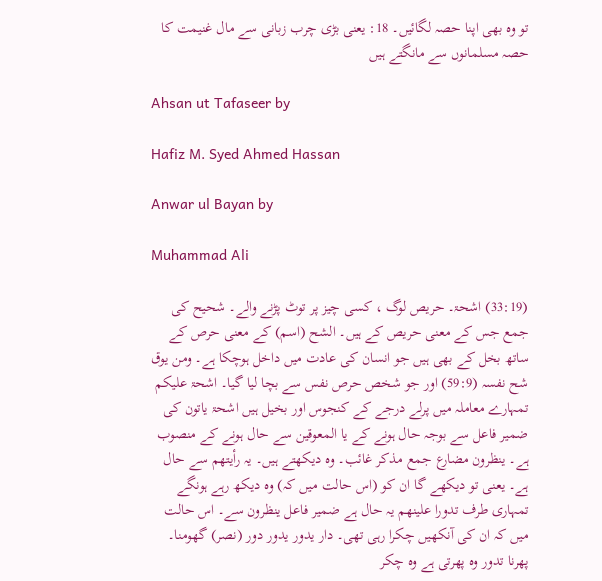تو وہ بھی اپنا حصہ لگائیں۔ 18: یعنی بڑی چرب زبانی سے مال غنیمت کا حصہ مسلمانوں سے مانگتے ہیں

Ahsan ut Tafaseer by

Hafiz M. Syed Ahmed Hassan

Anwar ul Bayan by

Muhammad Ali

(33:19) اشحۃ۔ حریص لوگ ، کسی چیز پر توٹ پڑنے والے۔ شحیح کی جمع جس کے معنی حریص کے ہیں۔ الشح (اسم) کے معنی حرص کے ساتھ بخل کے بھی ہیں جو انسان کی عادت میں داخل ہوچکا ہے۔ ومن یوق شح نفسہ (59:9) اور جو شخص حرص نفس سے بچا لیا گیا۔ اشحۃ علیکم تمہارے معاملہ میں پرلے درجے کے کنجوس اور بخیل ہیں اشحۃ یاتون کی ضمیر فاعل سے بوجہ حال ہونے کے یا المعوقین سے حال ہونے کے منصوب ہے۔ ینظرون مضارع جمع مذکر غائب۔ وہ دیکھتے ہیں۔ یہ رأیتھم سے حال ہے۔ یعنی تو دیکھے گا ان کو (اس حالت میں کہ) وہ دیکھ رہے ہونگے تمہاری طرف تدورا علینھم یہ حال ہے ضمیر فاعل ینظرون سے۔ اس حالت میں کہ ان کی آنکھیں چکرا رہی تھی۔ دار یدور یدور دور (نصر) گھومنا۔ پھرنا تدور وہ پھرتی ہے وہ چکر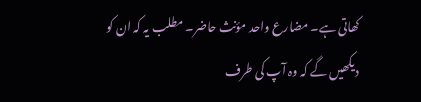کھاتی ہے۔ مضارع واحد مؤنث حاضر۔ مطلب یہ کہ ان کو دیکھیں گے کہ وہ آپ کی طرف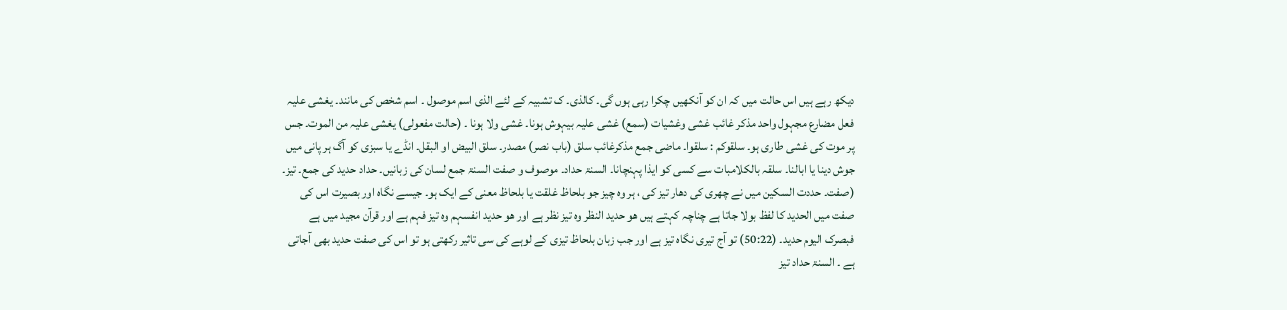دیکھ رہے ہیں اس حالت میں کہ ان کو آنکھیں چکرا رہی ہوں گی۔ کالذی۔ ک تشبیہ کے لئے الذی اسم موصول ۔ اسم شخص کی مانند۔ یغشی علیہ فعل مضارع مجہول واحد مذکر غائب غشی وغشیات (سمع) غشی علیہ بیہوش ہونا۔ غشی ولا ہونا ۔ (حالت مفعولی) یغشی علیہ من الموت۔ جس پر موت کی غشی طاری ہو۔ سلقوکم : سلقوا۔ ماضی جمع مذکرغائب سلق (باب نصر) مصدر۔ سلق البیض او البقل۔ انڈے یا سبزی کو آگ ہر پانی میں جوش دینا یا ابالنا۔ سلقہ بالکلامبات سے کسی کو ایذا پہنچانا۔ السنۃ حداد۔ موصوف و صفت السنۃ جمع لسان کی زبانیں۔ حداد حدید کی جمع۔ تیز۔ (صفت۔ حددت السکین میں نے چھری کی دھار تیز کی ، ہر وہ چیز جو بلحاظ غلقت یا بلحاظ معنی کے ایک ہو۔ جیسے نگاہ اور بصیرت اس کی صفت میں الحدید کا لفظ بولا جاتا ہے چناچہ کہتے ہیں ھو حدید النظر وہ تیز نظر ہے اور ھو حدید انفسہم وہ تیز فہم ہے اور قرآن مجید میں ہے فبصرک الیوم حدید۔ (50:22) تو آج تیری نگاہ تیز ہے اور جب زبان بلحاظ تیزی کے لوہے کی سی تاثیر رکھتی ہو تو اس کی صفت حدید بھی آجاتی ہے ۔ السنۃ حداد تیز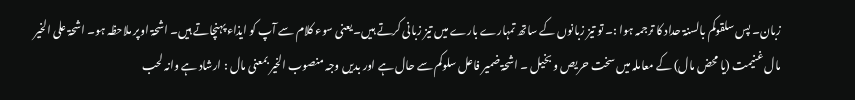زبان۔ پس سلقوکم بالسنۃ حداد کا ترجمہ ہوا :۔ تو تیز زبانوں کے ساتھ تمہارے بارے میں تیز زبانی کرتے ہیں۔ یعنی سوء کلام سے آپ کو ایذاء پہنچاتے ہیں۔ اشحۃ اوپر ملاحظہ ہو۔ اشحۃ علی الخیر مال غنیمت (یا محض مال) کے معاملہ میں سخت حریص و بخیل ۔ اشحۃ ضمیر فاعل سلوکم سے حال ہے اور بدیں وجہ منصوب الخیر بمعنی مال : ارشاد ہے وانہ لحب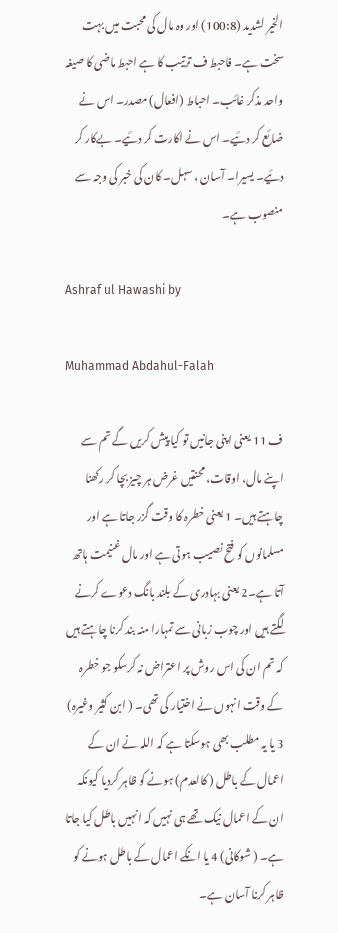الخیر لشدید (100:8) اور وہ مال کی محبت میں بہت سخت ہے۔ فاحبط ف ترتیب کا ہے احبط ماضی کا صیغہ واحد مذکر غائب۔ احباط (افعال) مصدر۔ اس نے ضائع کر دئیے۔ اس نے اکارت کر دئیے۔ بےکار کر دئیے۔ یسیرا۔ آسان ، سہل۔ کان کی خبر کی وجہ سے منصوب ہے۔

Ashraf ul Hawashi by

Muhammad Abdahul-Falah

ف 11 یعنی اپنی جانیں تو کیا پیش کریں گے تم سے اپنے مال، اوقات، محنتیں غرض ہر چیز بچا کر رکھنا چاہتے ہیں۔ 1 یعنی خطرہ کا وقت گزر جاتا ہے اور مسلمانوں کو فتح نصیب ہوتی ہے اور مال غنیمت ہاتھ آتا ہے۔2 یعنی بہادری کے بلند بانگ دعوے کرنے لگتے ہیں اور چوب زبانی سے تمہارا منہ بند کرنا چاہتے ہیں کہ تم ان کی اس روش پر اعتراض نہ کرسکو جو خطرہ کے وقت انہوں نے اختیار کی تھی۔ ( ابن کثیر وغیرہ) 3 یا یہ مطلب بھی ہوسکتا ہے کہ اللہ نے ان کے اعمال کے باطل ( کالعدم) ہونے کو ظاہر کردیا کیونکہ ان کے اعمال نیک تھے ہی نہیں کہ انہیں باطل کیا جاتا ہے۔ ( شوکانی) 4 یا انکے اعمال کے باطل ہونے کو ظاہر کرنا آسان ہے۔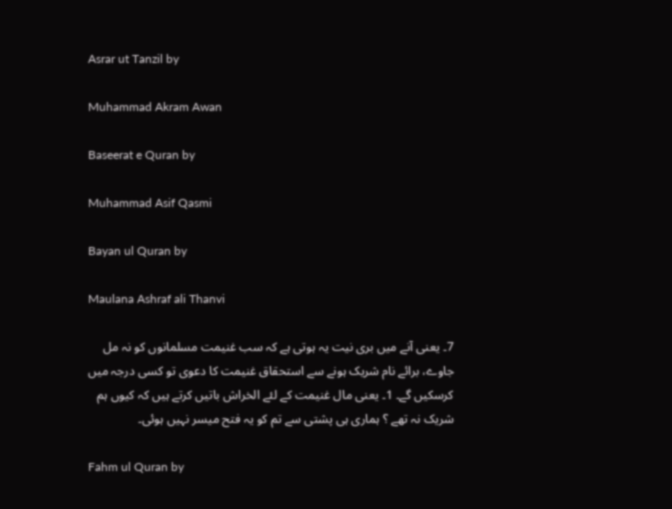Asrar ut Tanzil by

Muhammad Akram Awan

Baseerat e Quran by

Muhammad Asif Qasmi

Bayan ul Quran by

Maulana Ashraf ali Thanvi

7۔ یعنی آنے میں بری نیت یہ ہوتی ہے کہ سب غنیمت مسلمانوں کو نہ مل جاوے، برائے نام شریک ہونے سے استحقاق غنیمت کا دعوی تو کسی درجہ میں کرسکیں گے۔ 1۔ یعنی مال غنیمت کے لئے الخراش باتیں کرتے ہیں کہ کیوں ہم شریک نہ تھے ؟ ہماری ہی پشتی سے تم کو یہ فتح میسر نہیں ہوئی۔

Fahm ul Quran by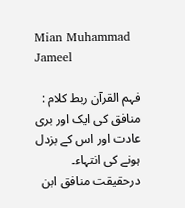Mian Muhammad Jameel

فہم القرآن ربط کلام : منافق کی ایک اور بری عادت اور اس کے بزدل ہونے کی انتہاء۔ درحقیقت منافق ابن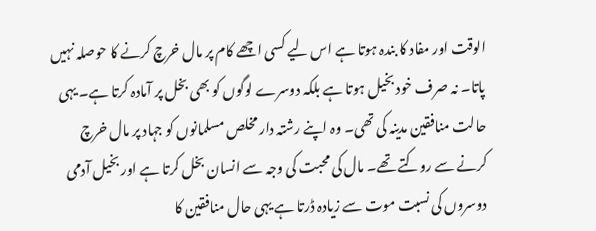الوقت اور مفاد کا بندہ ہوتا ہے اس لیے کسی اچھے کام پر مال خرچ کرنے کا حوصلہ نہیں پاتا۔ نہ صرف خود بخیل ہوتا ہے بلکہ دوسرے لوگوں کو بھی بخل پر آمادہ کرتا ہے۔ یہی حالت منافقین مدینہ کی تھی۔ وہ اپنے رشتہ دار مخلص مسلمانوں کو جہاد پر مال خرچ کرنے سے روکتے تھے۔ مال کی محبت کی وجہ سے انسان بخل کرتا ہے اور بخیل آدمی دوسروں کی نسبت موت سے زیادہ ڈرتا ہے یہی حال منافقین کا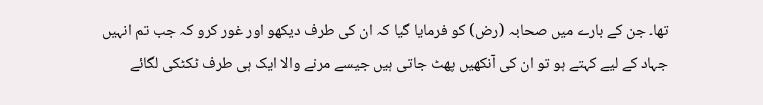تھا۔ جن کے بارے میں صحابہ (رض) کو فرمایا گیا کہ ان کی طرف دیکھو اور غور کرو کہ جب تم انہیں جہاد کے لیے کہتے ہو تو ان کی آنکھیں پھٹ جاتی ہیں جیسے مرنے والا ایک ہی طرف ٹکٹکی لگائے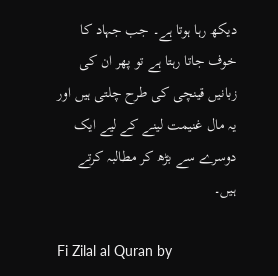دیکھ رہا ہوتا ہے۔ جب جہاد کا خوف جاتا رہتا ہے تو پھر ان کی زبانیں قینچی کی طرح چلتی ہیں اور یہ مال غنیمت لینے کے لیے ایک دوسرے سے بڑھ کر مطالبہ کرتے ہیں۔

Fi Zilal al Quran by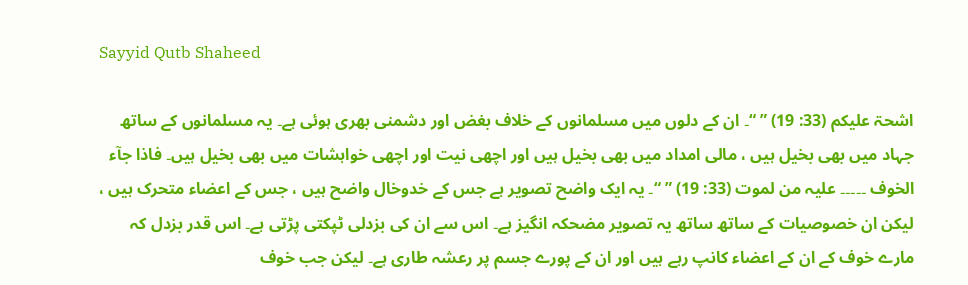Sayyid Qutb Shaheed

اشحۃ علیکم (33: 19) ” “۔ ان کے دلوں میں مسلمانوں کے خلاف بغض اور دشمنی بھری ہوئی ہے۔ یہ مسلمانوں کے ساتھ جہاد میں بھی بخیل ہیں ، مالی امداد میں بھی بخیل ہیں اور اچھی نیت اور اچھی خواہشات میں بھی بخیل ہیں۔ فاذا جآء الخوف ۔۔۔۔۔ علیہ من لموت (33: 19) ” “۔ یہ ایک واضح تصویر ہے جس کے خدوخال واضح ہیں ، جس کے اعضاء متحرک ہیں ، لیکن ان خصوصیات کے ساتھ ساتھ یہ تصویر مضحکہ انگیز ہے۔ اس سے ان کی بزدلی ٹپکتی پڑتی ہے۔ اس قدر بزدل کہ مارے خوف کے ان کے اعضاء کانپ رہے ہیں اور ان کے پورے جسم پر رعشہ طاری ہے۔ لیکن جب خوف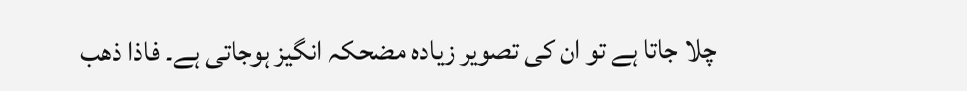چلا جاتا ہے تو ان کی تصویر زیادہ مضحکہ انگیز ہوجاتی ہے۔ فاذا ذھب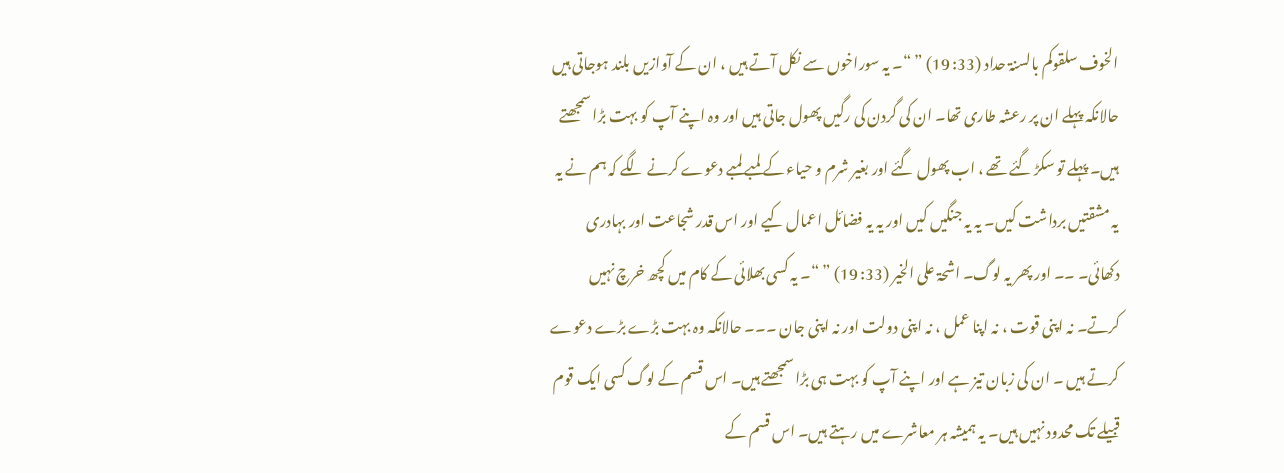الخوف سلقوکم بالسنۃ حداد (33: 19) ” “۔ یہ سوراخوں سے نکل آتے ہیں ، ان کے آوازیں بلند ہوجاتی ہیں حالانکہ پہلے ان پر رعشہ طاری تھا۔ ان کی گردن کی رگیں پھول جاتی ہیں اور وہ اپنے آپ کو بہت بڑا سمجھتے ہیں۔ پہلے تو سکڑ گئے تھے ، اب پھول گئے اور بغیر شرم و حیاء کے لمبے لمبے دعوے کرنے لگے کہ ہم نے یہ یہ مشقتیں برداشت کیں۔ یہ یہ جنگیں کیں اور یہ یہ فضائل اعمال کیے اور اس قدر شجاعت اور بہادری دکھائی۔ ۔۔ اور پھر یہ لوگ۔ اشحۃ علی الخیر (33: 19) ” “۔ یہ کسی بھلائی کے کام میں کچھ خرچ نہیں کرتے۔ نہ اپنی قوت ، نہ اپنا عمل ، نہ اپنی دولت اور نہ اپنی جان ۔۔۔ حالانکہ وہ بہت بڑے بڑے دعوے کرتے ہیں ۔ ان کی زبان تیز ہے اور اپنے آپ کو بہت ہی بڑا سمجھتے ہیں۔ اس قسم کے لوگ کسی ایک قوم قبیلے تک محدود نہیں ہیں۔ یہ ہمیشہ ہر معاشرے میں رہتے ہیں۔ اس قسم کے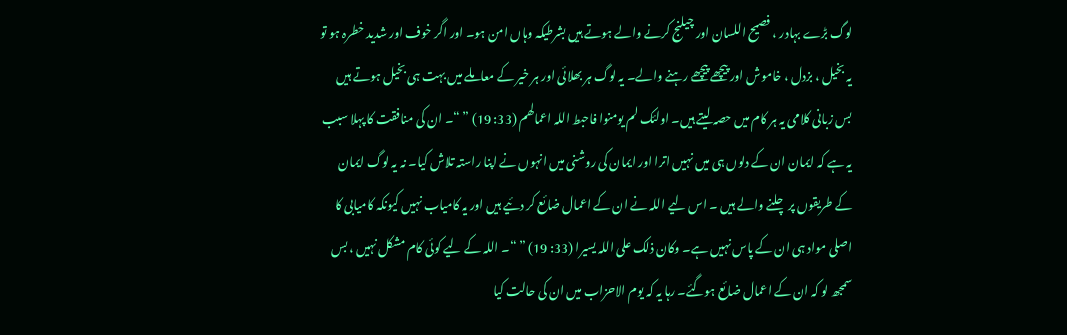لوگ بڑے بہادر ، فصیح اللسان اور چیلنج کرنے والے ہوتے ہیں بشرطیکہ وہاں امن ہو۔ اور اگر خوف اور شدید خطرہ ہو تو یہ بخیل ، بزدل ، خاموش اور پیچھے پیچھے رہنے والے۔ یہ لوگ ہر بھلائی اور ہر خیر کے معاملے میں بہت ہی بخیل ہوتے ہیں بس زبانی کلامی یہ ہر کام میں حصہ لیتے ہیں۔ اولئک لم یومنوا فاحبط اللہ اعمالھم (33: 19) ” “۔ ان کی منافقت کا پہلا سبب یہ ہے کہ ایمان ان کے دلوں ہی میں نہیں اترا اور ایمان کی روشنی میں انہوں نے اپنا راستہ تلاش کیا۔ نہ یہ لوگ ایمان کے طریقوں پر چلنے والے ہیں ۔ اس لیے اللہ نے ان کے اعمال ضائع کر دئیے ہیں اور یہ کامیاب نہیں کیونکہ کامیابی کا اصلی مواد ہی ان کے پاس نہیں ہے۔ وکان ذلک علی اللہ یسیرا (33: 19) ” “۔ اللہ کے لیے کوئی کام مشکل نہیں ، بس سمجھ لو کہ ان کے اعمال ضائع ہوگئے۔ رہا یہ کہ یوم الاحزاب میں ان کی حالت کیا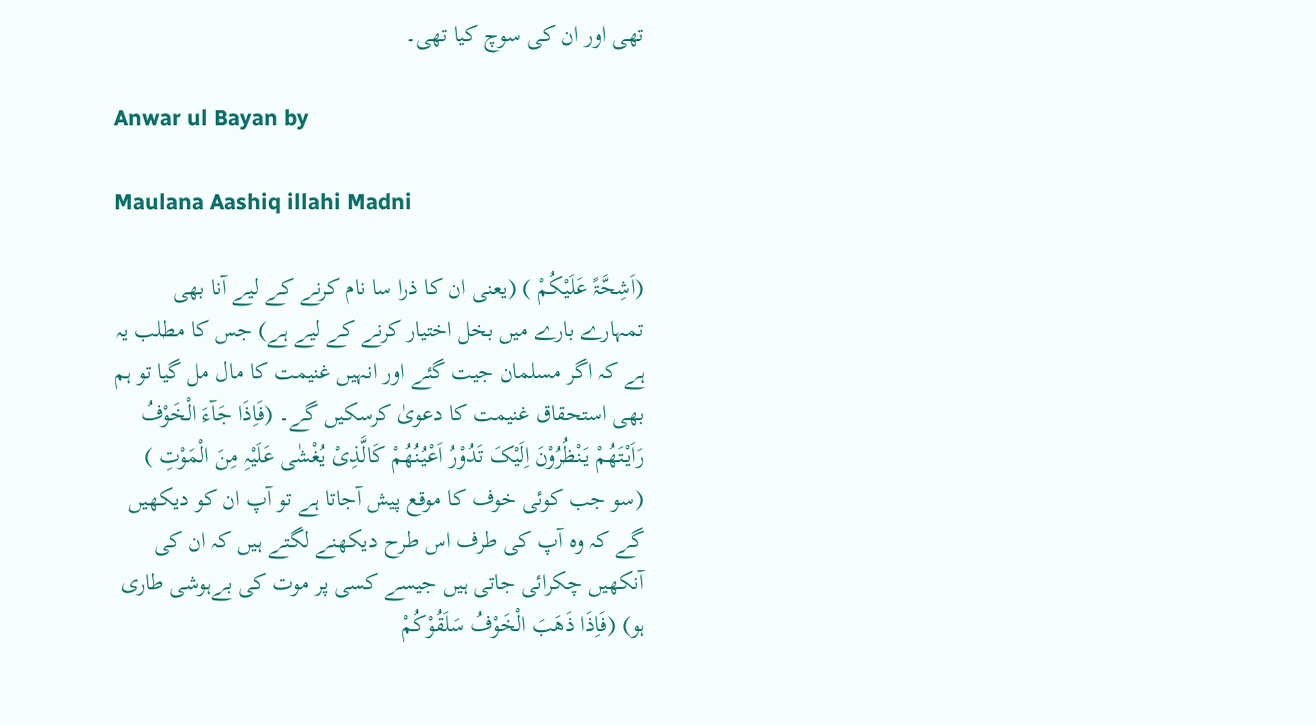تھی اور ان کی سوچ کیا تھی۔

Anwar ul Bayan by

Maulana Aashiq illahi Madni

(اَشِحَّۃً عَلَیْکُمْ ) (یعنی ان کا ذرا سا نام کرنے کے لیے آنا بھی تمہارے بارے میں بخل اختیار کرنے کے لیے ہے) جس کا مطلب یہ ہے کہ اگر مسلمان جیت گئے اور انہیں غنیمت کا مال مل گیا تو ہم بھی استحقاق غنیمت کا دعویٰ کرسکیں گے۔ (فَاِذَا جَآءَ الْخَوْفُ رَاَیْتَھُمْ یَنْظُرُوْنَ اِلَیْکَ تَدُوْرُ اَعْیُنُھُمْ کَالَّذِیْ یُغْشٰی عَلَیْہِ مِنَ الْمَوْتِ ) (سو جب کوئی خوف کا موقع پیش آجاتا ہے تو آپ ان کو دیکھیں گے کہ وہ آپ کی طرف اس طرح دیکھنے لگتے ہیں کہ ان کی آنکھیں چکرائی جاتی ہیں جیسے کسی پر موت کی بےہوشی طاری ہو) (فَاِذَا ذَھَبَ الْخَوْفُ سَلَقُوْکُمْ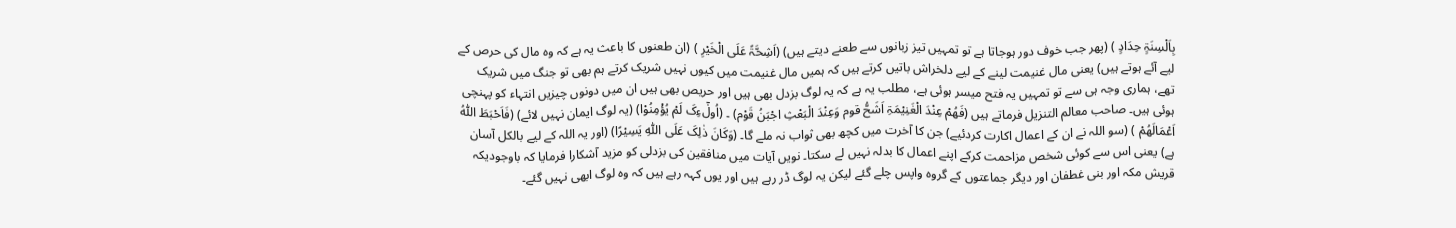بِاَلْسِنَۃٍ حِدَادٍ ) (پھر جب خوف دور ہوجاتا ہے تو تمہیں تیز زبانوں سے طعنے دیتے ہیں) (اَشِحَّۃً عَلَی الْخَیْرِ ) (ان طعنوں کا باعث یہ ہے کہ وہ مال کی حرص کے لیے آئے ہوتے ہیں) یعنی مال غنیمت لینے کے لیے دلخراش باتیں کرتے ہیں کہ ہمیں مال غنیمت میں کیوں نہیں شریک کرتے ہم بھی تو جنگ میں شریک تھے، ہماری وجہ ہی سے تو تمہیں یہ فتح میسر ہوئی ہے، مطلب یہ ہے کہ یہ لوگ بزدل بھی ہیں اور حریص بھی ہیں ان میں دونوں چیزیں انتہاء کو پہنچی ہوئی ہیں۔ صاحب معالم التنزیل فرماتے ہیں (فَھُمْ عِنْدَ الْغَنِیْمَۃِ اَشَحُّ قوم وَعِنْدَ الْبَعْثِ اجْبَنُ قَوْم) ۔ (اُولٰٓءِکَ لَمْ یُؤْمِنُوْا) (یہ لوگ ایمان نہیں لائے) (فَاَحْبَطَ اللّٰہُ اَعْمَالَھُمْ ) (سو اللہ نے ان کے اعمال اکارت کردئیے) جن کا آخرت میں کچھ بھی ثواب نہ ملے گا۔ (وَکَانَ ذٰلِکَ عَلَی اللّٰہِ یَسِیْرًا) (اور یہ اللہ کے لیے بالکل آسان ہے) یعنی اس سے کوئی شخص مزاحمت کرکے اپنے اعمال کا بدلہ نہیں لے سکتا۔ نویں آیات میں منافقین کی بزدلی کو مزید آشکارا فرمایا کہ باوجودیکہ قریش مکہ اور بنی غطفان اور دیگر جماعتوں کے گروہ واپس چلے گئے لیکن یہ لوگ ڈر رہے ہیں اور یوں کہہ رہے ہیں کہ وہ لوگ ابھی نہیں گئے۔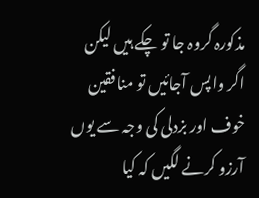مذکورہ گروہ جا تو چکے ہیں لیکن اگر واپس آجائیں تو منافقین خوف اور بزدلی کی وجہ سے یوں آرزو کرنے لگیں کہ کیا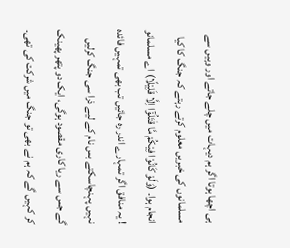ہی اچھا ہوتا اگر ہم دیہات میں چلے جاتے اور وہیں سے مسلمانوں کی خبریں معلوم کرتے رہتے کہ جنگ کا کیا انجام ہوا۔ (وَلَوْ کَانُوْا فِیْکُمْ مَّا قٰتَلُوْٓا اِلَّا قَلِیْلًا) اے مسلمانو ! یہ منافق اگر تمہارے اندر رہ جائیں تب بھی تمہیں فائدہ نہیں پہنچاسکتے بس نام کے لیے ذرا سی جنگ کرلیں گے جس سے ریا کاری مقصود ہوگی، ایک دو پتھر پھینک کر کہیں گے کہ ہم نے بھی تو جنگ میں شرکت کی تھی۔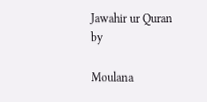Jawahir ur Quran by

Moulana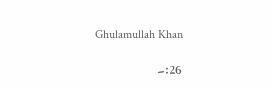Ghulamullah Khan

26:۔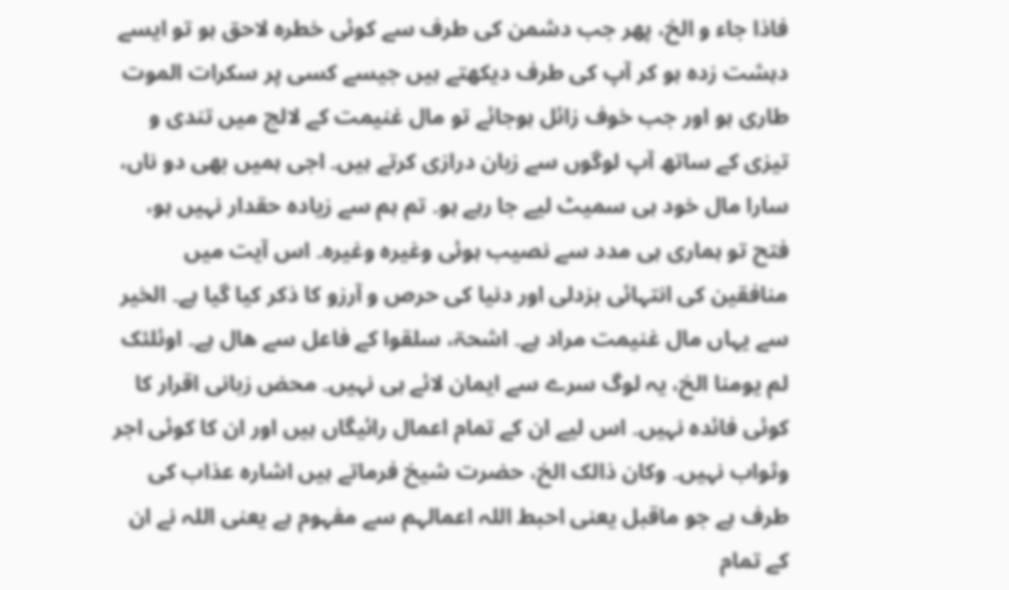فاذا جاء و الخ، پھر جب دشمن کی طرف سے کوئی خطرہ لاحق ہو تو ایسے دہشت زدہ ہو کر آپ کی طرف دیکھتے ہیں جیسے کسی پر سکرات الموت طاری ہو اور جب خوف زائل ہوجائے تو مال غنیمت کے لالچ میں تندی و تیزی کے ساتھ آپ لوگوں سے زبان درازی کرتے ہیں۔ اجی ہمیں بھی دو ناں، سارا مال خود ہی سمیٹ لیے جا رہے ہو۔ تم ہم سے زیادہ حقدار نہیں ہو، فتح تو ہماری ہی مدد سے نصیب ہوئی وغیرہ وغیرہ۔ اس آیت میں منافقین کی انتہائی بزدلی اور دنیا کی حرص و آرزو کا ذکر کیا گیا ہے۔ الخیر سے یہاں مال غنیمت مراد ہے۔ اشحۃ، سلقوا کے فاعل سے ھال ہے۔ اوئلئک لم یومنا الخ، یہ لوگ سرے سے ایمان لائے ہی نہیں۔ محض زبانی اقرار کا کوئی فائدہ نہیں۔ اس لیے ان کے تمام اعمال رائیگاں ہیں اور ان کا کوئی اجر وثواب نہیں۔ وکان ذالک الخ، حضرت شیخ فرماتے ہیں اشارہ عذاب کی طرف ہے جو ماقبل یعنی احبط اللہ اعمالہم سے مفہوم ہے یعنی اللہ نے ان کے تمام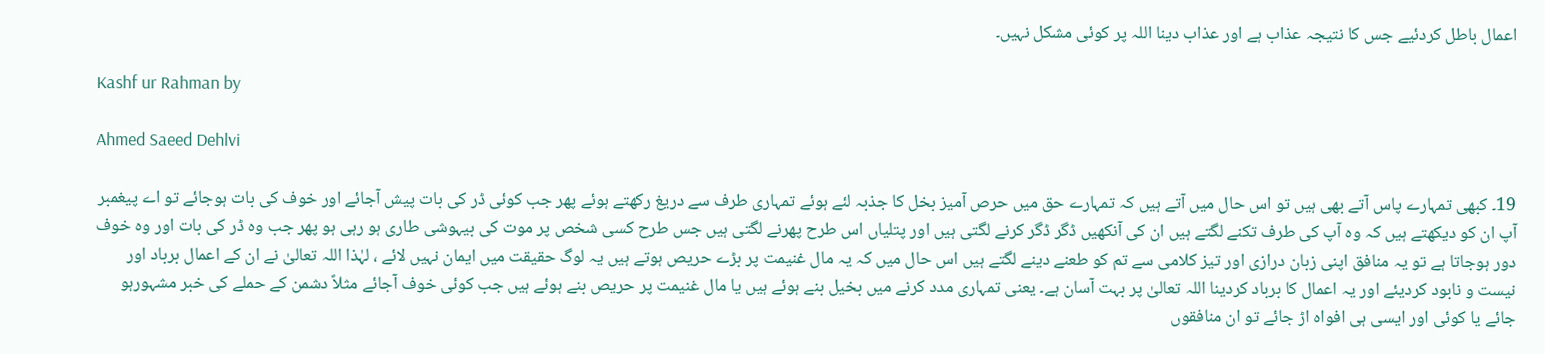اعمال باطل کردئیے جس کا نتیجہ عذاب ہے اور عذاب دینا اللہ پر کوئی مشکل نہیں۔

Kashf ur Rahman by

Ahmed Saeed Dehlvi

19۔ کبھی تمہارے پاس آتے بھی ہیں تو اس حال میں آتے ہیں کہ تمہارے حق میں حرص آمیز بخل کا جذبہ لئے ہوئے تمہاری طرف سے دریغ رکھتے ہوئے پھر جب کوئی ڈر کی بات پیش آجائے اور خوف کی بات ہوجائے تو اے پیغمبر آپ ان کو دیکھتے ہیں کہ وہ آپ کی طرف تکنے لگتے ہیں ان کی آنکھیں ڈگر ڈگر کرنے لگتی ہیں اور پتلیاں اس طرح پھرنے لگتی ہیں جس طرح کسی شخص پر موت کی بیہوشی طاری ہو رہی ہو پھر جب وہ ڈر کی بات اور وہ خوف دور ہوجاتا ہے تو یہ منافق اپنی زبان درازی اور تیز کلامی سے تم کو طعنے دینے لگتے ہیں اس حال میں کہ یہ مال غنیمت پر بڑے حریص ہوتے ہیں یہ لوگ حقیقت میں ایمان نہیں لائے ، لہٰذا اللہ تعالیٰ نے ان کے اعمال برباد اور نیست و نابود کردیئے اور یہ اعمال کا برباد کردینا اللہ تعالیٰ پر بہت آسان ہے۔ یعنی تمہاری مدد کرنے میں بخیل بنے ہوئے ہیں یا مال غنیمت پر حریص بنے ہوئے ہیں جب کوئی خوف آجائے مثلاً دشمن کے حملے کی خبر مشہورہو جائے یا کوئی اور ایسی ہی افواہ اڑ جائے تو ان منافقوں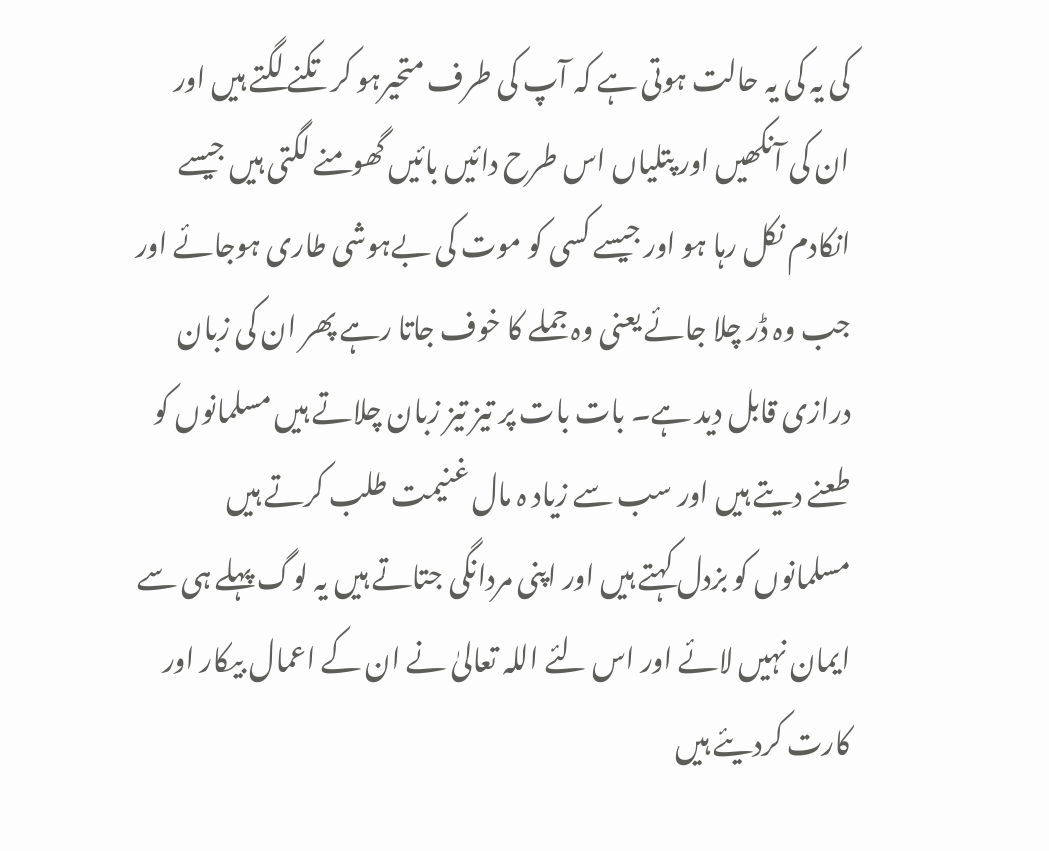کی یہ کی یہ حالت ہوتی ہے کہ آپ کی طرف متحیرہو کر تکنے لگتے ہیں اور ان کی آنکھیں اور پتلیاں اس طرح دائیں بائیں گھومنے لگتی ہیں جیسے انکادم نکل رہا ہو اور جیسے کسی کو موت کی بےہوشی طاری ہوجائے اور جب وہ ڈر چلا جائے یعنی وہ جملے کا خوف جاتا رہے پھر ان کی زبان درازی قابل دید ہے۔ بات بات پر تیز تیز زبان چلاتے ہیں مسلمانوں کو طعنے دیتے ہیں اور سب سے زیاد ہ مال غنیمت طلب کرتے ہیں مسلمانوں کو بزدل کہتے ہیں اور اپنی مردانگی جتاتے ہیں یہ لوگ پہلے ہی سے ایمان نہیں لائے اور اس لئے اللہ تعالیٰ نے ان کے اعمال بیکار اور کارت کردیئے ہیں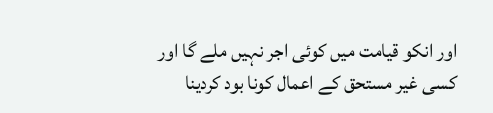اور انکو قیامت میں کوئی اجر نہیں ملے گا اور کسی غیر مستحق کے اعمال کونا بود کردینا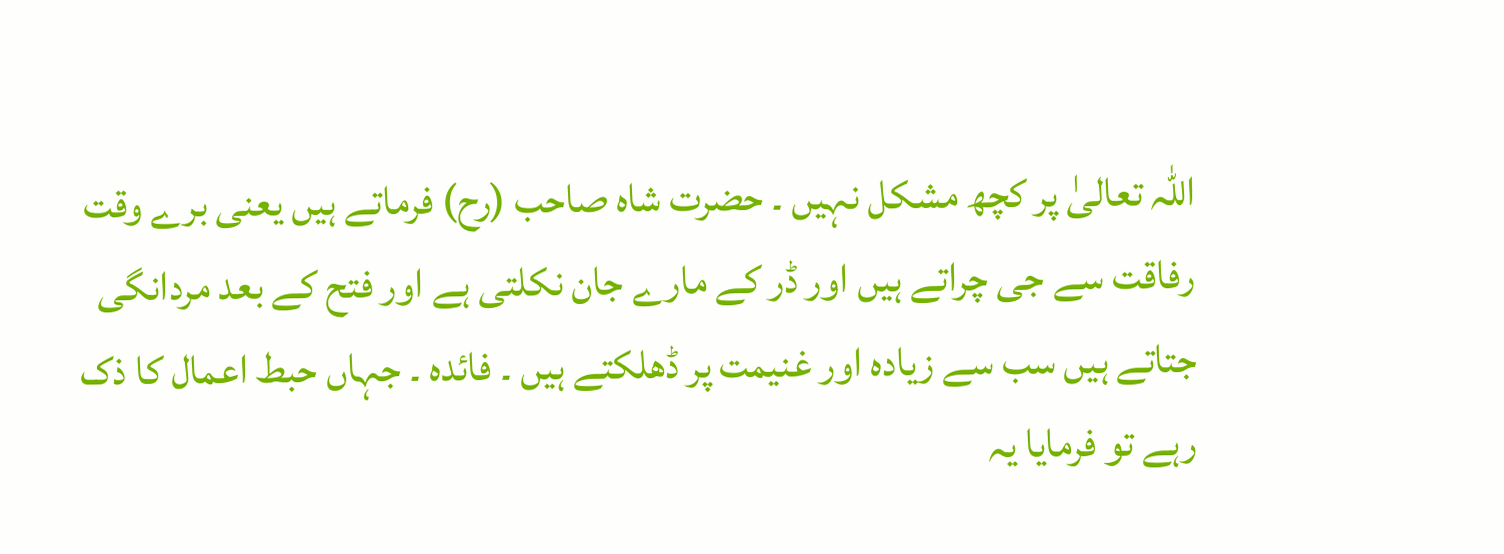اللہ تعالیٰ پر کچھ مشکل نہیں ۔ حضرت شاہ صاحب (رح) فرماتے ہیں یعنی برے وقت رفاقت سے جی چراتے ہیں اور ڈر کے مارے جان نکلتی ہے اور فتح کے بعد مردانگی جتاتے ہیں سب سے زیادہ اور غنیمت پر ڈھلکتے ہیں ۔ فائدہ ۔ جہاں حبط اعمال کا ذک رہے تو فرمایا یہ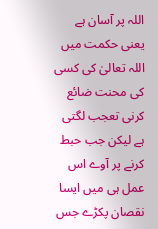اللہ پر آسان ہے یعنی حکمت میں اللہ تعالیٰ کی کسی کی محنت ضائع کرنی تعجب لگتی ہے لیکن جب حبط کرنے پر آوے اس عمل ہی میں ایسا نقصان پکڑے جس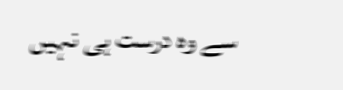سے وہ درست ہی نہیں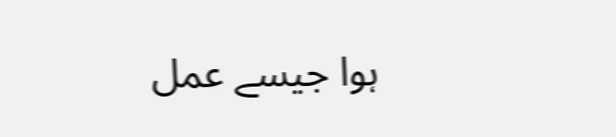ہوا جیسے عمل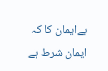بےایمان کا کہ ایمان شرط ہے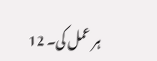ہر عمل کی۔ 12